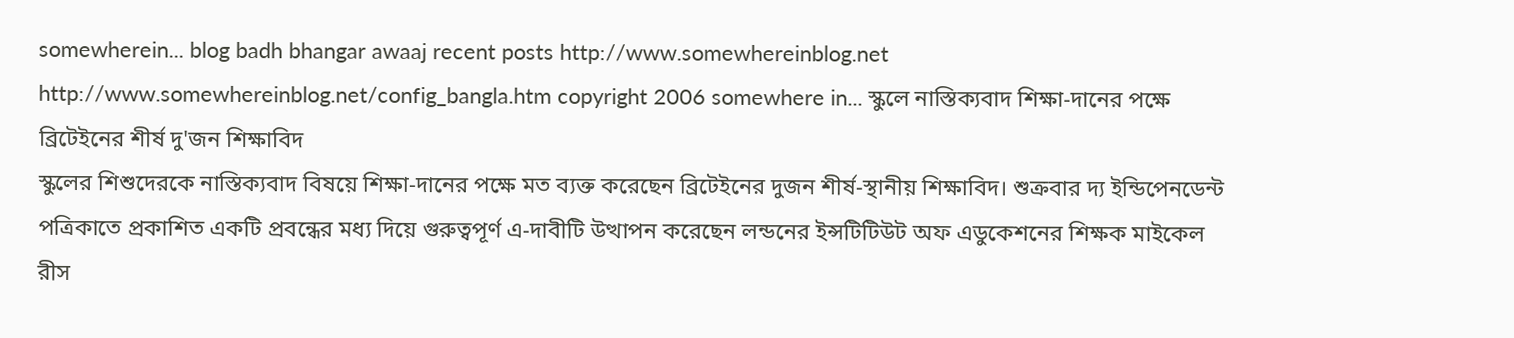somewherein... blog badh bhangar awaaj recent posts http://www.somewhereinblog.net http://www.somewhereinblog.net/config_bangla.htm copyright 2006 somewhere in... স্কুলে নাস্তিক্যবাদ শিক্ষা-দানের পক্ষে ব্রিটেইনের শীর্ষ দু'জন শিক্ষাবিদ
স্কুলের শিশুদেরকে নাস্তিক্যবাদ বিষয়ে শিক্ষা-দানের পক্ষে মত ব্যক্ত করেছেন ব্রিটেইনের দুজন শীর্ষ-স্থানীয় শিক্ষাবিদ। শুক্রবার দ্য ইন্ডিপেনডেন্ট পত্রিকাতে প্রকাশিত একটি প্রবন্ধের মধ্য দিয়ে গুরুত্বপূর্ণ এ-দাবীটি উত্থাপন করেছেন লন্ডনের ইন্সটিটিউট অফ এডুকেশনের শিক্ষক মাইকেল রীস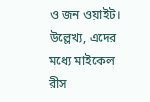ও জন ওয়াইট। উল্লেখ্য, এদের মধ্যে মাইকেল রীস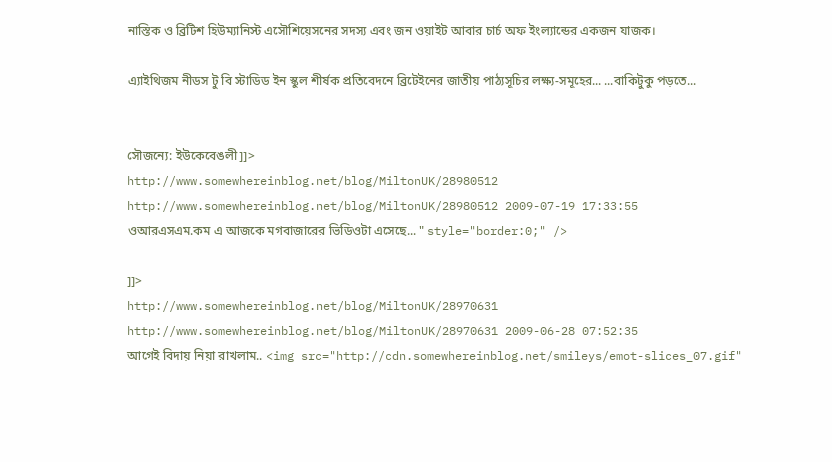নাস্তিক ও ব্রিটিশ হিউম্যানিস্ট এসৌশিয়েসনের সদস্য এবং জন ওয়াইট আবার চার্চ অফ ইংল্যান্ডের একজন যাজক।

এ্যাইথিজম নীডস টু বি স্টাডিড ইন স্কুল শীর্ষক প্রতিবেদনে ব্রিটেইনের জাতীয় পাঠ্যসূচির লক্ষ্য-সমূহের... ...বাকিটুকু পড়তে...


সৌজন্যে: ইউকেবেঙলী]]>
http://www.somewhereinblog.net/blog/MiltonUK/28980512 http://www.somewhereinblog.net/blog/MiltonUK/28980512 2009-07-19 17:33:55
ওআরএসএম.কম এ আজকে মগবাজারের ভিডিওটা এসেছে... " style="border:0;" />

]]>
http://www.somewhereinblog.net/blog/MiltonUK/28970631 http://www.somewhereinblog.net/blog/MiltonUK/28970631 2009-06-28 07:52:35
আগেই বিদায় নিয়া রাখলাম.. <img src="http://cdn.somewhereinblog.net/smileys/emot-slices_07.gif"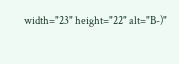width="23" height="22" alt="B-)"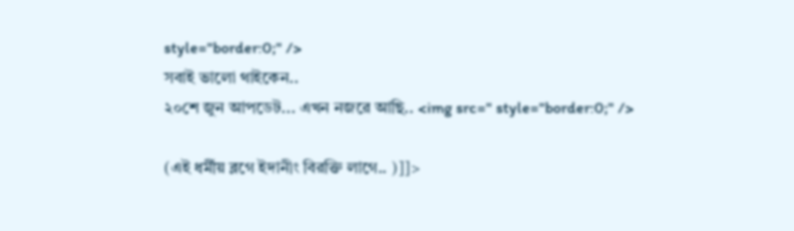style="border:0;" />
সবাই ভালো থাইকেন..
২০শে জুন আপডেট... এখন নজরে আছি.. <img src=" style="border:0;" />

(এই ধর্মীয় ব্লগে ইদানীং বিরক্তি লাগে.. )]]>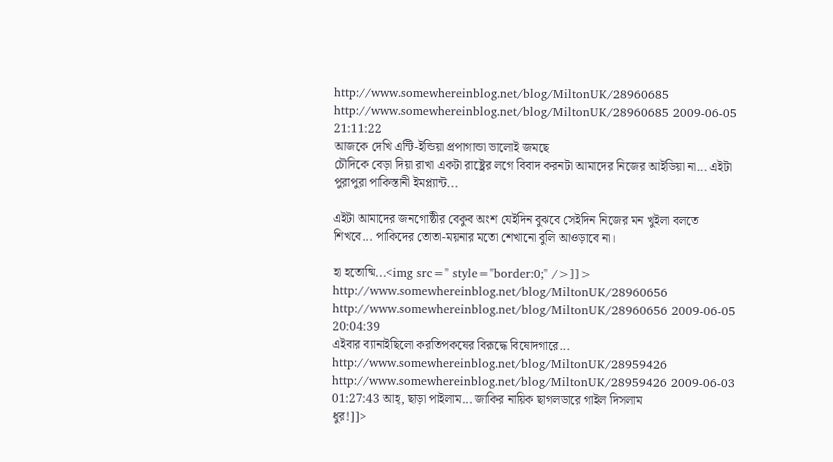http://www.somewhereinblog.net/blog/MiltonUK/28960685 http://www.somewhereinblog.net/blog/MiltonUK/28960685 2009-06-05 21:11:22
আজকে দেখি এন্টি-ইন্ডিয়া প্রপাগান্ডা ভালোই জমছে
চৌদিকে বেড়া দিয়া রাখা একটা রাষ্ট্রের লগে বিবাদ করনটা আমাদের নিজের আইডিয়া না... এইটা পুরাপুরা পাকিস্তানী ইমপ্ল্যান্ট...

এইটা আমাদের জনগোষ্ঠীর বেকুব অংশ যেইদিন বুঝবে সেইদিন নিজের মন খুইলা বলতে শিখবে... পাকিদের তোতা-ময়নার মতো শেখানো বুলি আওড়াবে না।

হা হতোষ্মি...<img src=" style="border:0;" />]]>
http://www.somewhereinblog.net/blog/MiltonUK/28960656 http://www.somewhereinblog.net/blog/MiltonUK/28960656 2009-06-05 20:04:39
এইবার ব্যানাইছিলো করতিপকষের বিরূদ্ধে বিষোদগারে... http://www.somewhereinblog.net/blog/MiltonUK/28959426 http://www.somewhereinblog.net/blog/MiltonUK/28959426 2009-06-03 01:27:43 আহ্‌, ছাড়া পাইলাম... জাকির নায়িক ছাগলডারে গাইল দিসলাম
ধুর!]]>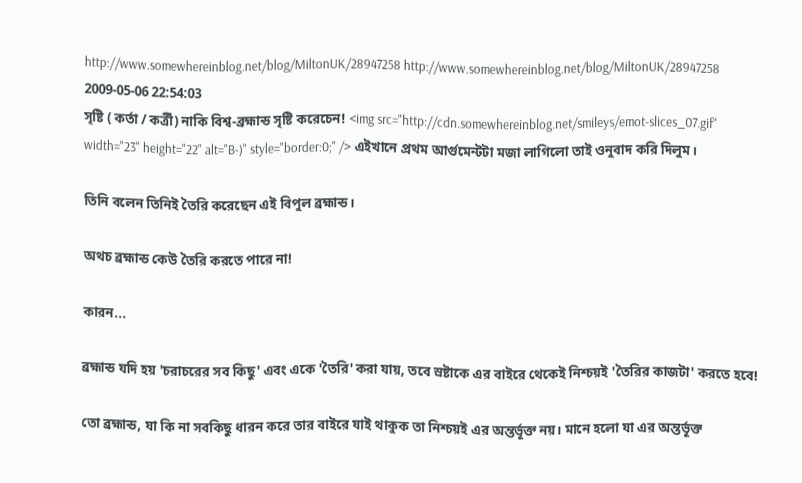http://www.somewhereinblog.net/blog/MiltonUK/28947258 http://www.somewhereinblog.net/blog/MiltonUK/28947258 2009-05-06 22:54:03
সৃষ্টি ( কর্তা / কর্ত্রী) নাকি বিশ্ব-ব্রহ্মান্ড সৃষ্টি করেচেন! <img src="http://cdn.somewhereinblog.net/smileys/emot-slices_07.gif" width="23" height="22" alt="B-)" style="border:0;" /> এইখানে প্রথম আর্গুমেন্টটা মজা লাগিলো তাই ওনুবাদ করি দিলুম।

তিনি বলেন তিনিই তৈরি করেছেন এই বিপুল ব্রহ্মান্ড।

অথচ ব্রহ্মান্ড কেউ তৈরি করতে পারে না!

কারন...

ব্রহ্মান্ড যদি হয় 'চরাচরের সব কিছু' এবং একে 'তৈরি' করা যায়, তবে স্রষ্টাকে এর বাইরে থেকেই নিশ্চয়ই 'তৈরির কাজটা' করতে হবে!

তো ব্রহ্মান্ড, যা কি না সবকিছু ধারন করে তার বাইরে যাই থাকুক তা নিশ্চয়ই এর অন্তর্ভূক্ত নয়। মানে হলো যা এর অন্তর্ভূক্ত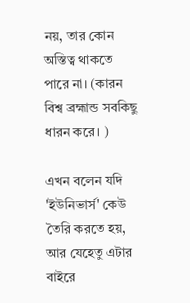নয়, তার কোন অস্তিত্ব থাকতে পারে না। (কারন বিশ্ব ব্রহ্মান্ড সবকিছু ধারন করে। )

এখন বলেন যদি 'ইউনিভার্স' কেউ তৈরি করতে হয়, আর যেহেতু এটার বাইরে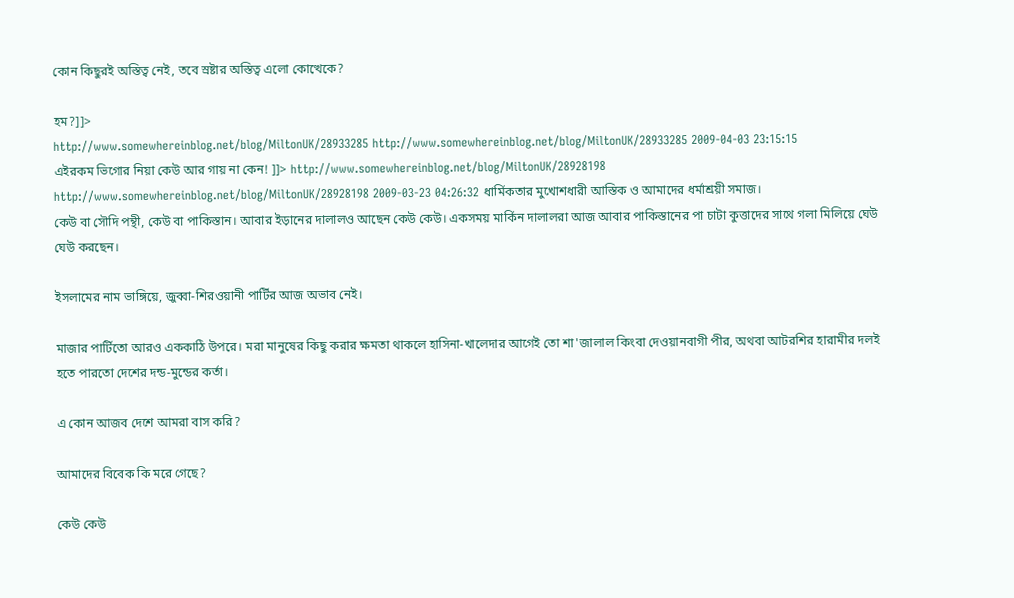কোন কিছুরই অস্তিত্ব নেই, তবে স্রষ্টার অস্তিত্ব এলো কোত্থেকে?

হম?]]>
http://www.somewhereinblog.net/blog/MiltonUK/28933285 http://www.somewhereinblog.net/blog/MiltonUK/28933285 2009-04-03 23:15:15
এইরকম ভিগোর নিয়া কেউ আর গায় না কেন! ]]> http://www.somewhereinblog.net/blog/MiltonUK/28928198 http://www.somewhereinblog.net/blog/MiltonUK/28928198 2009-03-23 04:26:32 ধার্মিকতার মুখোশধারী আস্তিক ও আমাদের ধর্মাশ্রয়ী সমাজ।
কেউ বা সৌদি পন্থী, কেউ বা পাকিস্তান। আবার ইড়ানের দালালও আছেন কেউ কেউ। একসময় মার্কিন দালালরা আজ আবার পাকিস্তানের পা চাটা কুত্তাদের সাথে গলা মিলিয়ে ঘেউ ঘেউ করছেন।

ইসলামের নাম ভাঙ্গিয়ে, জুব্বা-শিরওয়ানী পার্টির আজ অভাব নেই।

মাজার পার্টিতো আরও এককাঠি উপরে। মরা মানুষের কিছু করার ক্ষমতা থাকলে হাসিনা-খালেদার আগেই তো শা'জালাল কিংবা দেওয়ানবাগী পীর, অথবা আটরশির হারামীর দলই হতে পারতো দেশের দন্ড-মুন্ডের কর্তা।

এ কোন আজব দেশে আমরা বাস করি?

আমাদের বিবেক কি মরে গেছে?

কেউ কেউ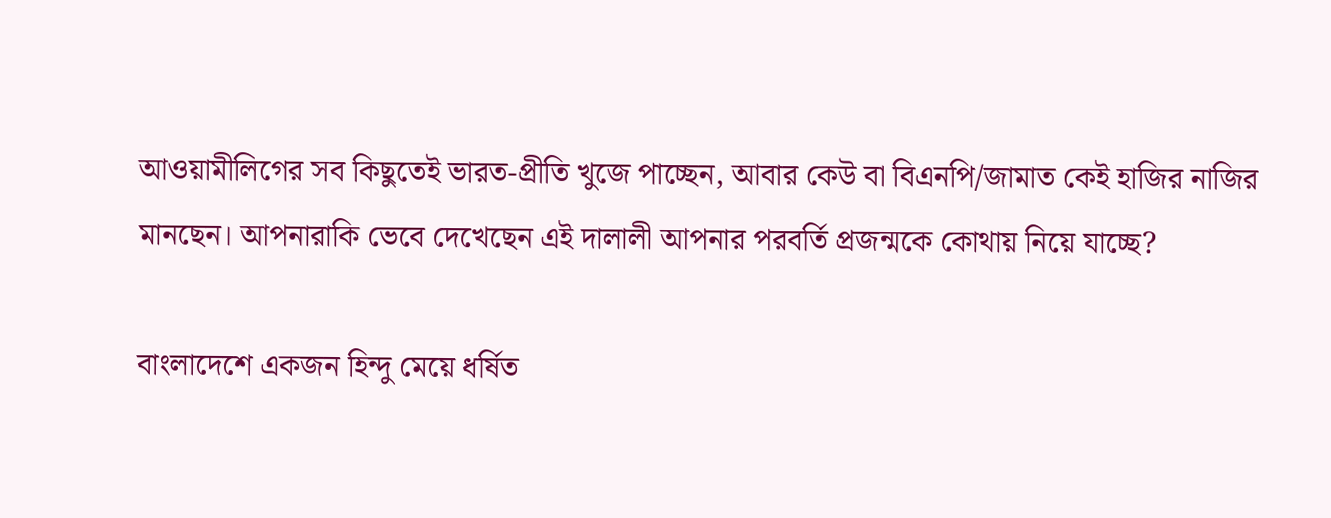আওয়ামীলিগের সব কিছুতেই ভারত-প্রীতি খুজে পাচ্ছেন, আবার কেউ বা বিএনপি/জামাত কেই হাজির নাজির মানছেন। আপনারাকি ভেবে দেখেছেন এই দালালী আপনার পরবর্তি প্রজন্মকে কোথায় নিয়ে যাচ্ছে?

বাংলাদেশে একজন হিন্দু মেয়ে ধর্ষিত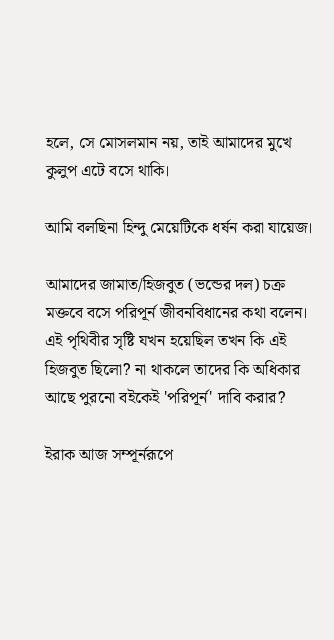হলে, সে মোসলমান নয়, তাই আমাদের মুখে কুলুপ এটে বসে থাকি।

আমি বলছিনা হিন্দু মেয়েটিকে ধর্ষন করা যায়েজ।

আমাদের জামাত/হিজবুত (ভন্ডের দল) চক্র মক্তবে বসে পরিপূর্ন জীবনবিধানের কথা বলেন। এই পৃথিবীর সৃষ্টি যখন হয়েছিল তখন কি এই হিজবুত ছিলো? না থাকলে তাদের কি অধিকার আছে পুরনো বইকেই 'পরিপূর্ন' দাবি করার?

ইরাক আজ সম্পূর্নরূপে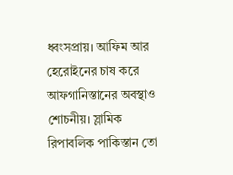ধ্বংসপ্রায়। আফিম আর হেরোইনের চাষ করে আফগানিস্তানের অবস্থাও শোচনীয়। স্লামিক রিপাবলিক পাকিস্তান তো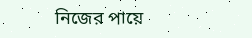নিজের পায়ে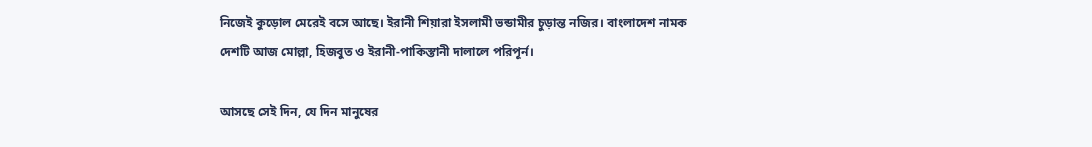নিজেই কুড়োল মেরেই বসে আছে। ইরানী শিয়ারা ইসলামী ভন্ডামীর চুড়ান্ত নজির। বাংলাদেশ নামক দেশটি আজ মোল্লা, হিজবুত ও ইরানী-পাকিস্তানী দালালে পরিপূর্ন।

আসছে সেই দিন, যে দিন মানুষের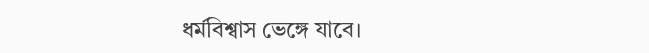ধর্মবিশ্বাস ভেঙ্গে যাবে।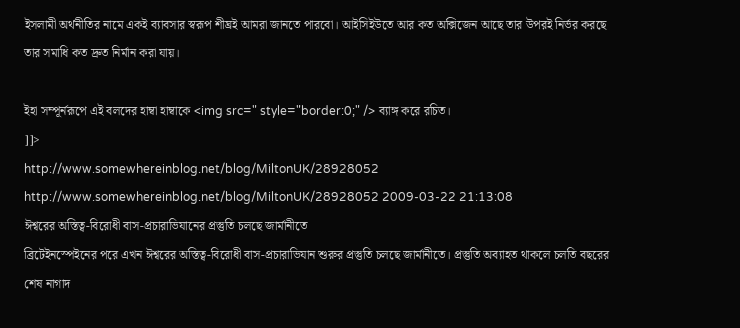ইসলামী অর্থনীতির নামে একই ব্যাবসার স্বরূপ শীঘ্রই আমরা জানতে পারবো। আইসিইউতে আর কত অক্সিজেন আছে তার উপরই নির্ভর করছে তার সমাধি কত দ্রুত নির্মান করা যায়।

ইহা সম্পূর্নরূপে এই বলদের হাম্বা হাম্বাকে <img src=" style="border:0;" /> ব্যাঙ্গ করে রচিত।
]]>
http://www.somewhereinblog.net/blog/MiltonUK/28928052 http://www.somewhereinblog.net/blog/MiltonUK/28928052 2009-03-22 21:13:08
ঈশ্বরের অস্তিত্ব-বিরোধী বাস-প্রচারাভিযানের প্রস্তুতি চলছে জার্মানীতে
ব্রিটেইনস্পেইনের পরে এখন ঈশ্বরের অস্তিত্ব-বিরোধী বাস-প্রচারাভিযান শুরুর প্রস্তুতি চলছে জার্মানীতে। প্রস্তুতি অব্যাহত থাকলে চলতি বছরের শেষ নাগাদ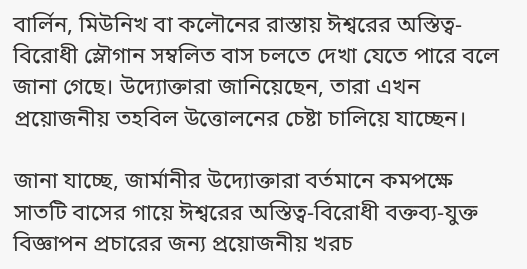বার্লিন, মিউনিখ বা কলৌনের রাস্তায় ঈশ্বরের অস্তিত্ব-বিরোধী স্লৌগান সম্বলিত বাস চলতে দেখা যেতে পারে বলে জানা গেছে। উদ্যোক্তারা জানিয়েছেন, তারা এখন প্রয়োজনীয় তহবিল উত্তোলনের চেষ্টা চালিয়ে যাচ্ছেন।

জানা যাচ্ছে, জার্মানীর উদ্যোক্তারা বর্তমানে কমপক্ষে সাতটি বাসের গায়ে ঈশ্বরের অস্তিত্ব-বিরোধী বক্তব্য-যুক্ত বিজ্ঞাপন প্রচারের জন্য প্রয়োজনীয় খরচ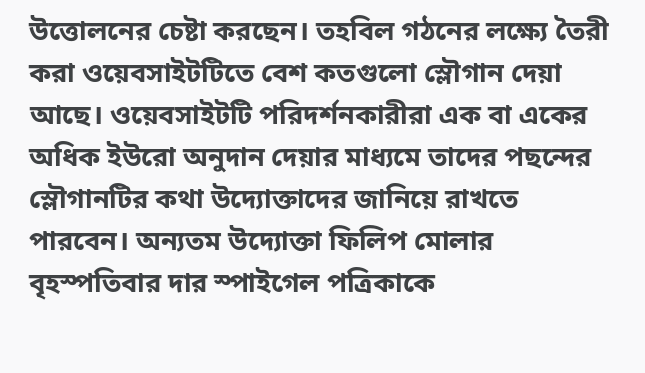উত্তোলনের চেষ্টা করছেন। তহবিল গঠনের লক্ষ্যে তৈরী করা ওয়েবসাইটটিতে বেশ কতগুলো স্লৌগান দেয়া আছে। ওয়েবসাইটটি পরিদর্শনকারীরা এক বা একের অধিক ইউরো অনুদান দেয়ার মাধ্যমে তাদের পছন্দের স্লৌগানটির কথা উদ্যোক্তাদের জানিয়ে রাখতে পারবেন। অন্যতম উদ্যোক্তা ফিলিপ মোলার বৃহস্পতিবার দার স্পাইগেল পত্রিকাকে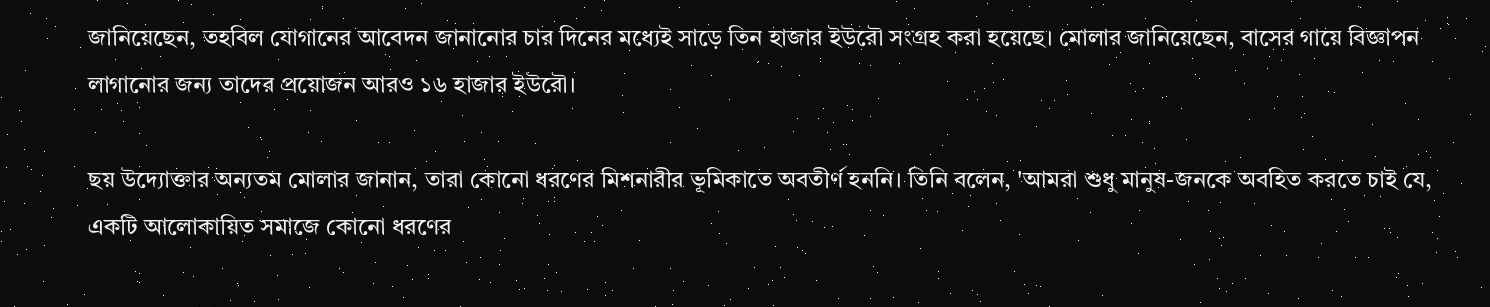জানিয়েছেন, তহবিল যোগানের আবেদন জানানোর চার দিনের মধ্যেই সাড়ে তিন হাজার ইউরৌ সংগ্রহ করা হয়েছে। মোলার জানিয়েছেন, বাসের গায়ে বিজ্ঞাপন লাগানোর জন্য তাদের প্রয়োজন আরও ১৬ হাজার ইউরৌ।

ছয় উদ্যোক্তার অন্যতম মোলার জানান, তারা কোনো ধরণের মিশনারীর ভূমিকাতে অবতীর্ণ হননি। তিনি বলেন, 'আমরা শুধু মানুষ-জনকে অবহিত করতে চাই যে, একটি আলোকায়িত সমাজে কোনো ধরণের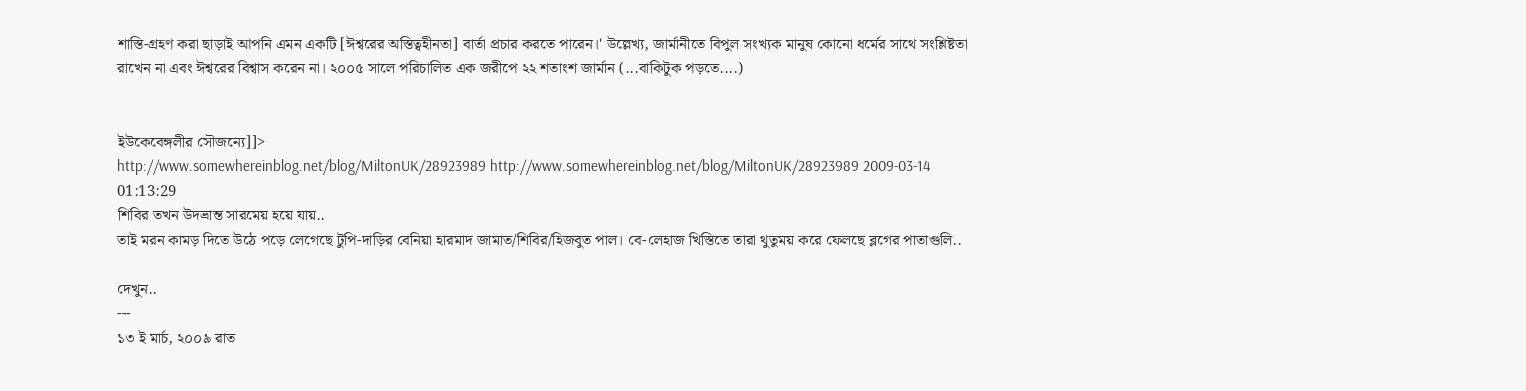শাস্তি-গ্রহণ করা ছাড়াই আপনি এমন একটি [ঈশ্বরের অস্তিত্বহীনতা] বার্তা প্রচার করতে পারেন।' উল্লেখ্য, জার্মানীতে বিপুল সংখ্যক মানুষ কোনো ধর্মের সাথে সংশ্লিষ্টতা রাখেন না এবং ঈশ্বরের বিশ্বাস করেন না। ২০০৫ সালে পরিচালিত এক জরীপে ২২ শতাংশ জার্মান (...বাকিটুক পড়তে....)


ইউকেবেঙ্গলীর সৌজন্যে]]>
http://www.somewhereinblog.net/blog/MiltonUK/28923989 http://www.somewhereinblog.net/blog/MiltonUK/28923989 2009-03-14 01:13:29
শিবির তখন উদভ্রান্ত সারমেয় হয়ে যায়..
তাই মরন কামড় দিতে উঠে পড়ে লেগেছে টুপি-দাড়ির বেনিয়া হারমাদ জামাত/শিবির/হিজবুত পাল। বে-লেহাজ খিস্তিতে তারা থুতুময় করে ফেলছে ব্লগের পাতাগুলি..

দেখুন..
---
১৩ ই মার্চ, ২০০৯ রাত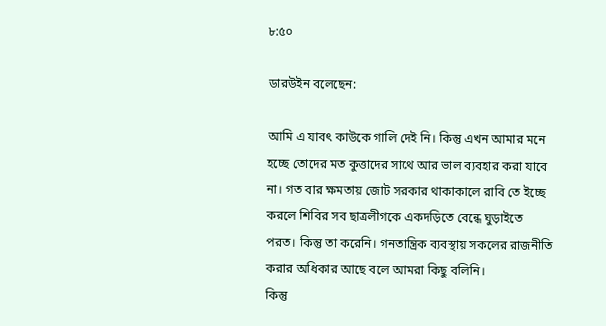৮:৫০

ডারউইন বলেছেন:

আমি এ যাবৎ কাউকে গালি দেই নি। কিন্তু এখন আমার মনে হচ্ছে তোদের মত কুত্তাদের সাথে আর ভাল ব্যবহার করা যাবে না। গত বার ক্ষমতায় জোট সরকার থাকাকালে রাবি তে ইচ্ছে করলে শিবির সব ছাত্রলীগকে একদড়িতে বেন্ধে ঘুড়াইতে পরত। কিন্তু তা করেনি। গনতান্ত্রিক ব্যবস্থায় সকলের রাজনীতি করার অধিকার আছে বলে আমরা কিছু বলিনি।
কিন্তু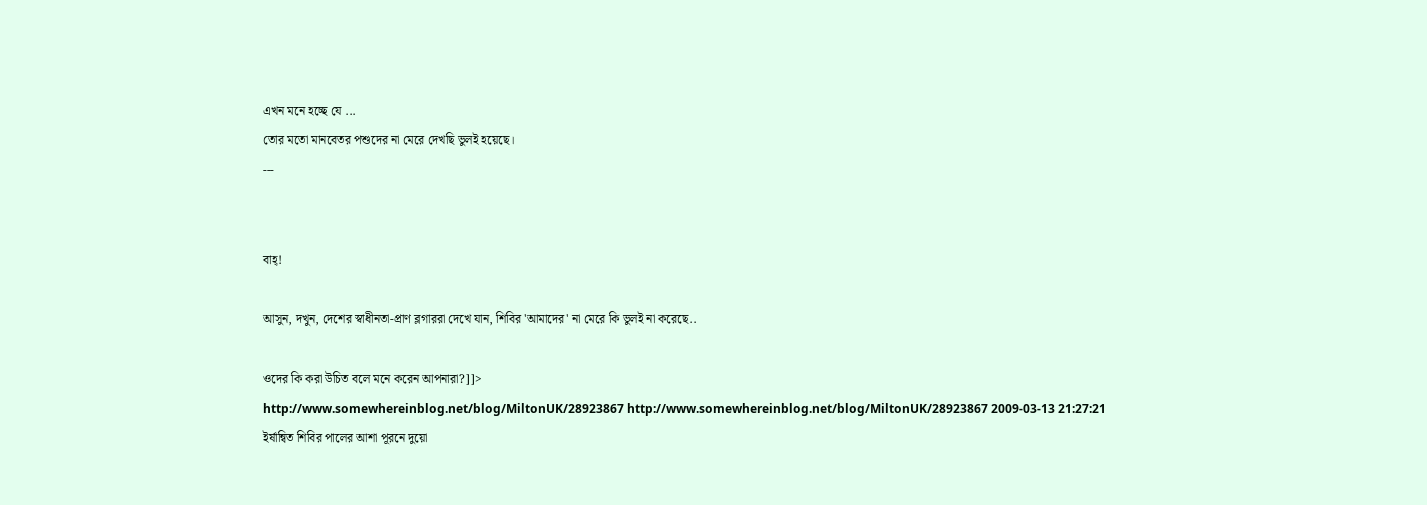এখন মনে হচ্ছে যে ...
তোর মতো মানবেতর পশুদের না মেরে দেখছি ভুলই হয়েছে।
---


বাহ্‌!

আসুন, দখুন, দেশের স্বাধীনতা-প্রাণ ব্লগাররা দেখে যান, শিবির 'আমাদের' না মেরে কি ভুলই না করেছে..

ওদের কি করা উচিত বলে মনে করেন আপনারা?]]>
http://www.somewhereinblog.net/blog/MiltonUK/28923867 http://www.somewhereinblog.net/blog/MiltonUK/28923867 2009-03-13 21:27:21
ইর্ষান্বিত শিবির পালের আশা পূরনে দুয়ো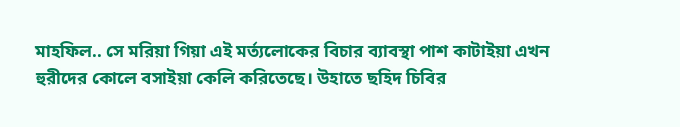মাহফিল.. সে মরিয়া গিয়া এই মর্ত্যলোকের বিচার ব্যাবস্থা পাশ কাটাইয়া এখন হুরীদের কোলে বসাইয়া কেলি করিতেছে। উহাতে ছহিদ চিবির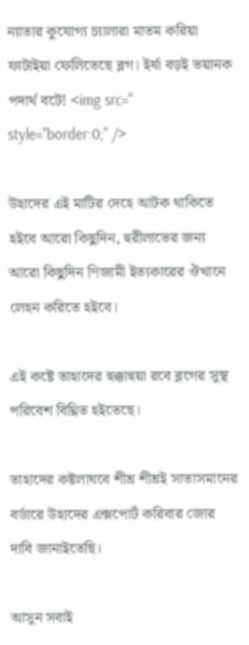ন্যাতার কুযোগ্য চ্যালারা মাতম করিয়া ফাটাইয়া ফেলিতেছে ব্লগ। ইর্ষা বড়ই ভয়ানক পদার্থ বটে! <img src=" style="border:0;" />

উহাদের এই মাটির দেহে আটক থাকিতে হইবে আরো কিছুদিন, হুরীলাভের জন্য আরো কিছুদিন ণিজামী ইত্যকারের ঔখানে লেহন করিতে হইবে।

এই কষ্টে তাহাদের হুক্কাহুয়া রবে ব্লগের সুস্থ পরিবেশ বিঘ্নিত হইতেছে।

তাহাদের কষ্টলাঘবে শীঘ্র শীঘ্রই সাতাসমানের বর্ডারে উহাদের এক্সপোর্ট করিবার জোর দাবি জানাইতেছি।

আসুন সবাই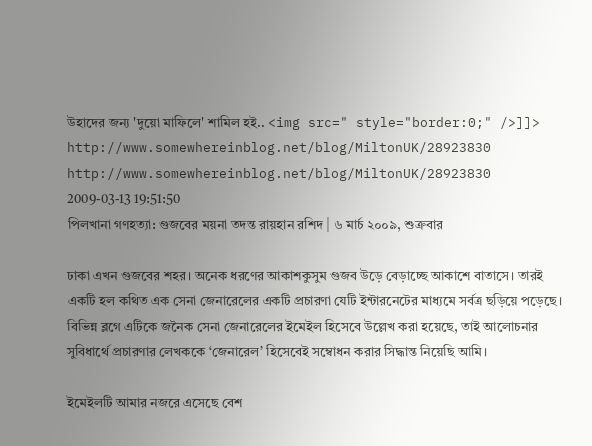উহাদের জন্য 'দুয়ো মাফিলে' শামিল হই.. <img src=" style="border:0;" />]]>
http://www.somewhereinblog.net/blog/MiltonUK/28923830 http://www.somewhereinblog.net/blog/MiltonUK/28923830 2009-03-13 19:51:50
পিলখানা গণহত্যা: গুজবের ময়না তদন্ত রায়হান রশিদ | ৬ মার্চ ২০০৯, শুক্রবার

ঢাকা এখন গুজবের শহর। অনেক ধরণের আকাশকুসুম গুজব উড়ে বেড়াচ্ছে আকাশে বাতাসে। তারই একটি হল কথিত এক সেনা জেনারেলের একটি প্রচারণা যেটি ইন্টারনেটের মাধ্যমে সর্বত্র ছড়িয়ে পড়েছে। বিভিন্ন ব্লগে এটিকে জনৈক সেনা জেনারেলের ইমেইল হিসেবে উল্লেখ করা হয়েছে, তাই আলোচনার সুবিধার্থে প্রচারণার লেখককে ‘জেনারেল’ হিসেবেই সম্বোধন করার সিদ্ধান্ত নিয়েছি আমি।

ইমেইলটি আমার নজরে এসেছে বেশ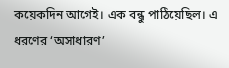কয়েকদিন আগেই। এক বন্ধু পাঠিয়েছিল। এ ধরণের ‘অসাধারণ’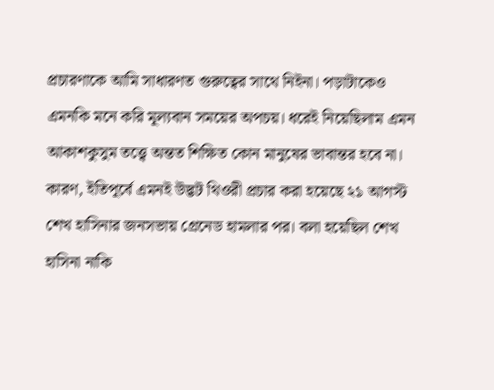প্রচারণাকে আমি সাধারণত গুরুত্বের সাথে নিইনা। পড়াটাকেও এমনকি মনে করি মূল্যবান সময়ের অপচয়। ধরেই নিয়েছিলাম এমন আকাশকুসুম তত্ত্বে অন্তত শিক্ষিত কোন মানুষের ভাবান্তর হবে না। কারণ, ইতিপূর্বে এমনই উদ্ভট থিওরী প্রচার করা হয়েছে ২১ আগস্ট শেখ হাসিনার জনসভায় গ্রেনেড হামলার পর। বলা হয়েছিল শেখ হাসিনা নাকি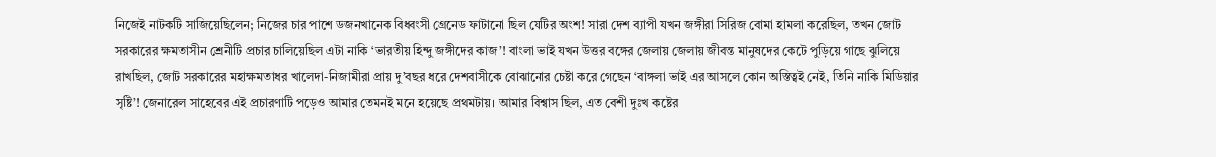নিজেই নাটকটি সাজিয়েছিলেন; নিজের চার পাশে ডজনখানেক বিধ্বংসী গ্রেনেড ফাটানো ছিল যেটির অংশ! সারা দেশ ব্যাপী যখন জঙ্গীরা সিরিজ বোমা হামলা করেছিল, তখন জোট সরকারের ক্ষমতাসীন শ্রেনীটি প্রচার চালিয়েছিল এটা নাকি ‘ভারতীয় হিন্দু জঙ্গীদের কাজ’! বাংলা ভাই যখন উত্তর বঙ্গের জেলায় জেলায় জীবন্ত মানুষদের কেটে পুড়িয়ে গাছে ঝুলিয়ে রাখছিল, জোট সরকারের মহাক্ষমতাধর খালেদা-নিজামীরা প্রায় দু’বছর ধরে দেশবাসীকে বোঝানোর চেষ্টা করে গেছেন ‘বাঙ্গলা ভাই এর আসলে কোন অস্তিত্বই নেই, তিনি নাকি মিডিয়ার সৃষ্টি’! জেনারেল সাহেবের এই প্রচারণাটি পড়েও আমার তেমনই মনে হয়েছে প্রথমটায়। আমার বিশ্বাস ছিল, এত বেশী দুঃখ কষ্টের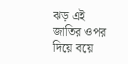ঝড় এই জাতির ওপর দিয়ে বয়ে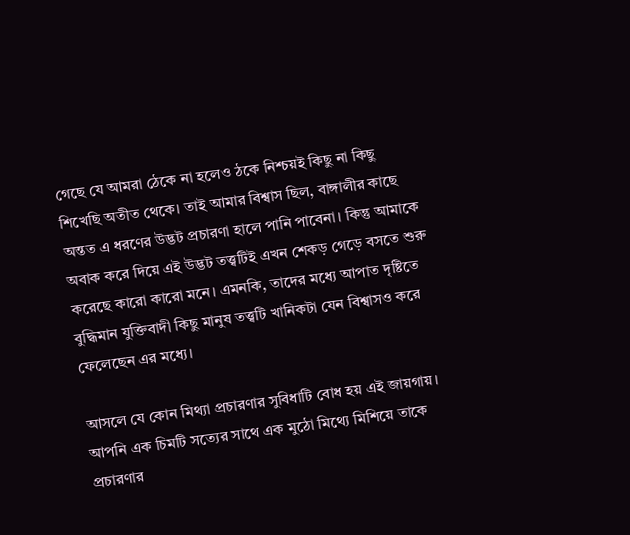গেছে যে আমরা ঠেকে না হলেও ঠকে নিশ্চয়ই কিছু না কিছু শিখেছি অতীত থেকে। তাই আমার বিশ্বাস ছিল, বাঙ্গালীর কাছে অন্তত এ ধরণের উদ্ভট প্রচারণা হালে পানি পাবেনা। কিন্তু আমাকে অবাক করে দিয়ে এই উদ্ভট তত্ত্বটিই এখন শেকড় গেড়ে বসতে শুরু করেছে কারো কারো মনে। এমনকি, তাদের মধ্যে আপাত দৃষ্টিতে বুদ্ধিমান যুক্তিবাদী কিছু মানুষ তত্ত্বটি খানিকটা যেন বিশ্বাসও করে ফেলেছেন এর মধ্যে।

আসলে যে কোন মিথ্যা প্রচারণার সুবিধাটি বোধ হয় এই জায়গায়। আপনি এক চিমটি সত্যের সাথে এক মুঠো মিথ্যে মিশিয়ে তাকে প্রচারণার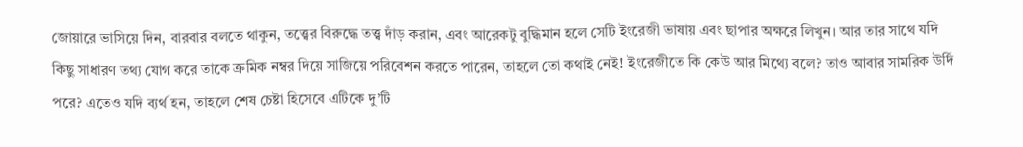জোয়ারে ভাসিয়ে দিন, বারবার বলতে থাকুন, তত্ত্বের বিরুদ্ধে তত্ত্ব দাঁড় করান, এবং আরেকটু বুদ্ধিমান হলে সেটি ইংরেজী ভাষায় এবং ছাপার অক্ষরে লিখুন। আর তার সাথে যদি কিছু সাধারণ তথ্য যোগ করে তাকে ক্রমিক নম্বর দিয়ে সাজিয়ে পরিবেশন করতে পারেন, তাহলে তো কথাই নেই! ইংরেজীতে কি কেউ আর মিথ্যে বলে? তাও আবার সামরিক উর্দি পরে? এতেও যদি ব্যর্থ হন, তাহলে শেষ চেষ্টা হিসেবে এটিকে দু’টি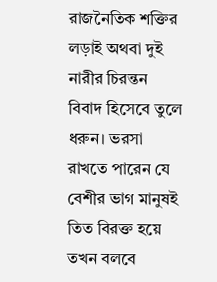রাজনৈতিক শক্তির লড়াই অথবা দুই নারীর চিরন্তন বিবাদ হিসেবে তুলে ধরুন। ভরসা রাখতে পারেন যে বেশীর ভাগ মানুষই তিত বিরক্ত হয়ে তখন বলবে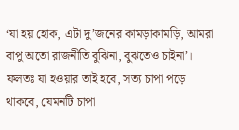‘যা হয় হোক, এটা দু’জনের কামড়াকামড়ি, আমরা বাপু অতো রাজনীতি বুঝিনা, বুঝতেও চাইনা’। ফলতঃ যা হওয়ার তা‌ই হবে, সত্য চাপা পড়ে থাকবে, যেমনটি চাপা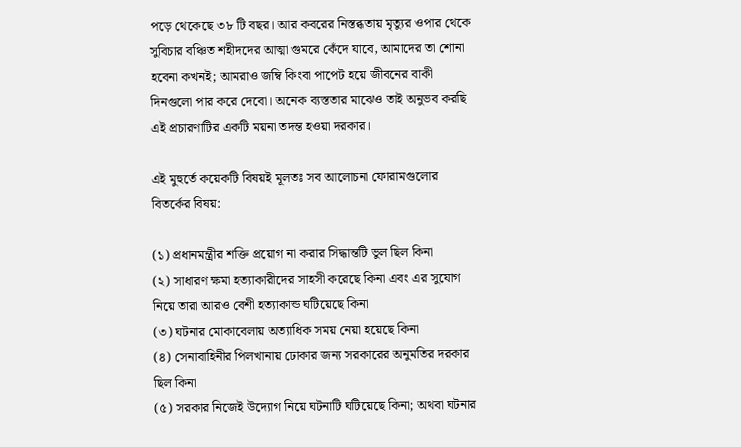পড়ে থেকেছে ৩৮ টি বছর। আর কবরের নিস্তব্ধতায় মৃত্যুর ওপার থেকে সুবিচার বঞ্চিত শহীদদের আত্মা গুমরে কেঁদে যাবে, আমাদের তা শোনা হবেনা কখনই; আমরাও জম্বি কিংবা পাপেট হয়ে জীবনের বাকী দিনগুলো পার করে দেবো। অনেক ব্যস্ততার মাঝেও তাই অনুভব করছি এই প্রচারণাটির একটি ময়না তদন্ত হওয়া দরকার।

এই মুহুর্তে কয়েকটি বিষয়ই মূলতঃ সব আলোচনা ফোরামগুলোর বিতর্কের বিষয়:

(১) প্রধানমন্ত্রীর শক্তি প্রয়োগ না করার সিদ্ধান্তটি ভুল ছিল কিনা
(২) সাধারণ ক্ষমা হত্যাকারীদের সাহসী করেছে কিনা এবং এর সুযোগ নিয়ে তারা আরও বেশী হত্যাকান্ড ঘটিয়েছে কিনা
(৩) ঘটনার মোকাবেলায় অত্যাধিক সময় নেয়া হয়েছে কিনা
(৪) সেনাবাহিনীর পিলখানায় ঢোকার জন্য সরকারের অনুমতির দরকার ছিল কিনা
(৫) সরকার নিজেই উদ্যোগ নিয়ে ঘটনাটি ঘটিয়েছে কিনা; অথবা ঘটনার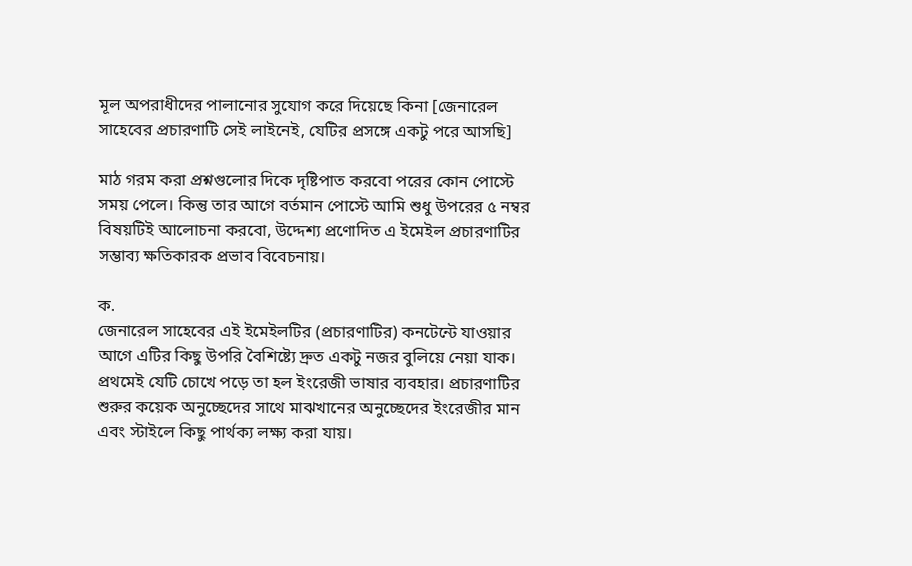মূল অপরাধীদের পালানোর সুযোগ করে দিয়েছে কিনা [জেনারেল সাহেবের প্রচারণাটি সেই লাইনেই, যেটির প্রসঙ্গে একটু পরে আসছি]

মাঠ গরম করা প্রশ্নগুলোর দিকে দৃষ্টিপাত করবো পরের কোন পোস্টে সময় পেলে। কিন্তু তার আগে বর্তমান পোস্টে আমি শুধু উপরের ৫ নম্বর বিষয়টিই আলোচনা করবো, উদ্দেশ্য প্রণোদিত এ ইমেইল প্রচারণাটির সম্ভাব্য ক্ষতিকারক প্রভাব বিবেচনায়।

ক.
জেনারেল সাহেবের এই ইমেইলটির (প্রচারণাটির) কনটেন্টে যাওয়ার আগে এটির কিছু উপরি বৈশিষ্ট্যে দ্রুত একটু নজর বুলিয়ে নেয়া যাক। প্রথমেই যেটি চোখে পড়ে তা হল ইংরেজী ভাষার ব্যবহার। প্রচারণাটির শুরুর কয়েক অনুচ্ছেদের সাথে মাঝখানের অনুচ্ছেদের ইংরেজীর মান এবং স্টাইলে কিছু পার্থক্য লক্ষ্য করা যায়।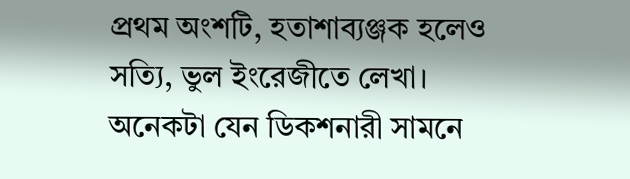প্রথম অংশটি, হতাশাব্যঞ্জক হলেও সত্যি, ভুল ইংরেজীতে লেখা। অনেকটা যেন ডিকশনারী সামনে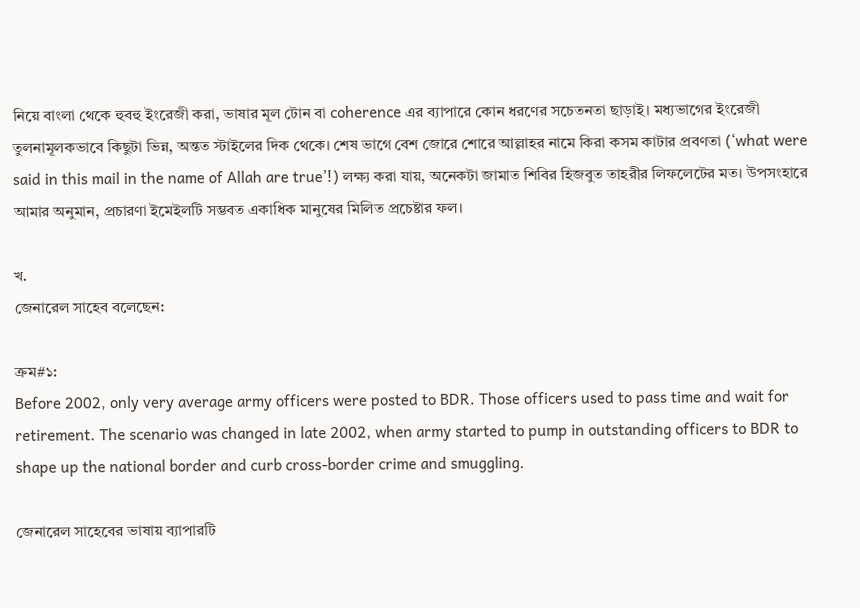নিয়ে বাংলা থেকে হুবহু ইংরেজী করা, ভাষার মূল টোন বা coherence এর ব্যাপারে কোন ধরণের সচেতনতা ছাড়াই। মধ্যভাগের ইংরেজী তুলনামূলকভাবে কিছুটা ভিন্ন, অন্তত স্টাইলের দিক থেকে। শেষ ভাগে বেশ জোরে শোরে আল্লাহর নামে কিরা কসম কাটার প্রবণতা (‘what were said in this mail in the name of Allah are true’!) লক্ষ্য করা যায়, অনেকটা জামাত শিবির হিজবুত তাহরীর লিফলেটের মত। উপসংহারে আমার অনুমান, প্রচারণা ইমেইলটি সম্ভবত একাধিক মানুষের মিলিত প্রচেষ্টার ফল।

খ.
জেনারেল সাহেব বলেছেন:

ক্রম#১:
Before 2002, only very average army officers were posted to BDR. Those officers used to pass time and wait for retirement. The scenario was changed in late 2002, when army started to pump in outstanding officers to BDR to shape up the national border and curb cross-border crime and smuggling.

জেনারেল সাহেবের ভাষায় ব্যাপারটি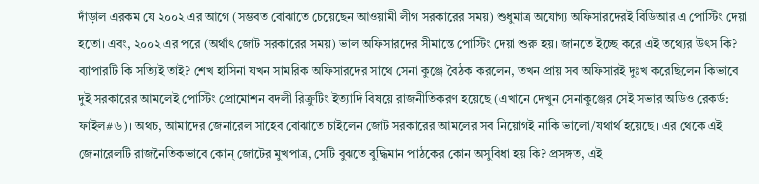দাঁড়াল এরকম যে ২০০২ এর আগে (সম্ভবত বোঝাতে চেয়েছেন আওয়ামী লীগ সরকারের সময়) শুধুমাত্র অযোগ্য অফিসারদেরই বিডিআর এ পোস্টিং দেয়া হতো। এবং, ২০০২ এর পরে (অর্থাৎ জোট সরকারের সময়) ভাল অফিসারদের সীমান্তে পোস্টিং দেয়া শুরু হয়। জানতে ইচ্ছে করে এই তথ্যের উৎস কি? ব্যাপারটি কি সত্যিই তাই? শেখ হাসিনা যখন সামরিক অফিসারদের সাথে সেনা কুঞ্জে বৈঠক করলেন, তখন প্রায় সব অফিসারই দুঃখ করেছিলেন কিভাবে দুই সরকারের আমলেই পোস্টিং প্রোমোশন বদলী রিক্রুটিং ইত্যাদি বিষয়ে রাজনীতিকরণ হয়েছে (এখানে দেখুন সেনাকুঞ্জের সেই সভার অডিও রেকর্ড: ফাইল#৬)। অথচ, আমাদের জেনারেল সাহেব বোঝাতে চাইলেন জোট সরকারের আমলের সব নিয়োগই নাকি ভালো/যথার্থ হয়েছে। এর থেকে এই জেনারেলটি রাজনৈতিকভাবে কোন্ জোটের মুখপাত্র, সেটি বুঝতে বুদ্ধিমান পাঠকের কোন অসুবিধা হয় কি? প্রসঙ্গত, এই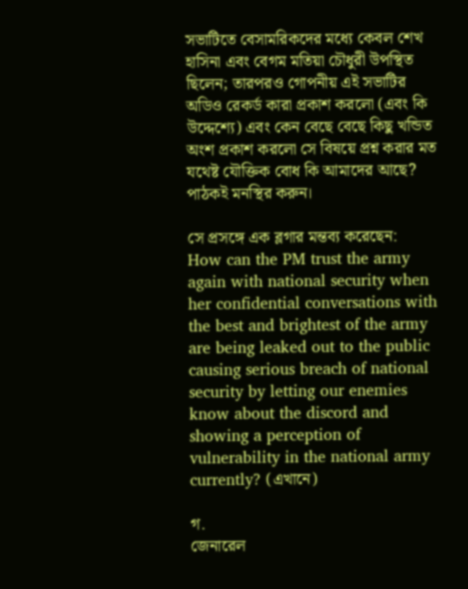সভাটিতে বেসামরিকদের মধ্যে কেবল শেখ হাসিনা এবং বেগম মতিয়া চৌধুরী উপস্থিত ছিলেন; তারপরও গোপনীয় এই সভাটির অডিও রেকর্ড কারা প্রকাশ করলো (এবং কি উদ্দেশ্যে) এবং কেন বেছে বেছে কিছু খন্ডিত অংশ প্রকাশ করলো সে বিষয়ে প্রশ্ন করার মত যথেষ্ট যৌক্তিক বোধ কি আমাদের আছে? পাঠকই মনস্থির করুন।

সে প্রসঙ্গে এক ব্লগার মন্তব্য করেছেন:
How can the PM trust the army again with national security when her confidential conversations with the best and brightest of the army are being leaked out to the public causing serious breach of national security by letting our enemies know about the discord and showing a perception of vulnerability in the national army currently? (এখানে)

গ.
জেনারেল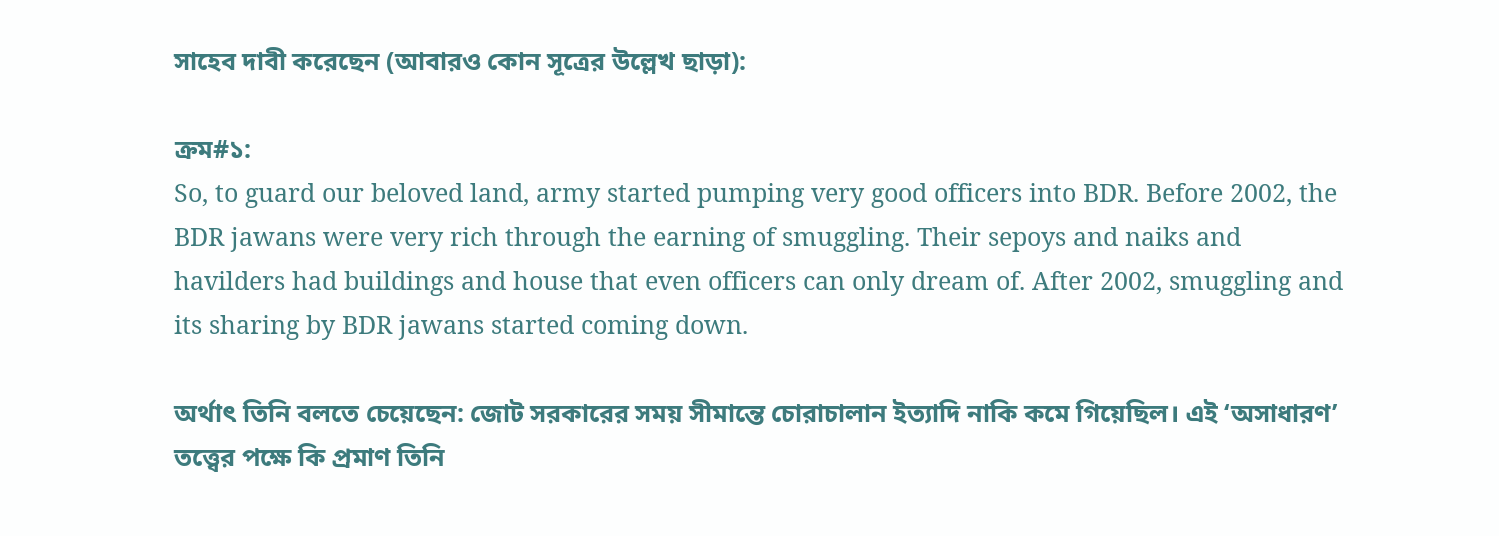সাহেব দাবী করেছেন (আবারও কোন সূত্রের উল্লেখ ছাড়া):

ক্রম#১:
So, to guard our beloved land, army started pumping very good officers into BDR. Before 2002, the BDR jawans were very rich through the earning of smuggling. Their sepoys and naiks and havilders had buildings and house that even officers can only dream of. After 2002, smuggling and its sharing by BDR jawans started coming down.

অর্থাৎ তিনি বলতে চেয়েছেন: জোট সরকারের সময় সীমান্তে চোরাচালান ইত্যাদি নাকি কমে গিয়েছিল। এই ‘অসাধারণ’ তত্ত্বের পক্ষে কি প্রমাণ তিনি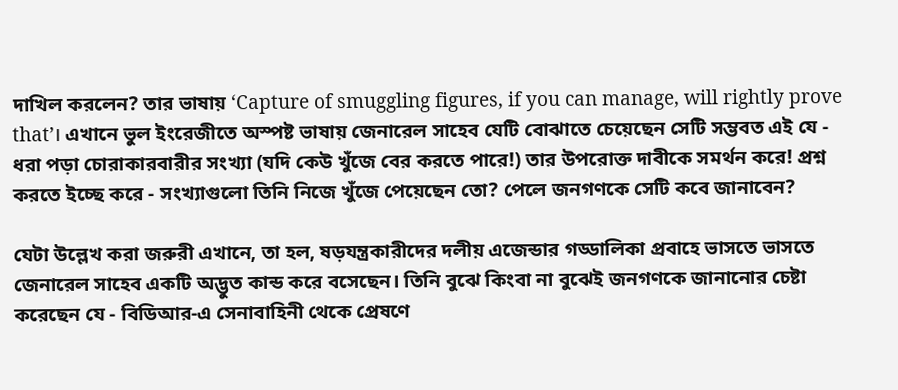দাখিল করলেন? তার ভাষায় ‘Capture of smuggling figures, if you can manage, will rightly prove that’। এখানে ভুল ইংরেজীতে অস্পষ্ট ভাষায় জেনারেল সাহেব যেটি বোঝাতে চেয়েছেন সেটি সম্ভবত এই যে - ধরা পড়া চোরাকারবারীর সংখ্যা (যদি কেউ খুঁজে বের করতে পারে!) তার উপরোক্ত দাবীকে সমর্থন করে! প্রশ্ন করতে ইচ্ছে করে - সংখ্যাগুলো তিনি নিজে খুঁজে পেয়েছেন তো? পেলে জনগণকে সেটি কবে জানাবেন?

যেটা উল্লেখ করা জরুরী এখানে, তা হল, ষড়যন্ত্রকারীদের দলীয় এজেন্ডার গড্ডালিকা প্রবাহে ভাসতে ভাসতে জেনারেল সাহেব একটি অদ্ভুত কান্ড করে বসেছেন। তিনি বুঝে কিংবা না বুঝেই জনগণকে জানানোর চেষ্টা করেছেন যে - বিডিআর-এ সেনাবাহিনী থেকে প্রেষণে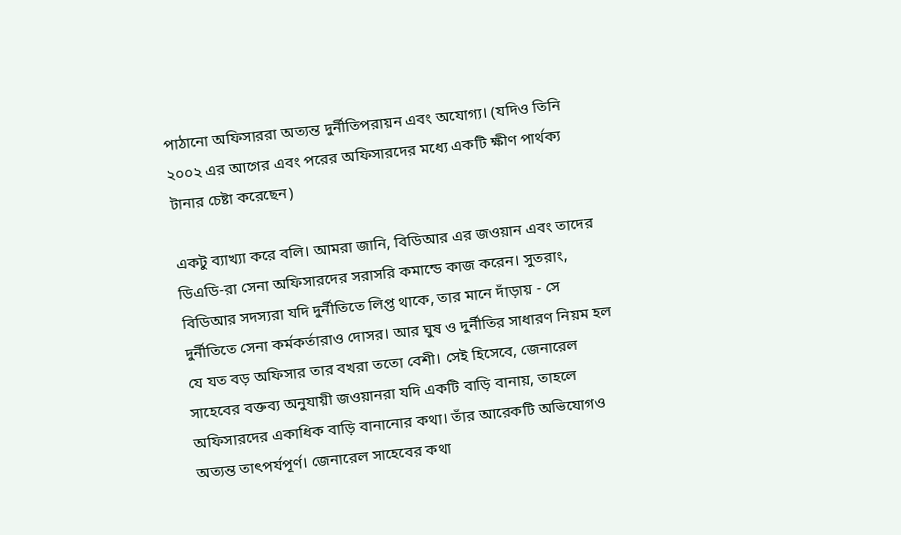পাঠানো অফিসাররা অত্যন্ত দুর্নীতিপরায়ন এবং অযোগ্য। (যদিও তিনি ২০০২ এর আগের এবং পরের অফিসারদের মধ্যে একটি ক্ষীণ পার্থক্য টানার চেষ্টা করেছেন)

একটু ব্যাখ্যা করে বলি। আমরা জানি, বিডিআর এর জওয়ান এবং তাদের ডিএডি-রা সেনা অফিসারদের সরাসরি কমান্ডে কাজ করেন। সুতরাং, বিডিআর সদস্যরা যদি দুর্নীতিতে লিপ্ত থাকে, তার মানে দাঁড়ায় - সে দুর্নীতিতে সেনা কর্মকর্তারাও দোসর। আর ঘুষ ও দুর্নীতির সাধারণ নিয়ম হল যে যত বড় অফিসার তার বখরা ততো বেশী। সেই হিসেবে, জেনারেল সাহেবের বক্তব্য অনুযায়ী জওয়ানরা যদি একটি বাড়ি বানায়, তাহলে অফিসারদের একাধিক বাড়ি বানানোর কথা। তাঁর আরেকটি অভিযোগও অত্যন্ত তাৎপর্যপূর্ণ। জেনারেল সাহেবের কথা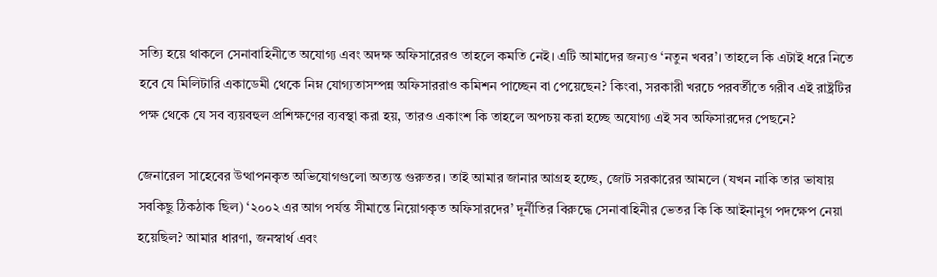সত্যি হয়ে থাকলে সেনাবাহিনীতে অযোগ্য এবং অদক্ষ অফিসারেরও তাহলে কমতি নেই। এটি আমাদের জন্যও ‘নতুন খবর’। তাহলে কি এটাই ধরে নিতে হবে যে মিলিটারি একাডেমী থেকে নিম্ন যোগ্যতাসম্পন্ন অফিসাররাও কমিশন পাচ্ছেন বা পেয়েছেন? কিংবা, সরকারী খরচে পরবর্তীতে গরীব এই রাষ্ট্রটির পক্ষ থেকে যে সব ব্যয়বহুল প্রশিক্ষণের ব্যবস্থা করা হয়, তারও একাংশ কি তাহলে অপচয় করা হচ্ছে অযোগ্য এই সব অফিসারদের পেছনে?

জেনারেল সাহেবের উত্থাপনকৃত অভিযোগগুলো অত্যন্ত গুরুতর। তাই আমার জানার আগ্রহ হচ্ছে, জোট সরকারের আমলে (যখন নাকি তার ভাষায় সবকিছু ঠিকঠাক ছিল) ‘২০০২ এর আগ পর্যন্ত সীমান্তে নিয়োগকৃত অফিসারদের’ দূর্নীতির বিরুদ্ধে সেনাবাহিনীর ভেতর কি কি আইনানুগ পদক্ষেপ নেয়া হয়েছিল? আমার ধারণা, জনস্বার্থ এবং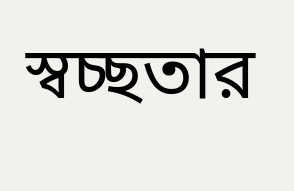স্বচ্ছতার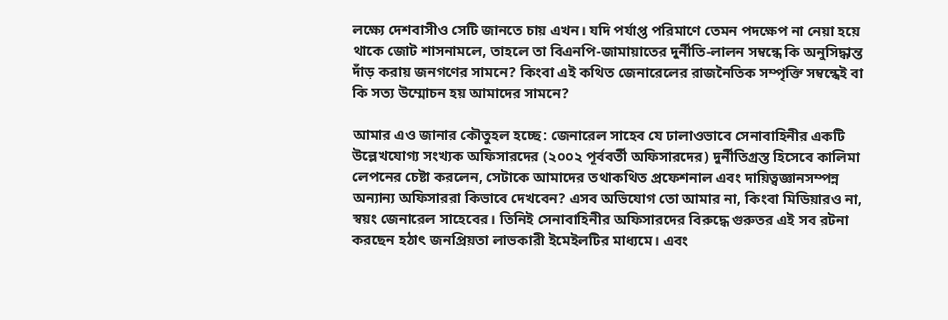লক্ষ্যে দেশবাসীও সেটি জানতে চায় এখন। যদি পর্যাপ্ত পরিমাণে তেমন পদক্ষেপ না নেয়া হয়ে থাকে জোট শাসনামলে, তাহলে তা বিএনপি-জামায়াতের দুর্নীতি-লালন সম্বন্ধে কি অনুসিদ্ধান্ত দাঁড় করায় জনগণের সামনে? কিংবা এই কথিত জেনারেলের রাজনৈতিক সম্পৃক্তি সম্বন্ধেই বা কি সত্য উম্মোচন হয় আমাদের সামনে?

আমার এও জানার কৌতুহল হচ্ছে: জেনারেল সাহেব যে ঢালাওভাবে সেনাবাহিনীর একটি উল্লেখযোগ্য সংখ্যক অফিসারদের (২০০২ পূর্ববর্তী অফিসারদের) দুর্নীতিগ্রস্ত হিসেবে কালিমা লেপনের চেষ্টা করলেন, সেটাকে আমাদের তথাকথিত প্রফেশনাল এবং দায়িত্বজ্ঞানসম্পন্ন অন্যান্য অফিসাররা কিভাবে দেখবেন? এসব অভিযোগ তো আমার না, কিংবা মিডিয়ারও না, স্বয়ং জেনারেল সাহেবের। তিনিই সেনাবাহিনীর অফিসারদের বিরুদ্ধে গুরুতর এই সব রটনা করছেন হঠাৎ জনপ্রিয়তা লাভকারী ইমেইলটির মাধ্যমে। এবং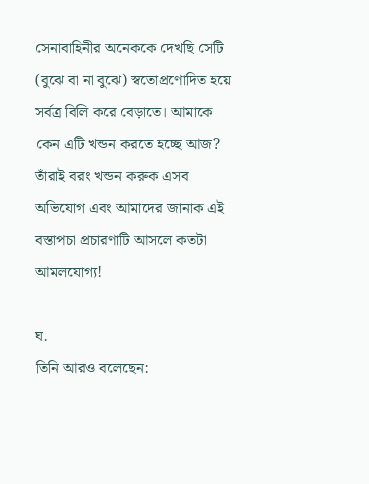সেনাবাহিনীর অনেককে দেখছি সেটি (বুঝে বা না বুঝে) স্বতোপ্রণোদিত হয়ে সর্বত্র বিলি করে বেড়াতে। আমাকে কেন এটি খন্ডন করতে হচ্ছে আজ? তাঁরাই বরং খন্ডন করুক এসব অভিযোগ এবং আমাদের জানাক এই বস্তাপচা প্রচারণাটি আসলে কতটা আমলযোগ্য!

ঘ.
তিনি আরও বলেছেন: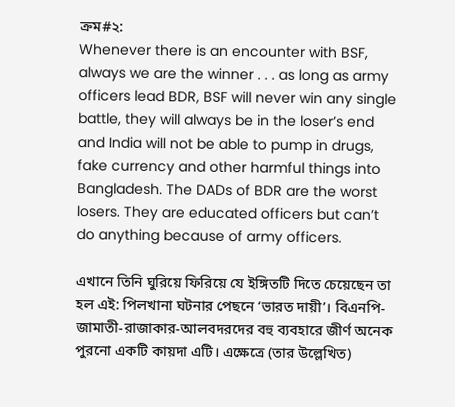ক্রম#২:
Whenever there is an encounter with BSF, always we are the winner . . . as long as army officers lead BDR, BSF will never win any single battle, they will always be in the loser’s end and India will not be able to pump in drugs, fake currency and other harmful things into Bangladesh. The DADs of BDR are the worst losers. They are educated officers but can’t do anything because of army officers.

এখানে তিনি ঘুরিয়ে ফিরিয়ে যে ইঙ্গিতটি দিতে চেয়েছেন তা হল এই: পিলখানা ঘটনার পেছনে ‘ভারত দায়ী’। বিএনপি-জামাতী-রাজাকার-আলবদরদের বহু ব্যবহারে জীর্ণ অনেক পুরনো একটি কায়দা এটি। এক্ষেত্রে (তার উল্লেখিত)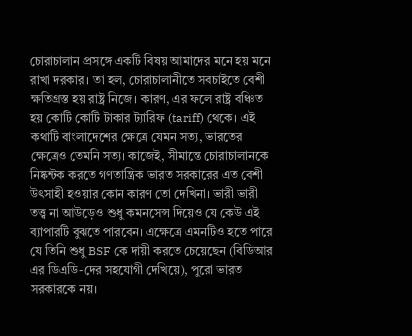চোরাচালান প্রসঙ্গে একটি বিষয় আমাদের মনে হয় মনে রাখা দরকার। তা হল, চোরাচালানীতে সবচাইতে বেশী ক্ষতিগ্রস্ত হয় রাষ্ট্র নিজে। কারণ, এর ফলে রাষ্ট্র বঞ্চিত হয় কোটি কোটি টাকার ট্যারিফ (tariff) থেকে। এই কথাটি বাংলাদেশের ক্ষেত্রে যেমন সত্য, ভারতের ক্ষেত্রেও তেমনি সত্য। কাজেই, সীমান্তে চোরাচালানকে নিষ্কন্টক করতে গণতান্ত্রিক ভারত সরকারের এত বেশী উৎসাহী হওয়ার কোন কারণ তো দেখিনা। ভারী ভারী তত্ত্ব না আউড়েও শুধু কমনসেন্স দিয়েও যে কেউ এই ব্যাপারটি বুঝতে পারবেন। এক্ষেত্রে এমনটিও হতে পারে যে তিনি শুধু BSF কে দায়ী করতে চেয়েছেন (বিডিআর এর ডিএডি-দের সহযোগী দেখিয়ে), পুরো ভারত সরকারকে নয়।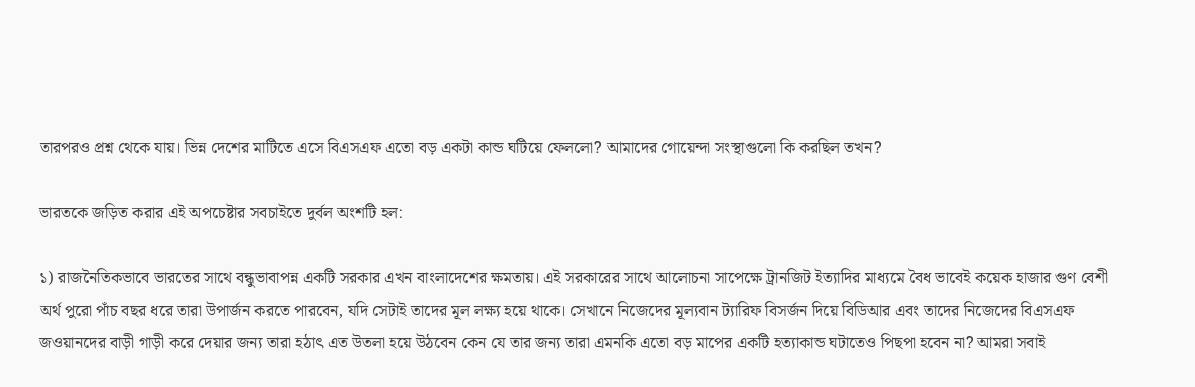তারপরও প্রশ্ন থেকে যায়। ভিন্ন দেশের মাটিতে এসে বিএসএফ এতো বড় একটা কান্ড ঘটিয়ে ফেললো? আমাদের গোয়েন্দা সংস্থাগুলো কি করছিল তখন?

ভারতকে জড়িত করার এই অপচেষ্টার সবচাইতে দুর্বল অংশটি হল:

১) রাজনৈতিকভাবে ভারতের সাথে বন্ধুভাবাপন্ন একটি সরকার এখন বাংলাদেশের ক্ষমতায়। এই সরকারের সাথে আলোচনা সাপেক্ষে ট্রানজিট ইত্যাদির মাধ্যমে বৈধ ভাবেই কয়েক হাজার গুণ বেশী অর্থ পুরো পাঁচ বছর ধরে তারা উপার্জন করতে পারবেন, যদি সেটাই তাদের মূল লক্ষ্য হয়ে থাকে। সেখানে নিজেদের মূল্যবান ট্যারিফ বিসর্জন দিয়ে বিডিআর এবং তাদের নিজেদের বিএসএফ জওয়ানদের বাড়ী গাড়ী করে দেয়ার জন্য তারা হঠাৎ এত উতলা হয়ে উঠবেন কেন যে তার জন্য তারা এমনকি এতো বড় মাপের একটি হত্যাকান্ড ঘটাতেও পিছপা হবেন না? আমরা সবাই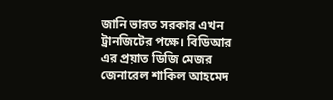জানি ভারত সরকার এখন ট্রানজিটের পক্ষে। বিডিআর এর প্রয়াত ডিজি মেজর জেনারেল শাকিল আহমেদ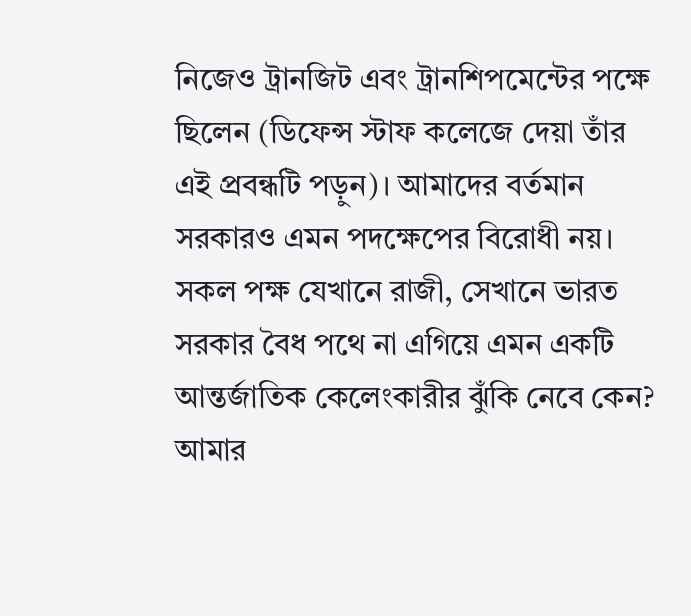নিজেও ট্রানজিট এবং ট্রানশিপমেন্টের পক্ষে ছিলেন (ডিফেন্স স্টাফ কলেজে দেয়া তাঁর এই প্রবন্ধটি পড়ুন)। আমাদের বর্তমান সরকারও এমন পদক্ষেপের বিরোধী নয়। সকল পক্ষ যেখানে রাজী, সেখানে ভারত সরকার বৈধ পথে না এগিয়ে এমন একটি আন্তর্জাতিক কেলেংকারীর ঝুঁকি নেবে কেন? আমার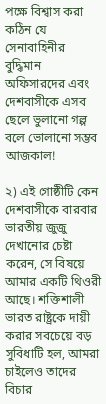পক্ষে বিশ্বাস করা কঠিন যে সেনাবাহিনীর বুদ্ধিমান অফিসারদের এবং দেশবাসীকে এসব ছেলে ভুলানো গল্প বলে ভোলানো সম্ভব আজকাল!

২) এই গোষ্ঠীটি কেন দেশবাসীকে বারবার ভারতীয় জুজু দেখানোর চেষ্টা করেন, সে বিষয়ে আমার একটি থিওরী আছে। শক্তিশালী ভারত রাষ্ট্রকে দায়ী করার সবচেয়ে বড় সুবিধাটি হল, আমরা চাইলেও তাদের বিচার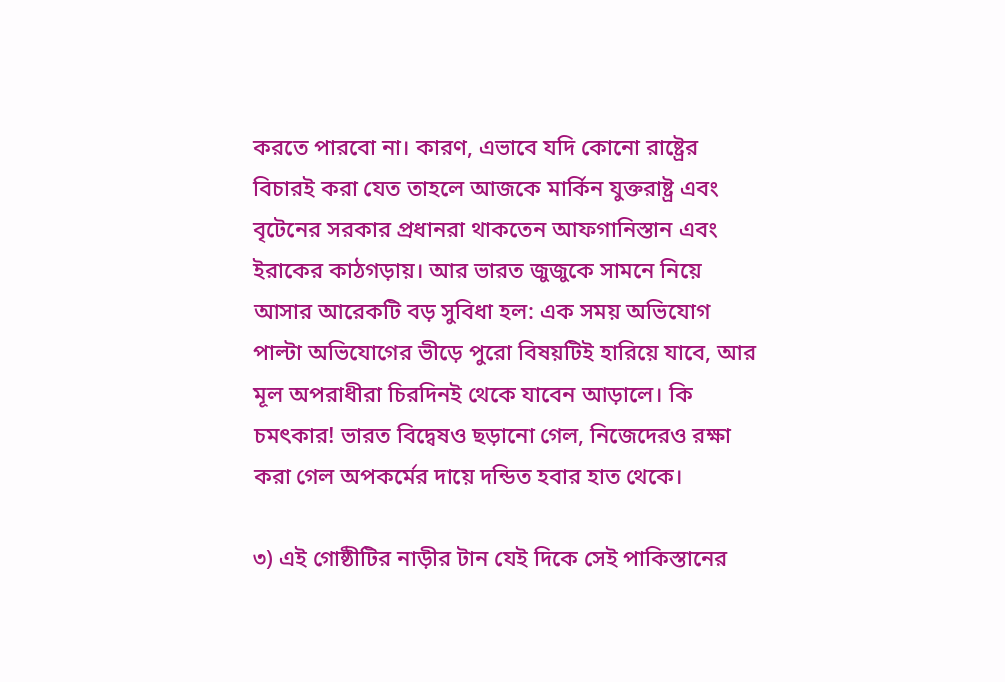করতে পারবো না। কারণ, এভাবে যদি কোনো রাষ্ট্রের বিচারই করা যেত তাহলে আজকে মার্কিন যুক্তরাষ্ট্র এবং বৃটেনের সরকার প্রধানরা থাকতেন আফগানিস্তান এবং ইরাকের কাঠগড়ায়। আর ভারত জুজুকে সামনে নিয়ে আসার আরেকটি বড় সুবিধা হল: এক সময় অভিযোগ পাল্টা অভিযোগের ভীড়ে পুরো বিষয়টিই হারিয়ে যাবে, আর মূল অপরাধীরা চিরদিনই থেকে যাবেন আড়ালে। কি চমৎকার! ভারত বিদ্বেষও ছড়ানো গেল, নিজেদেরও রক্ষা করা গেল অপকর্মের দায়ে দন্ডিত হবার হাত থেকে।

৩) এই গোষ্ঠীটির নাড়ীর টান যেই দিকে সেই পাকিস্তানের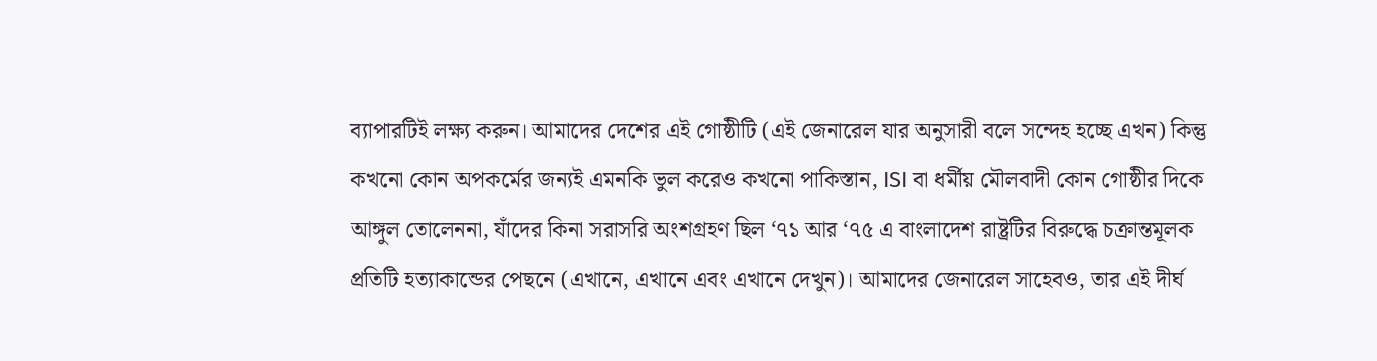ব্যাপারটিই লক্ষ্য করুন। আমাদের দেশের এই গোষ্ঠীটি (এই জেনারেল যার অনুসারী বলে সন্দেহ হচ্ছে এখন) কিন্তু কখনো কোন অপকর্মের জন্যই এমনকি ভুল করেও কখনো পাকিস্তান, ISI বা ধর্মীয় মৌলবাদী কোন গোষ্ঠীর দিকে আঙ্গুল তোলেননা, যাঁদের কিনা সরাসরি অংশগ্রহণ ছিল ‘৭১ আর ‘৭৫ এ বাংলাদেশ রাষ্ট্রটির বিরুদ্ধে চক্রান্তমূলক প্রতিটি হত্যাকান্ডের পেছনে (এখানে, এখানে এবং এখানে দেখুন)। আমাদের জেনারেল সাহেবও, তার এই দীর্ঘ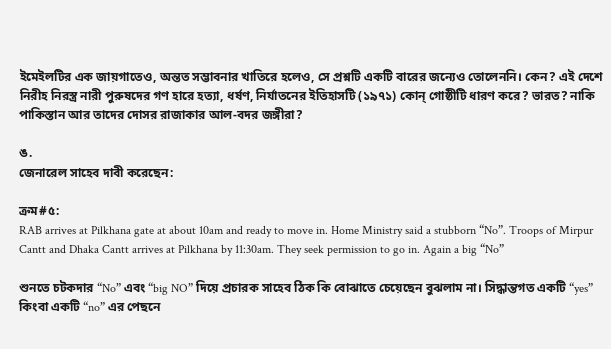ইমেইলটির এক জায়গাতেও, অন্তত সম্ভাবনার খাতিরে হলেও, সে প্রশ্নটি একটি বারের জন্যেও তোলেননি। কেন? এই দেশে নিরীহ নিরস্ত্র নারী পুরুষদের গণ হারে হত্যা, ধর্ষণ, নির্যাতনের ইতিহাসটি (১৯৭১) কোন্ গোষ্ঠীটি ধারণ করে? ভারত? নাকি পাকিস্তান আর তাদের দোসর রাজাকার আল‌-বদর জঙ্গীরা?

ঙ.
জেনারেল সাহেব দাবী করেছেন:

ক্রম#৫:
RAB arrives at Pilkhana gate at about 10am and ready to move in. Home Ministry said a stubborn “No”. Troops of Mirpur Cantt and Dhaka Cantt arrives at Pilkhana by 11:30am. They seek permission to go in. Again a big “No”

শুনতে চটকদার “No” এবং “big NO” দিয়ে প্রচারক সাহেব ঠিক কি বোঝাতে চেয়েছেন বুঝলাম না। সিদ্ধান্তগত একটি “yes” কিংবা একটি “no” এর পেছনে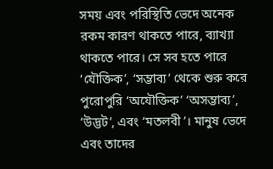সময় এবং পরিস্থিতি ভেদে অনেক রকম কারণ থাকতে পারে, ব্যাখ্যা থাকতে পারে। সে সব হতে পারে ‘যৌক্তিক’, ‘সম্ভাব্য’ থেকে শুরু করে পুরোপুরি ‘অযৌক্তিক’ ‘অসম্ভাব্য’, ‘উদ্ভট’, এবং ‘মতলবী’। মানুষ ভেদে এবং তাদের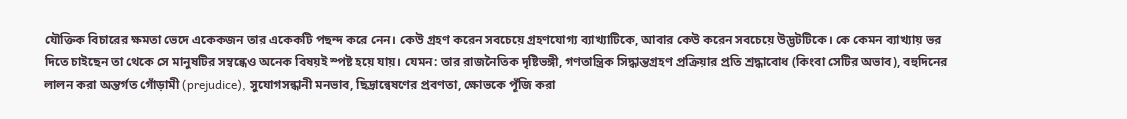যৌক্তিক বিচারের ক্ষমতা ভেদে একেকজন তার একেকটি পছন্দ করে নেন। কেউ গ্রহণ করেন সবচেয়ে গ্রহণযোগ্য ব্যাখ্যাটিকে, আবার কেউ করেন সবচেয়ে উদ্ভটটিকে। কে কেমন ব্যাখ্যায় ভর দিতে চাইছেন তা থেকে সে মানুষটির সম্বন্ধেও অনেক বিষয়ই স্পষ্ট হয়ে যায়। যেমন: তার রাজনৈতিক দৃষ্টিভঙ্গী, গণতান্ত্রিক সিদ্ধান্তগ্রহণ প্রক্রিয়ার প্রতি শ্রদ্ধাবোধ (কিংবা সেটির অভাব), বহুদিনের লালন করা অন্তর্গত গোঁড়ামী (prejudice), সুযোগসন্ধানী মনভাব, ছিদ্রান্বেষণের প্রবণতা, ক্ষোভকে পূঁজি করা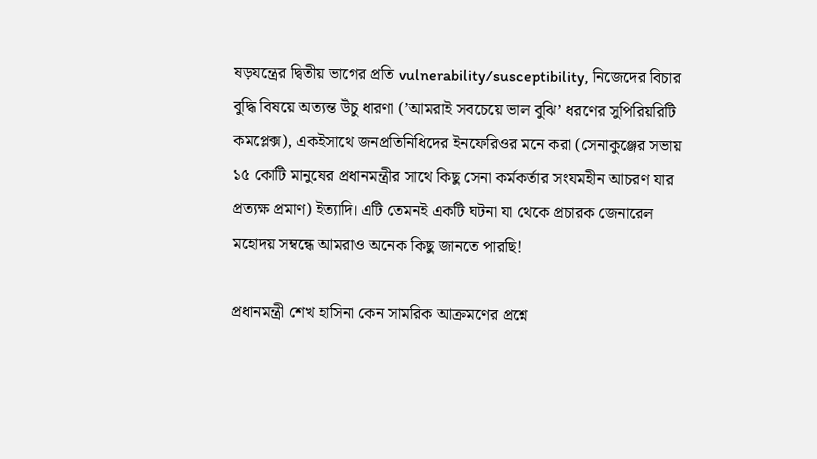ষড়যন্ত্রের দ্বিতীয় ভাগের প্রতি vulnerability/susceptibility, নিজেদের বিচার বুদ্ধি বিষয়ে অত্যন্ত উঁচু ধারণা (’আমরাই সবচেয়ে ভাল বুঝি’ ধরণের সুপিরিয়রিটি কমপ্লেক্স), একইসাথে জনপ্রতিনিধিদের ইনফেরিওর মনে করা (সেনাকুঞ্জের সভায় ১৫ কোটি মানুষের প্রধানমন্ত্রীর সাথে কিছু সেনা কর্মকর্তার সংযমহীন আচরণ যার প্রত্যক্ষ প্রমাণ) ইত্যাদি। এটি তেমনই একটি ঘটনা যা থেকে প্রচারক জেনারেল মহোদয় সম্বন্ধে আমরাও অনেক কিছু জানতে পারছি!

প্রধানমন্ত্রী শেখ হাসিনা কেন সামরিক আক্রমণের প্রশ্নে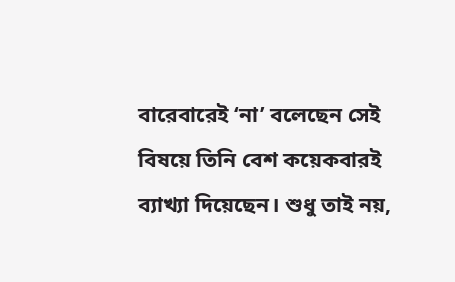বারেবারেই ‘না’ বলেছেন সেই বিষয়ে তিনি বেশ কয়েকবারই ব্যাখ্যা দিয়েছেন। শুধু তাই নয়,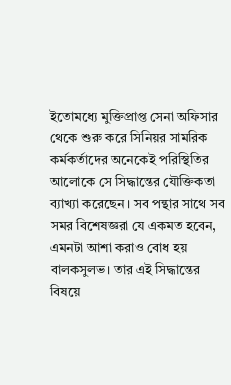ইতোমধ্যে মুক্তিপ্রাপ্ত সেনা অফিসার থেকে শুরু করে সিনিয়র সামরিক কর্মকর্তাদের অনেকেই পরিস্থিতির আলোকে সে সিদ্ধান্তের যৌক্তিকতা ব্যাখ্যা করেছেন। সব পন্থার সাথে সব সমর বিশেষজ্ঞরা যে একমত হবেন, এমনটা আশা করাও বোধ হয় বালকসুলভ। তার এই সিদ্ধান্তের বিষয়ে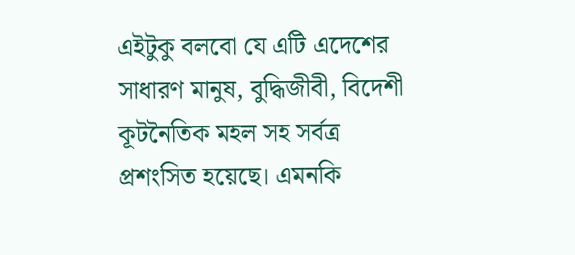এইটুকু বলবো যে এটি এদেশের সাধারণ মানুষ, বুদ্ধিজীবী, বিদেশী কূটনৈতিক মহল সহ সর্বত্র প্রশংসিত হয়েছে। এমনকি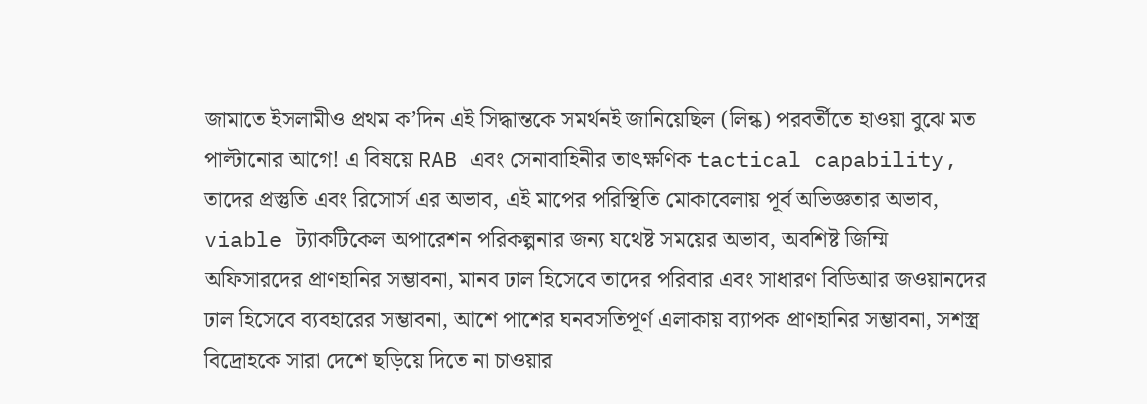জামাতে ইসলামীও প্রথম ক’দিন এই সিদ্ধান্তকে সমর্থনই জানিয়েছিল (লিন্ক) পরবর্তীতে হাওয়া বুঝে মত পাল্টানোর আগে! এ বিষয়ে RAB এবং সেনাবাহিনীর তাৎক্ষণিক tactical capability, তাদের প্রস্তুতি এবং রিসোর্স এর অভাব, এই মাপের পরিস্থিতি মোকাবেলায় পূর্ব অভিজ্ঞতার অভাব, viable ট্যাকটিকেল অপারেশন পরিকল্পনার জন্য যথেষ্ট সময়ের অভাব, অবশিষ্ট জিম্মি অফিসারদের প্রাণহানির সম্ভাবনা, মানব ঢাল হিসেবে তাদের পরিবার এবং সাধারণ বিডিআর জওয়ানদের ঢাল হিসেবে ব্যবহারের সম্ভাবনা, আশে পাশের ঘনবসতিপূর্ণ এলাকায় ব্যাপক প্রাণহানির সম্ভাবনা, সশস্ত্র বিদ্রোহকে সারা দেশে ছড়িয়ে দিতে না চাওয়ার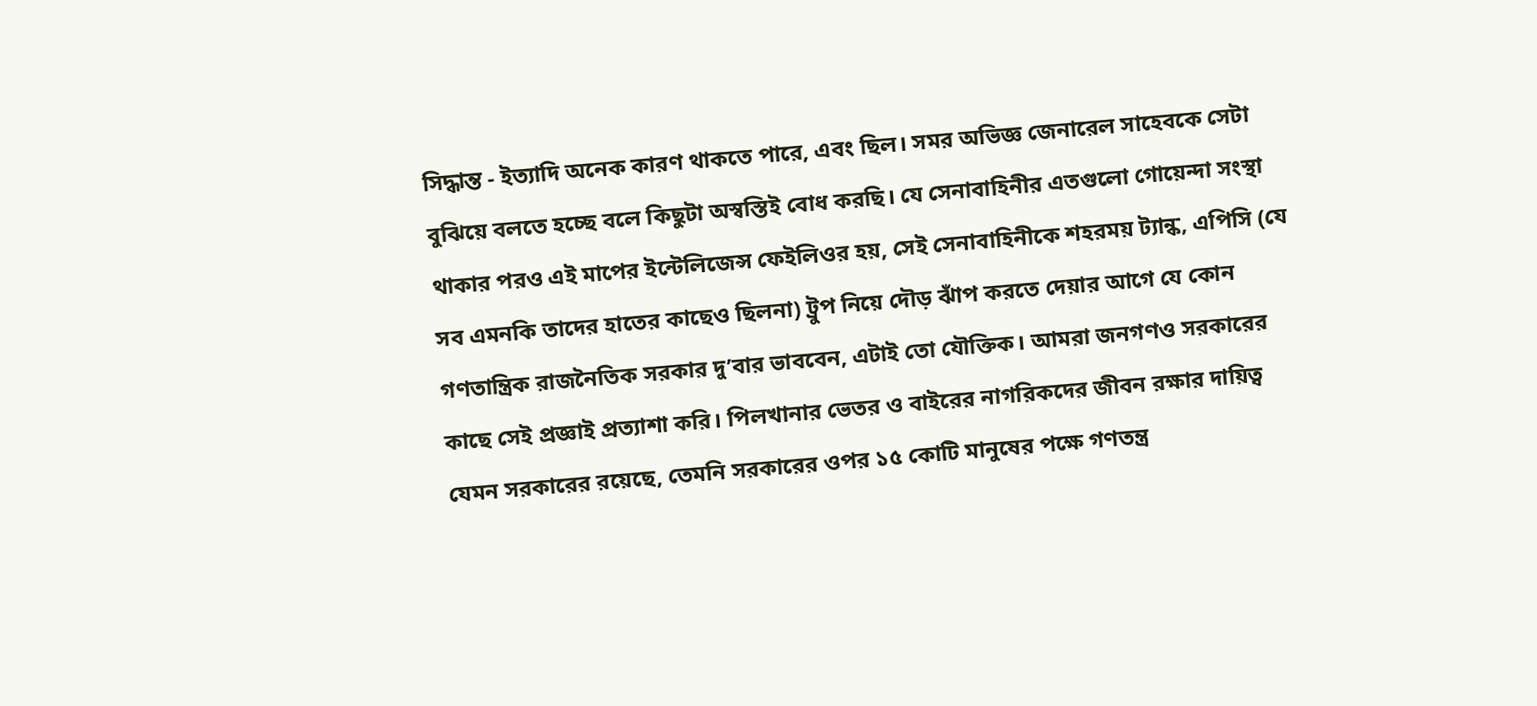সিদ্ধান্ত - ইত্যাদি অনেক কারণ থাকতে পারে, এবং ছিল। সমর অভিজ্ঞ জেনারেল সাহেবকে সেটা বুঝিয়ে বলতে হচ্ছে বলে কিছুটা অস্বস্তিই বোধ করছি। যে সেনাবাহিনীর এতগুলো গোয়েন্দা সংস্থা থাকার পরও এই মাপের ইন্টেলিজেন্স ফেইলিওর হয়, সেই সেনাবাহিনীকে শহরময় ট্যান্ক, এপিসি (যে সব এমনকি তাদের হাতের কাছেও ছিলনা) ট্রুপ নিয়ে দৌড় ঝাঁপ করতে দেয়ার আগে যে কোন গণতান্ত্রিক রাজনৈতিক সরকার দু’বার ভাববেন, এটাই তো যৌক্তিক। আমরা জনগণও সরকারের কাছে সেই প্রজ্ঞাই প্রত্যাশা করি। পিলখানার ভেতর ও বাইরের নাগরিকদের জীবন রক্ষার দায়িত্ব যেমন সরকারের রয়েছে, তেমনি সরকারের ওপর ১৫ কোটি মানুষের পক্ষে গণতন্ত্র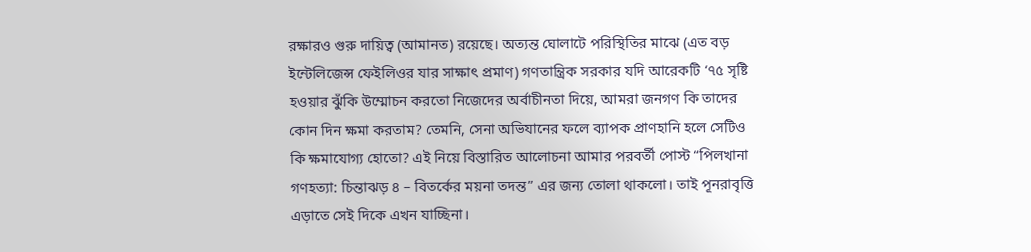রক্ষারও গুরু দায়িত্ব (আমানত) রয়েছে। অত্যন্ত ঘোলাটে পরিস্থিতির মাঝে (এত বড় ইন্টেলিজেন্স ফেইলিওর যার সাক্ষাৎ প্রমাণ) গণতান্ত্রিক সরকার যদি আরেকটি ‘৭৫ সৃষ্টি হওয়ার ঝুঁকি উম্মোচন করতো নিজেদের অর্বাচীনতা দিয়ে, আমরা জনগণ কি তাদের কোন দিন ক্ষমা করতাম? তেমনি, সেনা অভিযানের ফলে ব্যাপক প্রাণহানি হলে সেটিও কি ক্ষমাযোগ্য হোতো? এই নিয়ে বিস্তারিত আলোচনা আমার পরবর্তী পোস্ট “পিলখানা গণহত্যা: চিন্তাঝড় ৪ ‌‌– বিতর্কের ময়না তদন্ত” এর জন্য তোলা থাকলো। তাই পূনরাবৃত্তি এড়াতে সেই দিকে এখন যাচ্ছিনা।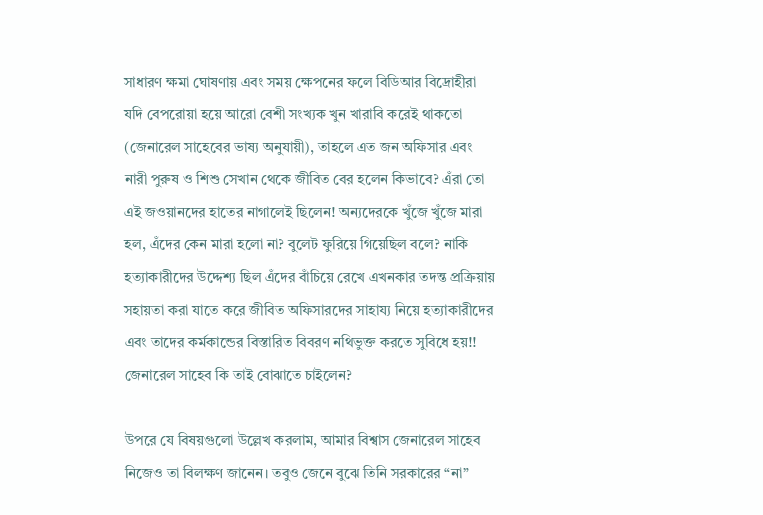সাধারণ ক্ষমা ঘোষণায় এবং সময় ক্ষেপনের ফলে বিডিআর বিদ্রোহীরা যদি বেপরোয়া হয়ে আরো বেশী সংখ্যক খুন খারাবি করেই থাকতো (জেনারেল সাহেবের ভাষ্য অনুযায়ী), তাহলে এত জন অফিসার এবং নারী পুরুষ ও শিশু সেখান থেকে জীবিত বের হলেন কিভাবে? এঁরা তো এই জওয়ানদের হাতের নাগালেই ছিলেন! অন্যদেরকে খুঁজে খুঁজে মারা হল, এঁদের কেন মারা হলো না? বুলেট ফুরিয়ে গিয়েছিল বলে? নাকি হত্যাকারীদের উদ্দেশ্য ছিল এঁদের বাঁচিয়ে রেখে এখনকার তদন্ত প্রক্রিয়ায় সহায়তা করা যাতে করে জীবিত অফিসারদের সাহায্য নিয়ে হত্যাকারীদের এবং তাদের কর্মকান্ডের বিস্তারিত বিবরণ নথিভুক্ত করতে সুবিধে হয়!! জেনারেল সাহেব কি তাই বোঝাতে চাইলেন?

উপরে যে বিষয়গুলো উল্লেখ করলাম, আমার বিশ্বাস জেনারেল সাহেব নিজেও তা বিলক্ষণ জানেন। তবুও জেনে বুঝে তিনি সরকারের “না”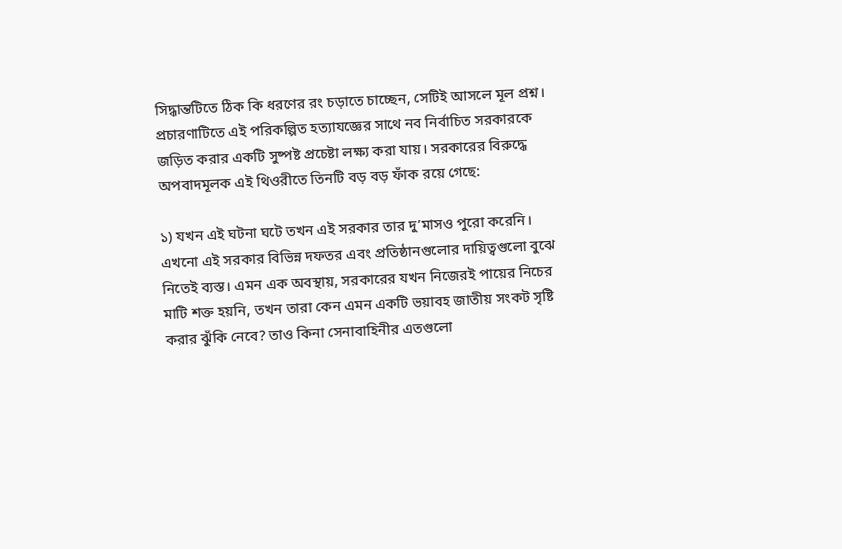সিদ্ধান্তটিতে ঠিক কি ধরণের রং চড়াতে চাচ্ছেন, সেটিই আসলে মূল প্রশ্ন। প্রচারণাটিতে এই পরিকল্পিত হত্যাযজ্ঞের সাথে নব নির্বাচিত সরকারকে জড়িত করার একটি সুষ্পষ্ট প্রচেষ্টা লক্ষ্য করা যায়। সরকারের বিরুদ্ধে অপবাদমূলক এই থিওরীতে তিনটি বড় বড় ফাঁক রয়ে গেছে:

১) যখন এই ঘটনা ঘটে তখন এই সরকার তার দু’মাসও পুরো করেনি। এখনো এই সরকার বিভিন্ন দফতর এবং প্রতিষ্ঠানগুলোর দায়িত্বগুলো বুঝে নিতেই ব্যস্ত। এমন এক অবস্থায়, সরকারের যখন নিজেরই পায়ের নিচের মাটি শক্ত হয়নি, তখন তারা কেন এমন একটি ভয়াবহ জাতীয় সংকট সৃষ্টি করার ঝুঁকি নেবে? তাও কিনা সেনাবাহিনীর এতগুলো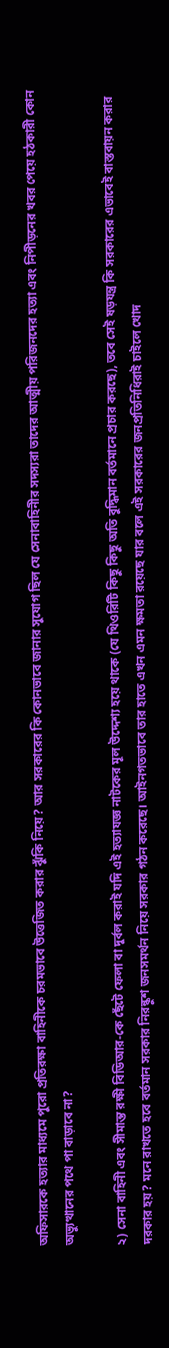অফিসারকে হত্যার মাধ্যমে পুরো প্রতিরক্ষা বাহিনীকে চরমভাবে উত্তেজিত করার ঝুঁকি নিয়ে? আর সরকারের কি কোনভাবে জানার সুযোগ ছিল যে সেনাবাহিনীর সদস্যরা তাদের আত্মীয় পরিজনদের হত্যা এবং নিপীড়নের খবর পেয়ে হঠকারী কোন অভ্যুত্থানের পথে পা বাড়াবে না?

২) সেনা বাহিনী এবং সীমান্ত রক্ষী বিডিআর-কে ছেঁটে ফেলা বা দুর্বল করাই যদি এই হত্যাযজ্ঞ নাটকের মূল উদ্দেশ্য হয়ে থাকে (যে থিওরিটি কিছু কিছু অতি বুদ্ধিমান বর্তমানে প্রচার করছে), তবে সেই ষড়যন্ত্র কি সরকারের এভাবেই বাস্তবায়ন করার দরকার হয়? মনে রাখতে হবে বর্তমান সরকার নিরন্কুশ জনসমর্থন নিয়ে সরকার গঠন করেছে। আইনগতভাবে তার হাতে এখন এমন ক্ষমতা রয়েছে যার বলে এই সরকারের জনপ্রতিনিধিরাই চাইলে খোদ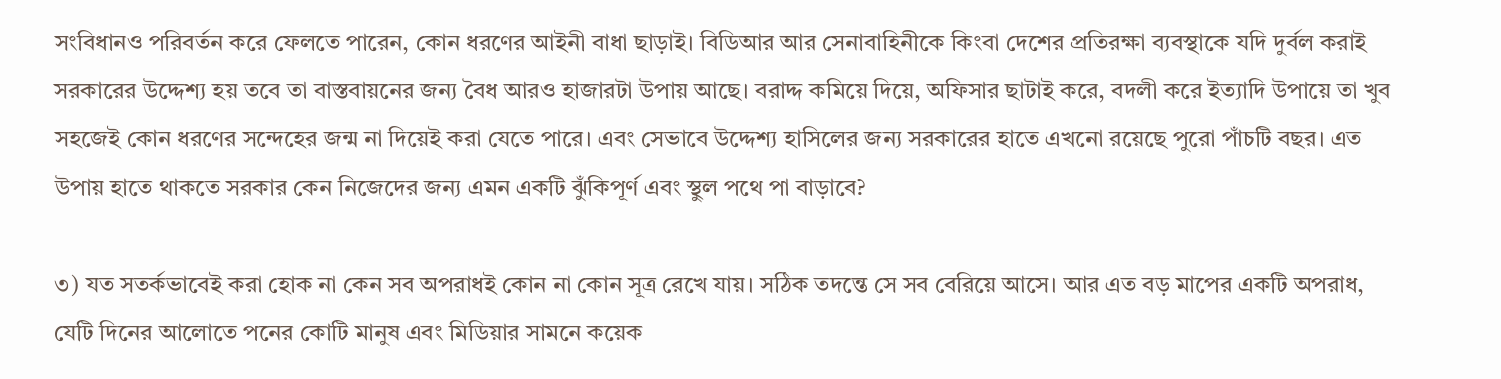সংবিধানও পরিবর্তন করে ফেলতে পারেন, কোন ধরণের আইনী বাধা ছাড়াই। বিডিআর আর সেনাবাহিনীকে কিংবা দেশের প্রতিরক্ষা ব্যবস্থাকে যদি দুর্বল করাই সরকারের উদ্দেশ্য হয় তবে তা বাস্তবায়নের জন্য বৈধ আরও হাজারটা উপায় আছে। বরাদ্দ কমিয়ে দিয়ে, অফিসার ছাটাই করে, বদলী করে ইত্যাদি উপায়ে তা খুব সহজেই কোন ধরণের সন্দেহের জন্ম না দিয়েই করা যেতে পারে। এবং সেভাবে উদ্দেশ্য হাসিলের জন্য সরকারের হাতে এখনো রয়েছে পুরো পাঁচটি বছর। এত উপায় হাতে থাকতে সরকার কেন নিজেদের জন্য এমন একটি ঝুঁকিপূর্ণ এবং স্থুল পথে পা বাড়াবে?

৩) যত সতর্কভাবেই করা হোক না কেন সব অপরাধই কোন না কোন সূত্র রেখে যায়। সঠিক তদন্তে সে সব বেরিয়ে আসে। আর এত বড় মাপের একটি অপরাধ, যেটি দিনের আলোতে পনের কোটি মানুষ এবং মিডিয়ার সামনে কয়েক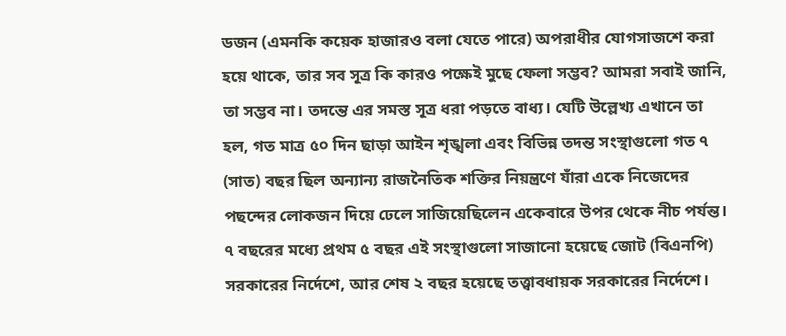ডজন (এমনকি কয়েক হাজারও বলা যেতে পারে) অপরাধীর যোগসাজশে করা হয়ে থাকে, তার সব সূত্র কি কারও পক্ষেই মুছে ফেলা সম্ভব? আমরা সবাই জানি, তা সম্ভব না। তদন্তে এর সমস্ত সূত্র ধরা পড়তে বাধ্য। যেটি উল্লেখ্য এখানে তা হল, গত মাত্র ৫০ দিন ছাড়া আইন শৃঙ্খলা এবং বিভিন্ন তদন্ত সংস্থাগুলো গত ৭ (সাত) বছর ছিল অন্যান্য রাজনৈতিক শক্তির নিয়ন্ত্রণে যাঁরা একে নিজেদের পছন্দের লোকজন দিয়ে ঢেলে সাজিয়েছিলেন একেবারে উপর থেকে নীচ পর্যন্ত। ৭ বছরের মধ্যে প্রথম ৫ বছর এই সংস্থাগুলো সাজানো হয়েছে জোট (বিএনপি) সরকারের নির্দেশে, আর শেষ ২ বছর হয়েছে তত্ত্বাবধায়ক সরকারের নির্দেশে।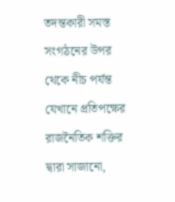তদন্তকারী সমস্ত সংগঠনের উপর থেকে নীচ পর্যন্ত যেখানে প্রতিপক্ষের রাজনৈতিক শক্তির দ্বারা সাজানো,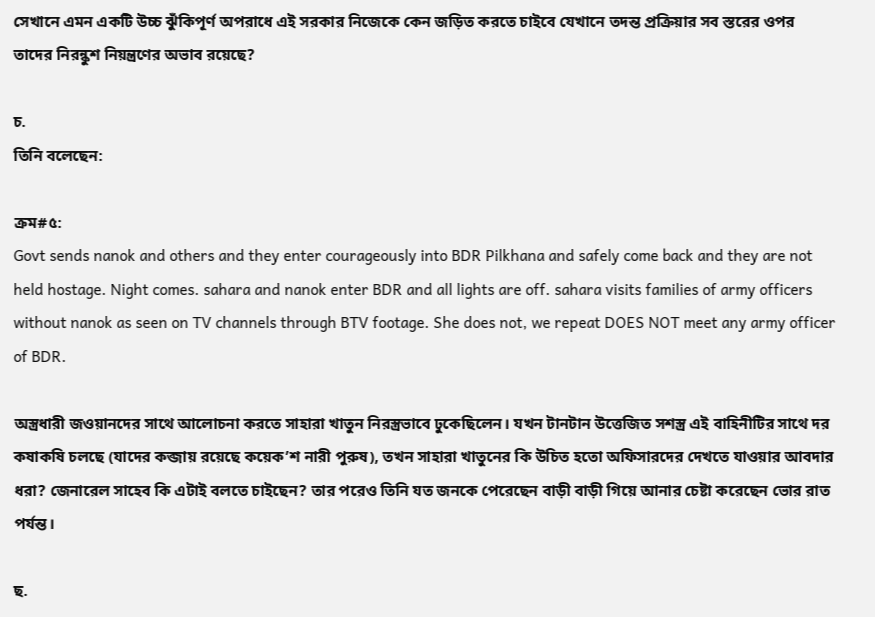সেখানে এমন একটি উচ্চ ঝুঁকিপূর্ণ অপরাধে এই সরকার নিজেকে কেন জড়িত করতে চাইবে যেখানে তদন্ত প্রক্রিয়ার সব স্তরের ওপর তাদের নিরন্কুশ নিয়ন্ত্রণের অভাব রয়েছে?

চ.
তিনি বলেছেন:

ক্রম#৫:
Govt sends nanok and others and they enter courageously into BDR Pilkhana and safely come back and they are not held hostage. Night comes. sahara and nanok enter BDR and all lights are off. sahara visits families of army officers without nanok as seen on TV channels through BTV footage. She does not, we repeat DOES NOT meet any army officer of BDR.

অস্ত্রধারী জওয়ানদের সাথে আলোচনা করতে সাহারা খাতুন নিরস্ত্রভাবে ঢুকেছিলেন। যখন টানটান উত্তেজিত সশস্ত্র এই বাহিনীটির সাথে দর কষাকষি চলছে (যাদের কব্জায় রয়েছে কয়েক’শ নারী পুরুষ), তখন সাহারা খাতুনের কি উচিত হতো অফিসারদের দেখতে যাওয়ার আবদার ধরা? জেনারেল সাহেব কি এটাই বলতে চাইছেন? তার পরেও তিনি যত জনকে পেরেছেন বাড়ী বাড়ী গিয়ে আনার চেষ্টা করেছেন ভোর রাত পর্যন্ত।

ছ.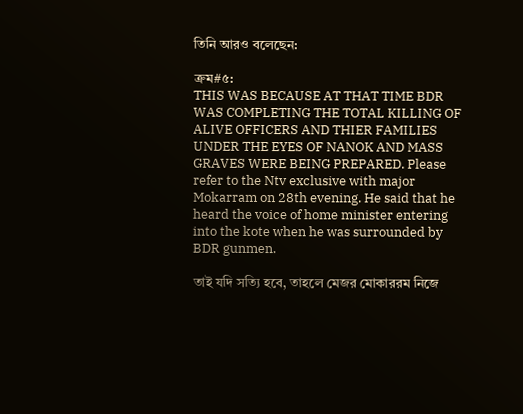তিনি আরও বলেছেন:

ক্রম#৫:
THIS WAS BECAUSE AT THAT TIME BDR WAS COMPLETING THE TOTAL KILLING OF ALIVE OFFICERS AND THIER FAMILIES UNDER THE EYES OF NANOK AND MASS GRAVES WERE BEING PREPARED. Please refer to the Ntv exclusive with major Mokarram on 28th evening. He said that he heard the voice of home minister entering into the kote when he was surrounded by BDR gunmen.

তাই যদি সত্যি হবে, তাহলে মেজর মোকাররম নিজে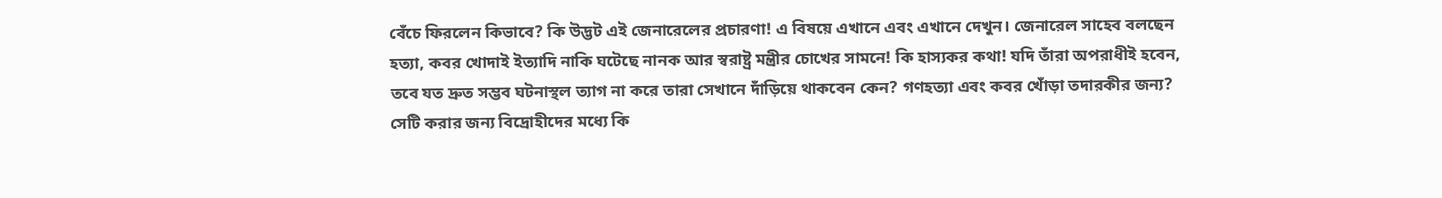বেঁচে ফিরলেন কিভাবে? কি উদ্ভট এই জেনারেলের প্রচারণা! এ বিষয়ে এখানে এবং এখানে দেখুন। জেনারেল সাহেব বলছেন হত্যা, কবর খোদাই ইত্যাদি নাকি ঘটেছে নানক আর স্বরাষ্ট্র মন্ত্রীর চোখের সামনে! কি হাস্যকর কথা! যদি তাঁরা অপরাধীই হবেন, তবে যত দ্রুত সম্ভব ঘটনাস্থল ত্যাগ না করে তারা সেখানে দাঁড়িয়ে থাকবেন কেন? গণহত্যা এবং কবর খোঁড়া তদারকীর জন্য? সেটি করার জন্য বিদ্রোহীদের মধ্যে কি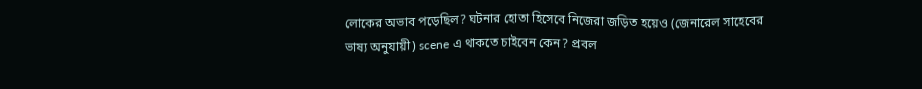লোকের অভাব পড়েছিল? ঘটনার হোতা হিসেবে নিজেরা জড়িত হয়েও (জেনারেল সাহেবের ভাষ্য অনুযায়ী) scene এ থাকতে চাইবেন কেন? প্রবল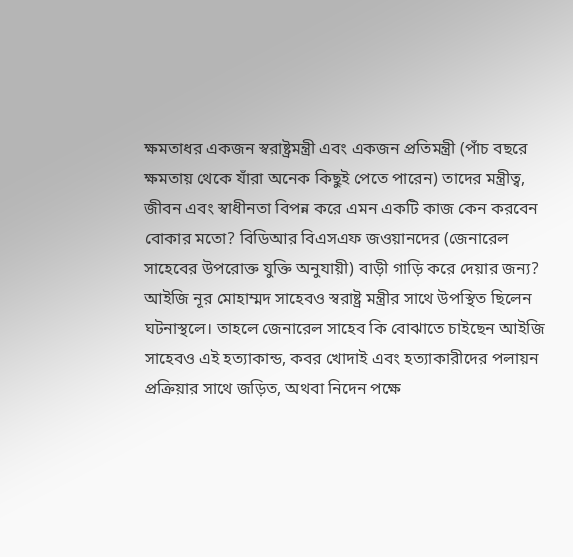ক্ষমতাধর একজন স্বরাষ্ট্রমন্ত্রী এবং একজন প্রতিমন্ত্রী (পাঁচ বছরে ক্ষমতায় থেকে যাঁরা অনেক কিছুই পেতে পারেন) তাদের মন্ত্রীত্ব, জীবন এবং স্বাধীনতা বিপন্ন করে এমন একটি কাজ কেন করবেন বোকার মতো? বিডিআর বিএসএফ জওয়ানদের (জেনারেল সাহেবের উপরোক্ত যুক্তি অনুযায়ী) বাড়ী গাড়ি করে দেয়ার জন্য? আইজি নূর মোহাম্মদ সাহেবও স্বরাষ্ট্র মন্ত্রীর সাথে উপস্থিত ছিলেন ঘটনাস্থলে। তাহলে জেনারেল সাহেব কি বোঝাতে চাইছেন আইজি সাহেবও এই হত্যাকান্ড, কবর খোদাই এবং হত্যাকারীদের পলায়ন প্রক্রিয়ার সাথে জড়িত, অথবা নিদেন পক্ষে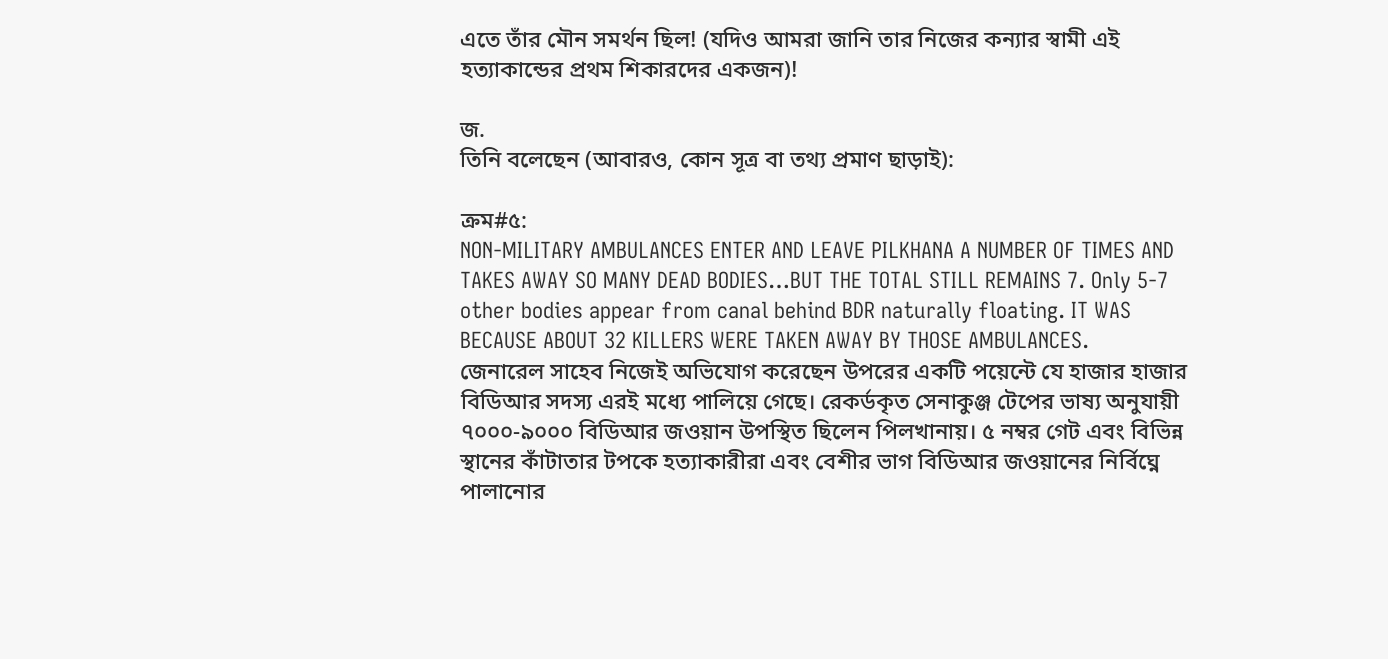এতে তাঁর মৌন সমর্থন ছিল! (যদিও আমরা জানি তার নিজের কন্যার স্বামী এই হত্যাকান্ডের প্রথম শিকারদের একজন)!

জ.
তিনি বলেছেন (আবারও, কোন সূত্র বা তথ্য প্রমাণ ছাড়াই):

ক্রম#৫:
NON-MILITARY AMBULANCES ENTER AND LEAVE PILKHANA A NUMBER OF TIMES AND TAKES AWAY SO MANY DEAD BODIES…BUT THE TOTAL STILL REMAINS 7. Only 5-7 other bodies appear from canal behind BDR naturally floating. IT WAS BECAUSE ABOUT 32 KILLERS WERE TAKEN AWAY BY THOSE AMBULANCES.
জেনারেল সাহেব নিজেই অভিযোগ করেছেন উপরের একটি পয়েন্টে যে হাজার হাজার বিডিআর সদস্য এরই মধ্যে পালিয়ে গেছে। রেকর্ডকৃত সেনাকুঞ্জ টেপের ভাষ্য অনুযায়ী ৭০০০-৯০০০ বিডিআর জওয়ান উপস্থিত ছিলেন পিলখানায়। ৫ নম্বর গেট এবং বিভিন্ন স্থানের কাঁটাতার টপকে হত্যাকারীরা এবং বেশীর ভাগ বিডিআর জওয়ানের নির্বিঘ্নে পালানোর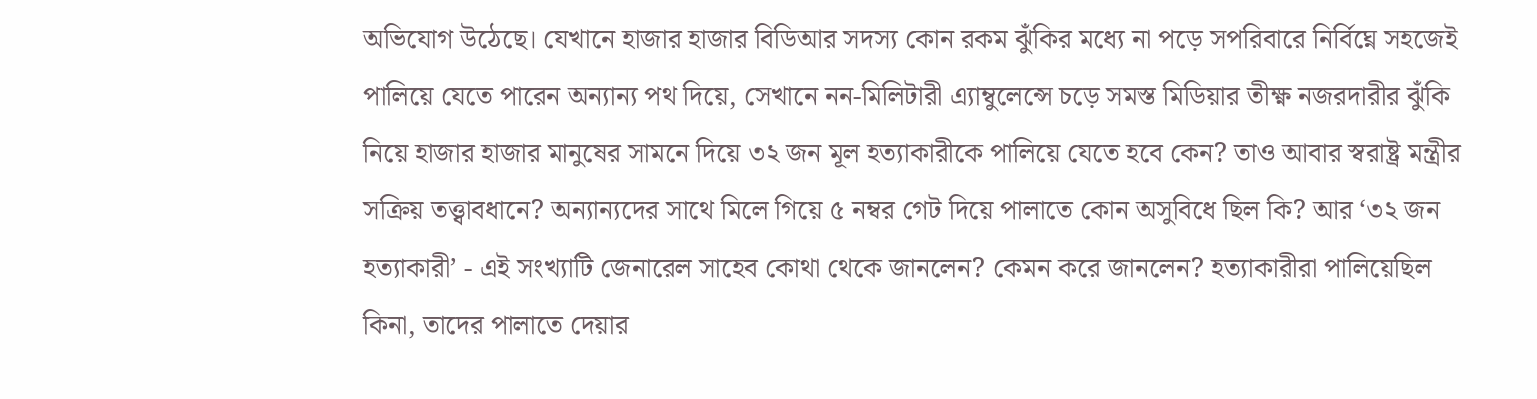অভিযোগ উঠেছে। যেখানে হাজার হাজার বিডিআর সদস্য কোন রকম ঝুঁকির মধ্যে না পড়ে সপরিবারে নির্বিঘ্নে সহজেই পালিয়ে যেতে পারেন অন্যান্য পথ দিয়ে, সেখানে নন-মিলিটারী এ্যাম্বুলেন্সে চড়ে সমস্ত মিডিয়ার তীক্ষ্ণ নজরদারীর ঝুঁকি নিয়ে হাজার হাজার মানুষের সামনে দিয়ে ৩২ জন মূল হত্যাকারীকে পালিয়ে যেতে হবে কেন? তাও আবার স্বরাষ্ট্র মন্ত্রীর সক্রিয় তত্ত্বাবধানে? অন্যান্যদের সাথে মিলে গিয়ে ৫ নম্বর গেট দিয়ে পালাতে কোন অসুবিধে ছিল কি? আর ‘৩২ জন হত্যাকারী’ - এই সংখ্যাটি জেনারেল সাহেব কোথা থেকে জানলেন? কেমন করে জানলেন? হত্যাকারীরা পালিয়েছিল কিনা, তাদের পালাতে দেয়ার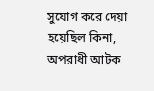সুযোগ করে দেয়া হয়েছিল কিনা, অপরাধী আটক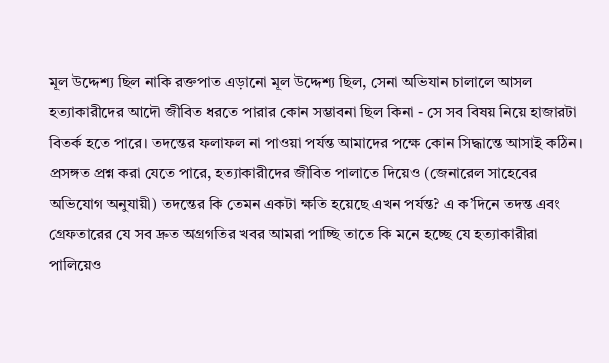মূল উদ্দেশ্য ছিল নাকি রক্তপাত এড়ানো মূল উদ্দেশ্য ছিল, সেনা অভিযান চালালে আসল হত্যাকারীদের আদৌ জীবিত ধরতে পারার কোন সম্ভাবনা ছিল কিনা - সে সব বিষয় নিয়ে হাজারটা বিতর্ক হতে পারে। তদন্তের ফলাফল না পাওয়া পর্যন্ত আমাদের পক্ষে কোন সিদ্ধান্তে আসাই কঠিন। প্রসঙ্গত প্রশ্ন করা যেতে পারে, হত্যাকারীদের জীবিত পালাতে দিয়েও (জেনারেল সাহেবের অভিযোগ অনুযায়ী) তদন্তের কি তেমন একটা ক্ষতি হয়েছে এখন পর্যন্ত? এ ক’দিনে তদন্ত এবং গ্রেফতারের যে সব দ্রুত অগ্রগতির খবর আমরা পাচ্ছি তাতে কি মনে হচ্ছে যে হত্যাকারীরা পালিয়েও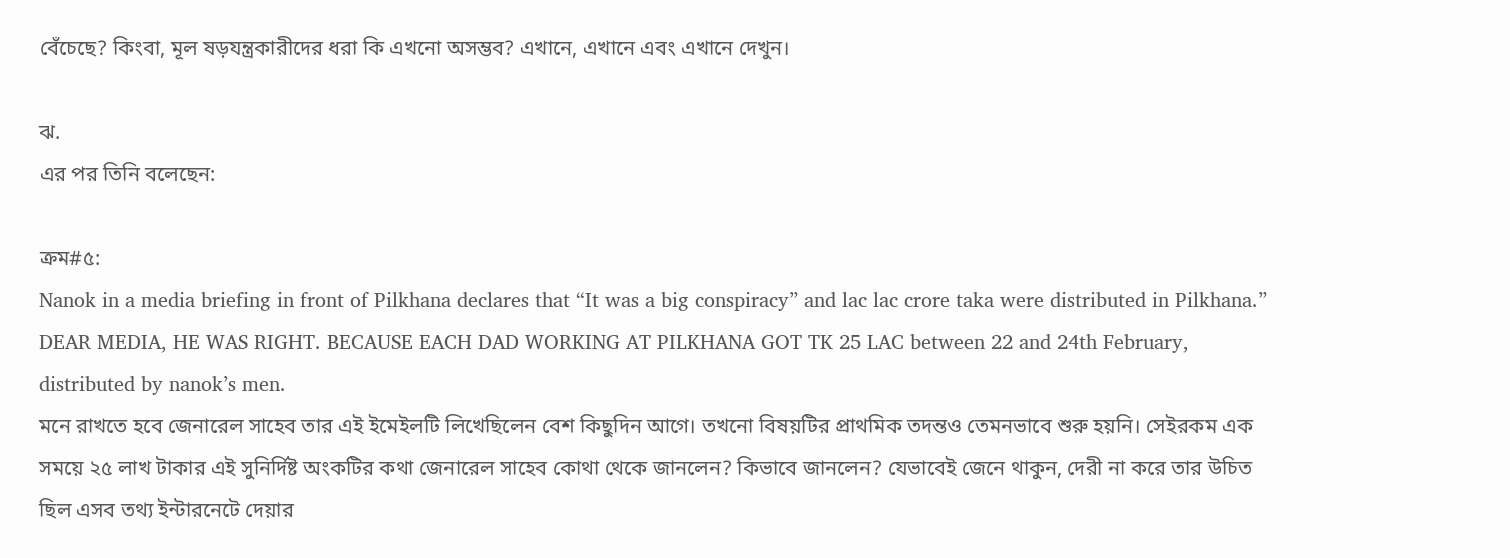বেঁচেছে? কিংবা, মূল ষড়যন্ত্রকারীদের ধরা কি এখনো অসম্ভব? এখানে, এখানে এবং এখানে দেখুন।

ঝ.
এর পর তিনি বলেছেন:

ক্রম#৫:
Nanok in a media briefing in front of Pilkhana declares that “It was a big conspiracy” and lac lac crore taka were distributed in Pilkhana.” DEAR MEDIA, HE WAS RIGHT. BECAUSE EACH DAD WORKING AT PILKHANA GOT TK 25 LAC between 22 and 24th February, distributed by nanok’s men.
মনে রাখতে হবে জেনারেল সাহেব তার এই ইমেইলটি লিখেছিলেন বেশ কিছুদিন আগে। তখনো বিষয়টির প্রাথমিক তদন্তও তেমনভাবে শুরু হয়নি। সেইরকম এক সময়ে ২৫ লাখ টাকার এই সুনির্দিষ্ট অংকটির কথা জেনারেল সাহেব কোথা থেকে জানলেন? কিভাবে জানলেন? যেভাবেই জেনে থাকুন, দেরী না করে তার উচিত ছিল এসব তথ্য ইন্টারনেটে দেয়ার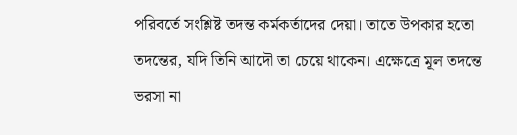পরিবর্তে সংশ্লিষ্ট তদন্ত কর্মকর্তাদের দেয়া। তাতে উপকার হতো তদন্তের, যদি তিনি আদৌ তা চেয়ে থাকেন। এক্ষেত্রে মূল তদন্তে ভরসা না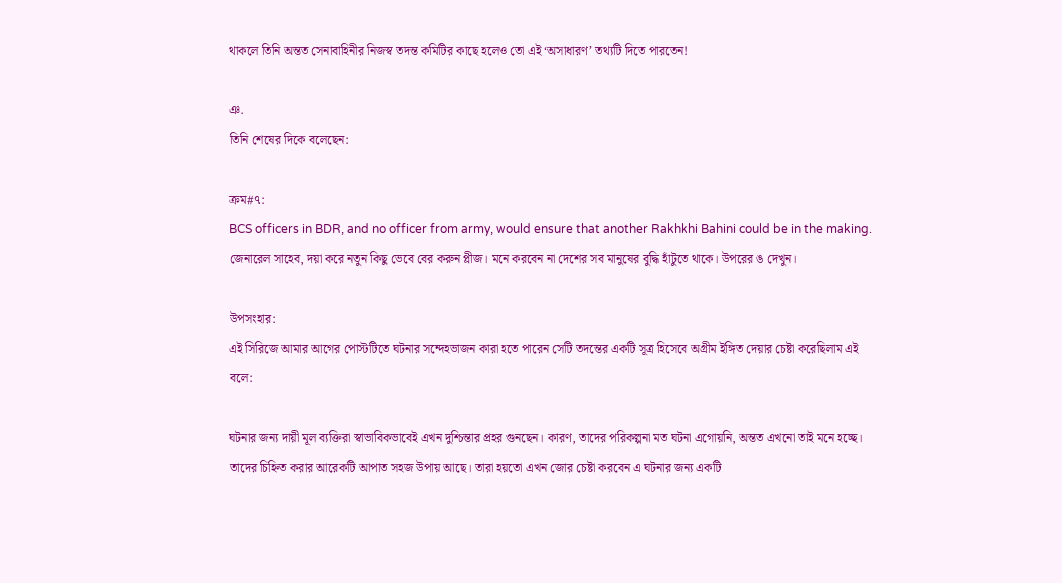থাকলে তিনি অন্তত সেনাবাহিনীর নিজস্ব তদন্ত কমিটির কাছে হলেও তো এই ‘অসাধারণ’ তথ্যটি দিতে পারতেন!

ঞ.
তিনি শেষের দিকে বলেছেন:

ক্রম#৭:
BCS officers in BDR, and no officer from army, would ensure that another Rakhkhi Bahini could be in the making.
জেনারেল সাহেব, দয়া করে নতুন কিছু ভেবে বের করুন প্লীজ। মনে করবেন না দেশের সব মানুষের বুদ্ধি হাঁটুতে থাকে। উপরের ঙ দেখুন।

উপসংহার:
এই সিরিজে আমার আগের পোস্টটিতে ঘটনার সন্দেহভাজন কারা হতে পারেন সেটি তদন্তের একটি সূত্র হিসেবে অগ্রীম ইঙ্গিত দেয়ার চেষ্টা করেছিলাম এই বলে:

ঘটনার জন্য দায়ী মূল ব্যক্তিরা স্বাভাবিকভাবেই এখন দুশ্চিন্তার প্রহর গুনছেন। কারণ, তাদের পরিকল্পনা মত ঘটনা এগোয়নি, অন্তত এখনো তাই মনে হচ্ছে। তাদের চিহ্নিত করার আরেকটি আপাত সহজ উপায় আছে। তারা হয়তো এখন জোর চেষ্টা করবেন এ ঘটনার জন্য একটি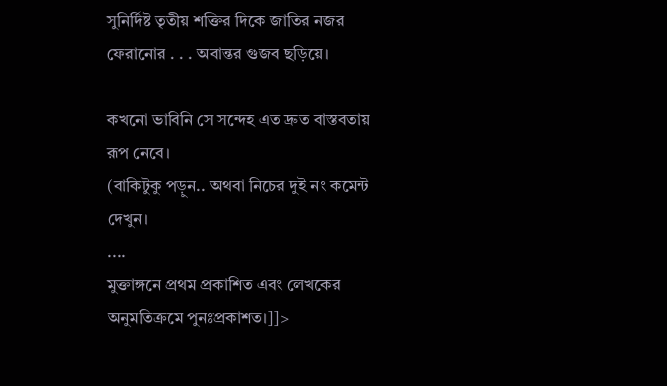সুনির্দিষ্ট তৃতীয় শক্তির দিকে জাতির নজর ফেরানোর . . . অবান্তর গুজব ছড়িয়ে।

কখনো ভাবিনি সে সন্দেহ এত দ্রুত বাস্তবতায় রূপ নেবে।
(বাকিটুকু পড়ুন.. অথবা নিচের দুই নং কমেন্ট দেখুন।
....
মুক্তাঙ্গনে প্রথম প্রকাশিত এবং লেখকের অনুমতিক্রমে পুনঃপ্রকাশত।]]>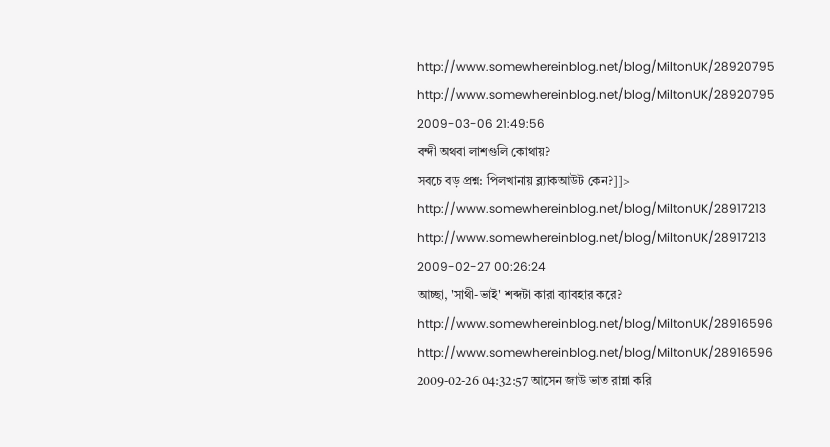http://www.somewhereinblog.net/blog/MiltonUK/28920795 http://www.somewhereinblog.net/blog/MiltonUK/28920795 2009-03-06 21:49:56
বন্দী অথবা লাশগুলি কোথায়?
সবচে বড় প্রশ্ন: পিলখানায় ব্ল্যাকআউট কেন?]]>
http://www.somewhereinblog.net/blog/MiltonUK/28917213 http://www.somewhereinblog.net/blog/MiltonUK/28917213 2009-02-27 00:26:24
আচ্ছা, 'সাথী-ভাই' শব্দটা কারা ব্যাবহার করে? http://www.somewhereinblog.net/blog/MiltonUK/28916596 http://www.somewhereinblog.net/blog/MiltonUK/28916596 2009-02-26 04:32:57 আসেন জাউ ভাত রান্না করি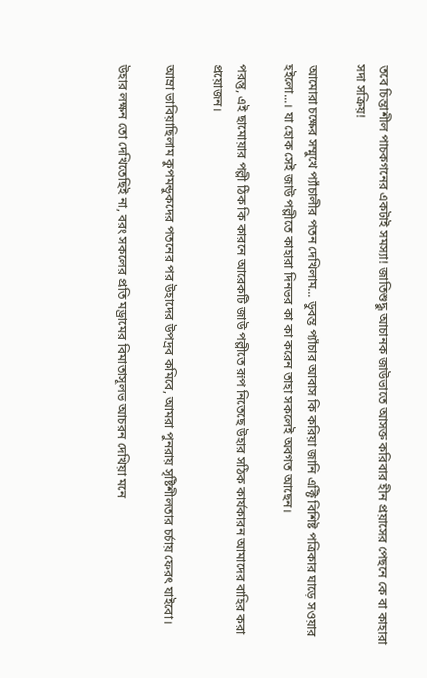তবে চিন্তাশীল পাচকগনের একটাই সমস্যা! জাতিশুদ্ধু আচানক জাউভাতে আসক্ত করিবার হীন প্রয়াসের পেছনে কে বা কাহারা সদা সক্রিয়!

আমোরা চক্ষের সম্মুখে প‌্যাঁচালীর পতন দেখিলাম... ডুবন্ত প‌্যাঁচার আবাস কি করিয়া জানি এক্টি বিশিষ্ট পত্রিকার ঘাড়ে সওয়ার হইলো...। যা হোক সেই জাউ পল্লীতে কাহারা দিনভর কা কা করেন তাহা সকলেই অবগত আছেন।

পরন্তু, এই ছামোয়ার পল্লী ঠিক কি কারনে আরেকটি জাউ পল্লীতে রূপ নিতেছে উহার সঠিক কার্যকারন আমাদের বাহির করা প্রয়োজন।

আম্রা ভাবিয়াছিলাম কুপমন্ডুকদের পতনের পর উহাদের উপদ্রব কমিবে, আমরা পুনরায় সৃষ্টিশীলতার চর্চায় ফেরৎ যাইবো।

উহার লক্ষন তো দেখিতেছিই না, বরং সকলের প্রতি মড্রামের বিমাতাসূলভ আচরন দেখিয়া মনে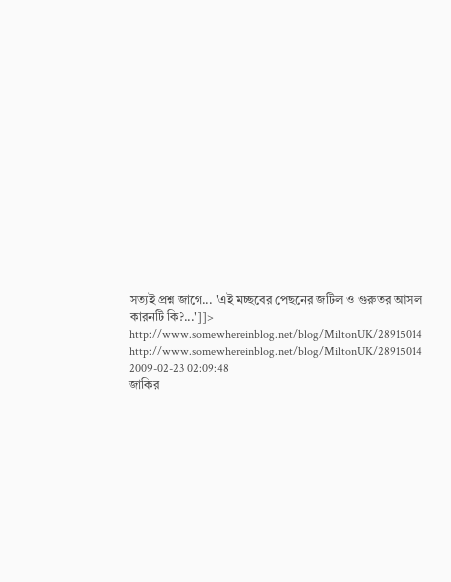সত্যই প্রশ্ন জাগে... 'এই মচ্ছবের পেছনের জটিল ও গুরুতর আসল কারনটি কি?...']]>
http://www.somewhereinblog.net/blog/MiltonUK/28915014 http://www.somewhereinblog.net/blog/MiltonUK/28915014 2009-02-23 02:09:48
জাকির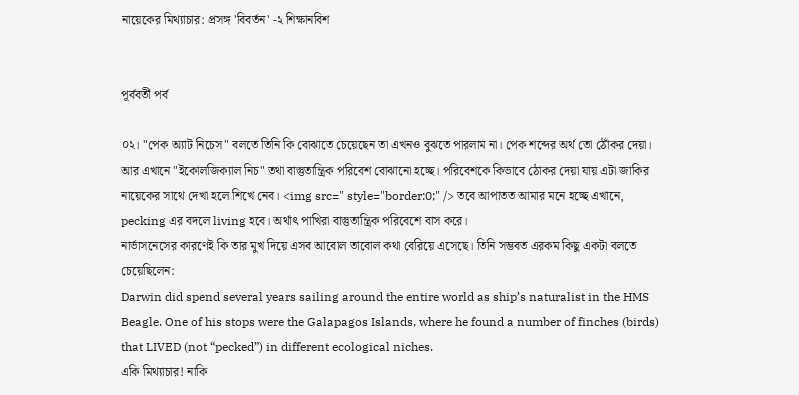নায়েকের মিথ্যাচার: প্রসঙ্গ 'বিবর্তন' -২ শিক্ষানবিশ


পূর্ববর্তী পর্ব

০২। "পেক অ্যাট নিচেস" বলতে তিনি কি বোঝাতে চেয়েছেন তা এখনও বুঝতে পারলাম না। পেক শব্দের অর্থ তো ঠোঁকর দেয়া। আর এখানে "ইকোলজিক্যাল নিচ" তথা বাস্তুতান্ত্রিক পরিবেশ বোঝানো হচ্ছে। পরিবেশকে কিভাবে ঠোকর দেয়া যায় এটা জাকির নায়েকের সাথে দেখা হলে শিখে নেব। <img src=" style="border:0;" /> তবে আপাতত আমার মনে হচ্ছে এখানে, pecking এর বদলে living হবে। অর্থাৎ পাখিরা বাস্তুতান্ত্রিক পরিবেশে বাস করে।
নার্ভাসনেসের কারণেই কি তার মুখ দিয়ে এসব আবোল তাবোল কথা বেরিয়ে এসেছে। তিনি সম্ভবত এরকম কিছু একটা বলতে চেয়েছিলেন:
Darwin did spend several years sailing around the entire world as ship’s naturalist in the HMS Beagle. One of his stops were the Galapagos Islands, where he found a number of finches (birds) that LIVED (not “pecked”) in different ecological niches.
একি মিথ্যাচার! নাকি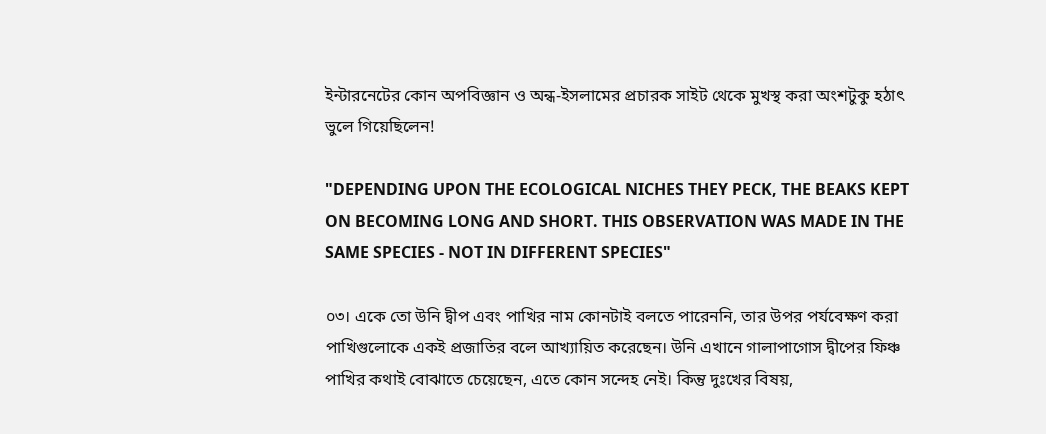ইন্টারনেটের কোন অপবিজ্ঞান ও অন্ধ-ইসলামের প্রচারক সাইট থেকে মুখস্থ করা অংশটুকু হঠাৎ ভুলে গিয়েছিলেন!

"DEPENDING UPON THE ECOLOGICAL NICHES THEY PECK, THE BEAKS KEPT ON BECOMING LONG AND SHORT. THIS OBSERVATION WAS MADE IN THE SAME SPECIES - NOT IN DIFFERENT SPECIES"

০৩। একে তো উনি দ্বীপ এবং পাখির নাম কোনটাই বলতে পারেননি, তার উপর পর্যবেক্ষণ করা পাখিগুলোকে একই প্রজাতির বলে আখ্যায়িত করেছেন। উনি এখানে গালাপাগোস দ্বীপের ফিঞ্চ পাখির কথাই বোঝাতে চেয়েছেন, এতে কোন সন্দেহ নেই। কিন্তু দুঃখের বিষয়,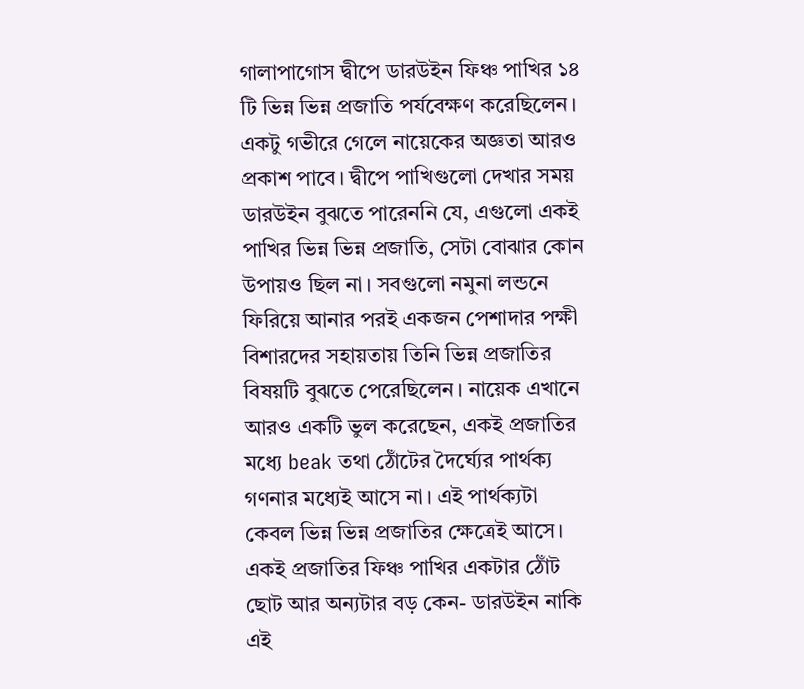গালাপাগোস দ্বীপে ডারউইন ফিঞ্চ পাখির ১৪ টি ভিন্ন ভিন্ন প্রজাতি পর্যবেক্ষণ করেছিলেন। একটু গভীরে গেলে নায়েকের অজ্ঞতা আরও প্রকাশ পাবে। দ্বীপে পাখিগুলো দেখার সময় ডারউইন বুঝতে পারেননি যে, এগুলো একই পাখির ভিন্ন ভিন্ন প্রজাতি, সেটা বোঝার কোন উপায়ও ছিল না। সবগুলো নমুনা লন্ডনে ফিরিয়ে আনার পরই একজন পেশাদার পক্ষী বিশারদের সহায়তায় তিনি ভিন্ন প্রজাতির বিষয়টি বুঝতে পেরেছিলেন। নায়েক এখানে আরও একটি ভুল করেছেন, একই প্রজাতির মধ্যে beak তথা ঠোঁটের দৈর্ঘ্যের পার্থক্য গণনার মধ্যেই আসে না। এই পার্থক্যটা কেবল ভিন্ন ভিন্ন প্রজাতির ক্ষেত্রেই আসে। একই প্রজাতির ফিঞ্চ পাখির একটার ঠোঁট ছোট আর অন্যটার বড় কেন- ডারউইন নাকি এই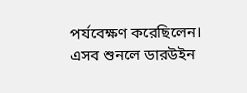পর্যবেক্ষণ করেছিলেন। এসব শুনলে ডারউইন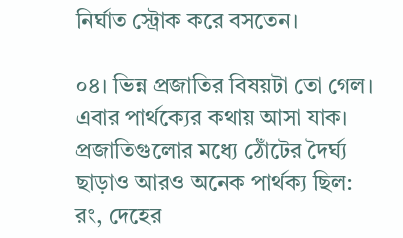নির্ঘাত স্ট্রোক করে বসতেন।

০৪। ভিন্ন প্রজাতির বিষয়টা তো গেল। এবার পার্থক্যের কথায় আসা যাক। প্রজাতিগুলোর মধ্যে ঠোঁটের দৈর্ঘ্য ছাড়াও আরও অনেক পার্থক্য ছিল: রং, দেহের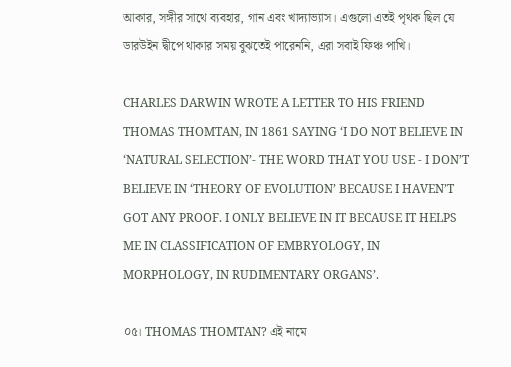আকার, সঙ্গীর সাথে ব্যবহার, গান এবং খাদ্যাভ্যাস। এগুলো এতই পৃথক ছিল যে ডারউইন দ্বীপে থাকার সময় বুঝতেই পারেননি, এরা সবাই ফিঞ্চ পাখি।

CHARLES DARWIN WROTE A LETTER TO HIS FRIEND THOMAS THOMTAN, IN 1861 SAYING ‘I DO NOT BELIEVE IN ‘NATURAL SELECTION’- THE WORD THAT YOU USE - I DON’T BELIEVE IN ‘THEORY OF EVOLUTION’ BECAUSE I HAVEN’T GOT ANY PROOF. I ONLY BELIEVE IN IT BECAUSE IT HELPS ME IN CLASSIFICATION OF EMBRYOLOGY, IN MORPHOLOGY, IN RUDIMENTARY ORGANS’.

০৫। THOMAS THOMTAN? এই নামে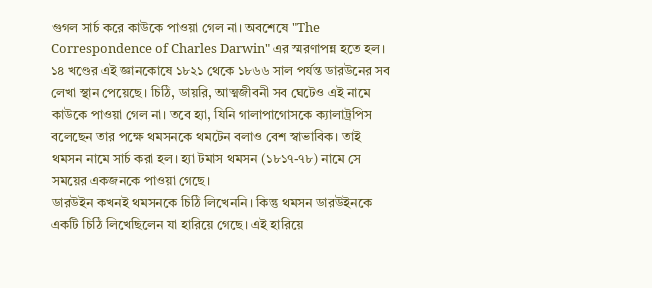গুগল সার্চ করে কাউকে পাওয়া গেল না। অবশেষে "The Correspondence of Charles Darwin" এর স্মরণাপন্ন হতে হল। ১৪ খণ্ডের এই জ্ঞানকোষে ১৮২১ থেকে ১৮৬৬ সাল পর্যন্ত ডারউনের সব লেখা স্থান পেয়েছে। চিঠি, ডায়রি, আত্মজীবনী সব ঘেটেও এই নামে কাউকে পাওয়া গেল না। তবে হ্যা, যিনি গালাপাগোসকে ক্যালাট্রপিস বলেছেন তার পক্ষে থমসনকে থমটেন বলাও বেশ স্বাভাবিক। তাই থমসন নামে সার্চ করা হল। হ্যা টমাস থমসন (১৮১৭-৭৮) নামে সে সময়ের একজনকে পাওয়া গেছে।
ডারউইন কখনই থমসনকে চিঠি লিখেননি। কিন্তু থমসন ডারউইনকে একটি চিঠি লিখেছিলেন যা হারিয়ে গেছে। এই হারিয়ে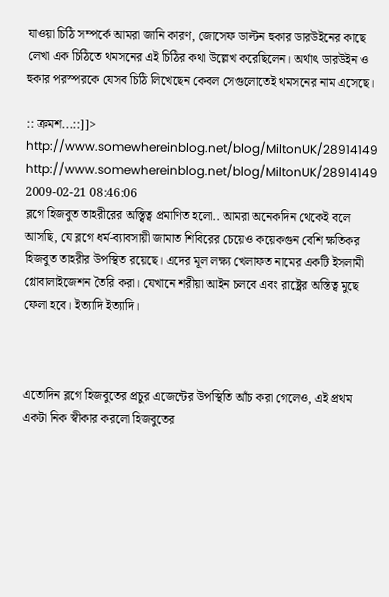যাওয়া চিঠি সম্পর্কে আমরা জানি কারণ, জোসেফ ডাল্টন হুকার ডারউইনের কাছে লেখা এক চিঠিতে থমসনের এই চিঠির কথা উল্লেখ করেছিলেন। অর্থাৎ ডারউইন ও হুকার পরস্পরকে যেসব চিঠি লিখেছেন কেবল সেগুলোতেই থমসনের নাম এসেছে।

:: ক্রমশ...::]]>
http://www.somewhereinblog.net/blog/MiltonUK/28914149 http://www.somewhereinblog.net/blog/MiltonUK/28914149 2009-02-21 08:46:06
ব্লগে হিজবুত তাহরীরের অস্ত্বিত্ব প্রমাণিত হলো.. আমরা অনেকদিন থেকেই বলে আসছি, যে ব্লগে ধর্ম-ব্যাবসায়ী জামাত শিবিরের চেয়েও কয়েকগুন বেশি ক্ষতিকর হিজবুত তাহরীর উপস্থিত রয়েছে। এদের মূল লক্ষ্য খেলাফত নামের একটি ইসলামী গ্লোবালাইজেশন তৈরি করা। যেখানে শরীয়া আইন চলবে এবং রাষ্ট্রের অস্তিত্ব মুছে ফেলা হবে। ইত্যাদি ইত্যাদি।



এতোদিন ব্লগে হিজবুতের প্রচুর এজেন্টের উপস্থিতি আঁচ করা গেলেও, এই প্রথম একটা নিক স্বীকার করলো হিজবুতের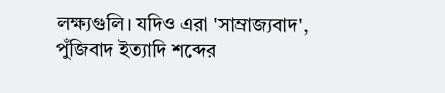লক্ষ্যগুলি। যদিও এরা 'সাম্রাজ্যবাদ', পুঁজিবাদ ইত্যাদি শব্দের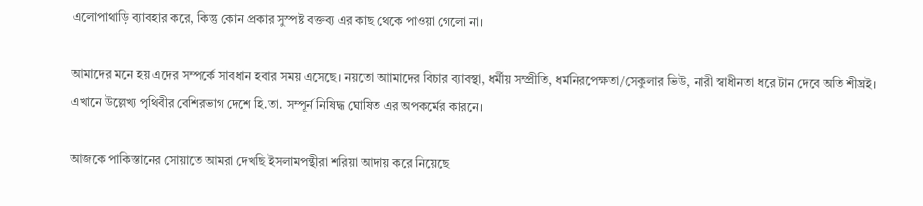এলোপাথাড়ি ব্যাবহার করে, কিন্তু কোন প্রকার সুস্পষ্ট বক্তব্য এর কাছ থেকে পাওয়া গেলো না।

আমাদের মনে হয় এদের সম্পর্কে সাবধান হবার সময় এসেছে। নয়তো আামাদের বিচার ব্যাবস্থা, ধর্মীয় সম্প্রীতি, ধর্মনিরপেক্ষতা/সেকুলার ভিউ, নারী স্বাধীনতা ধরে টান দেবে অতি শীঘ্রই। এখানে উল্লেখ্য পৃথিবীর বেশিরভাগ দেশে হি.তা. সম্পূর্ন নিষিদ্ধ ঘোষিত এর অপকর্মের কারনে।

আজকে পাকিস্তানের সোয়াতে আমরা দেখছি ইসলামপন্থীরা শরিয়া আদায় করে নিয়েছে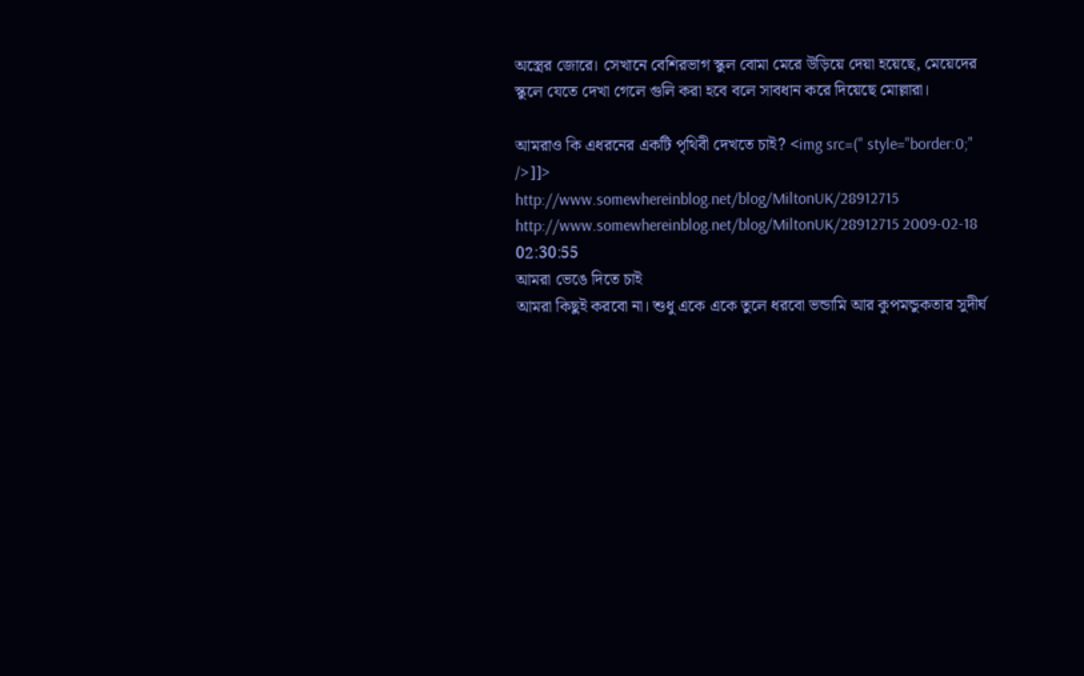অস্ত্রের জোরে। সেখানে বেশিরভাগ স্কুল বোমা মেরে উড়িয়ে দেয়া হয়েছে, মেয়েদের স্কুলে যেতে দেখা গেলে গুলি করা হবে বলে সাবধান করে দিয়েছে মোল্লারা।

আমরাও কি এধরনের একটি পৃথিবী দেখতে চাই? <img src=(" style="border:0;" />]]>
http://www.somewhereinblog.net/blog/MiltonUK/28912715 http://www.somewhereinblog.net/blog/MiltonUK/28912715 2009-02-18 02:30:55
আমরা ভেঙে দিতে চাই
আমরা কিছুই করবো না। শুধু একে একে তুলে ধরবো ভন্ডামি আর কুপমন্ডুকতার সুদীর্ঘ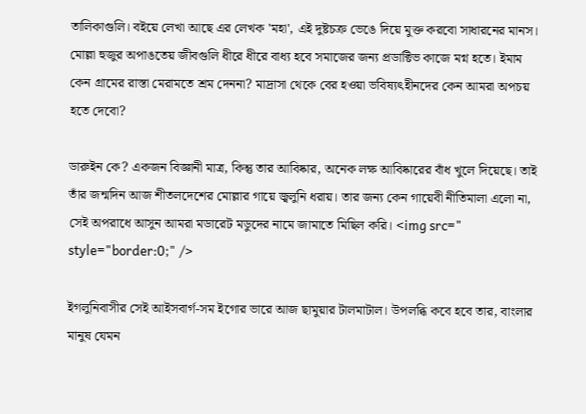তালিকাগুলি। বইয়ে লেখা আছে এর লেখক 'মহা', এই দুষ্টচক্র ভেঙে দিয়ে মুক্ত করবো সাধারনের মানস। মোল্লা হুজুর অপাঙতেয় জীবগুলি ধীরে ধীরে বাধ্য হবে সমাজের জন্য প্রডাক্টিভ কাজে মগ্ন হতে। ইমাম কেন গ্রামের রাস্তা মেরামতে শ্রম দেননা? মাদ্রাসা থেকে বের হওয়া ভবিষ্যৎহীনদের কেন আমরা অপচয় হতে দেবো?

ডারুইন কে? একজন বিজ্ঞানী মাত্র, কিন্তু তার আবিষ্কার, অনেক লক্ষ আবিষ্কারের বাঁধ খুলে দিয়েছে। তাই তাঁর জন্মদিন আজ শীতলদেশের মোল্লার গায়ে জ্বলুনি ধরায়। তার জন্য কেন গায়েবী নীতিমালা এলো না, সেই অপরাধে আসুন আমরা মডারেট মডুদের নামে জামাতে মিছিল করি। <img src=" style="border:0;" />

ইগলুনিবাসীর সেই আইসবার্গ-সম ইগোর ভারে আজ ছামুয়ার টালমাটাল। উপলব্ধি কবে হবে তার, বাংলার মানুষ যেমন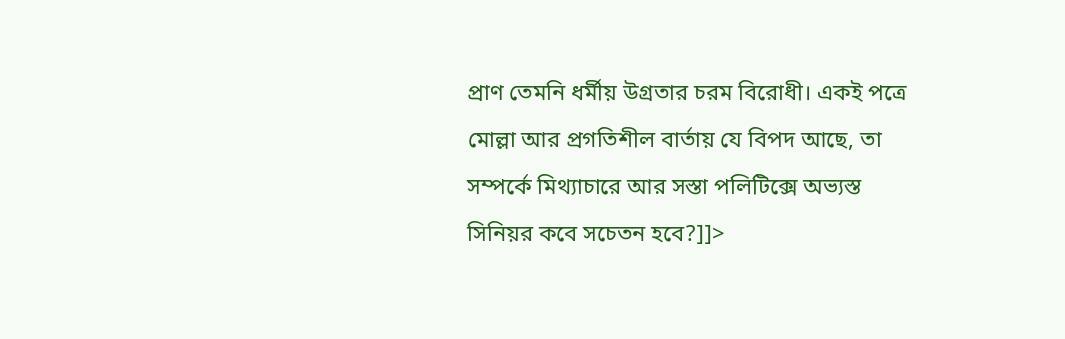প্রাণ তেমনি ধর্মীয় উগ্রতার চরম বিরোধী। একই পত্রে মোল্লা আর প্রগতিশীল বার্তায় যে বিপদ আছে, তা সম্পর্কে মিথ্যাচারে আর সস্তা পলিটিক্সে অভ্যস্ত সিনিয়র কবে সচেতন হবে?]]>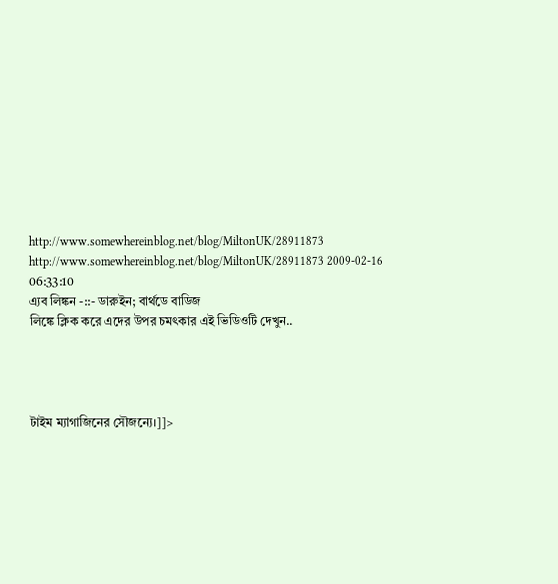http://www.somewhereinblog.net/blog/MiltonUK/28911873 http://www.somewhereinblog.net/blog/MiltonUK/28911873 2009-02-16 06:33:10
এ্যব লিঙ্কন -::- ডারুইন; বার্থডে বাডিজ
লিঙ্কে ক্লিক করে এদের উপর চমৎকার এই ভিডিওটি দেখুন..




টাইম ম্যাগাজিনের সৌজন্যে।]]>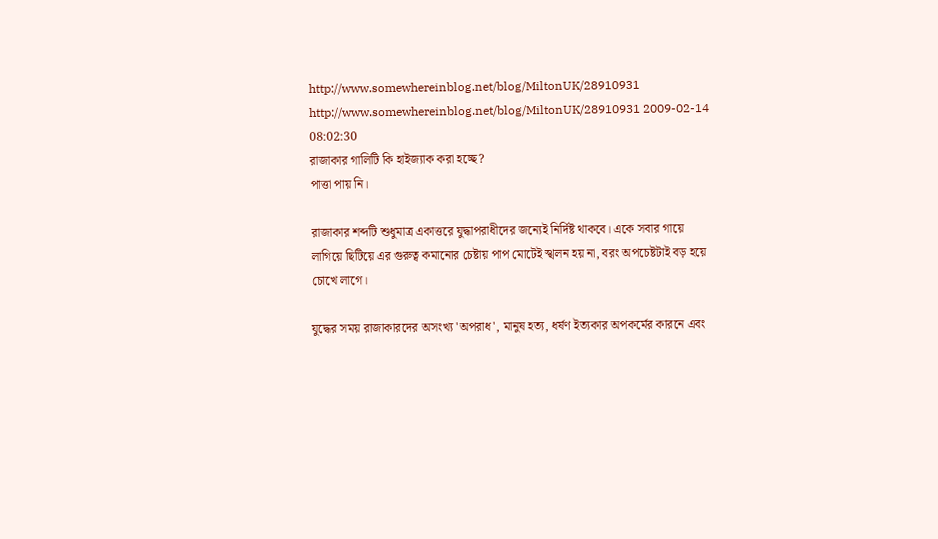http://www.somewhereinblog.net/blog/MiltonUK/28910931 http://www.somewhereinblog.net/blog/MiltonUK/28910931 2009-02-14 08:02:30
রাজাকার গালিটি কি হাইজ্যাক করা হচ্ছে?
পাত্তা পায় নি।

রাজাকার শব্দটি শুধুমাত্র একাত্তরে যুদ্ধাপরাধীদের জন্যেই নির্দিষ্ট থাকবে। একে সবার গায়ে লাগিয়ে ছিটিয়ে এর গুরুত্ব কমানোর চেষ্টায় পাপ মোটেই স্খলন হয় না, বরং অপচেষ্টটাই বড় হয়ে চোখে লাগে।

যুদ্ধের সময় রাজাকারদের অসংখ্য 'অপরাধ', মানুষ হত্য, ধর্ষণ ইত্যকার অপকর্মের কারনে এবং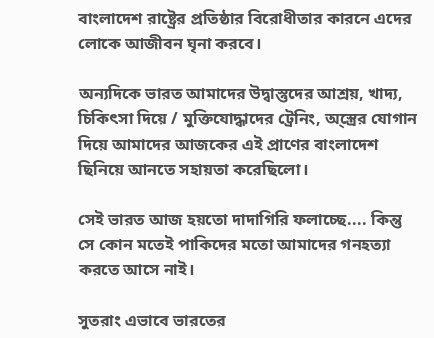বাংলাদেশ রাষ্ট্রের প্রতিষ্ঠার বিরোধীতার কারনে এদের লোকে আজীবন ঘৃনা করবে।

অন্যদিকে ভারত আমাদের উদ্বাস্তুদের আশ্রয়, খাদ্য, চিকিৎসা দিয়ে / মুক্তিযোদ্ধাদের ট্রেনিং, অ্স্ত্রের যোগান দিয়ে আমাদের আজকের এই প্রাণের বাংলাদেশ ছিনিয়ে আনতে সহায়তা করেছিলো।

সেই ভারত আজ হয়তো দাদাগিরি ফলাচ্ছে.... কিন্তু সে কোন মতেই পাকিদের মতো আমাদের গনহত্যা করতে আসে নাই।

সুতরাং এভাবে ভারতের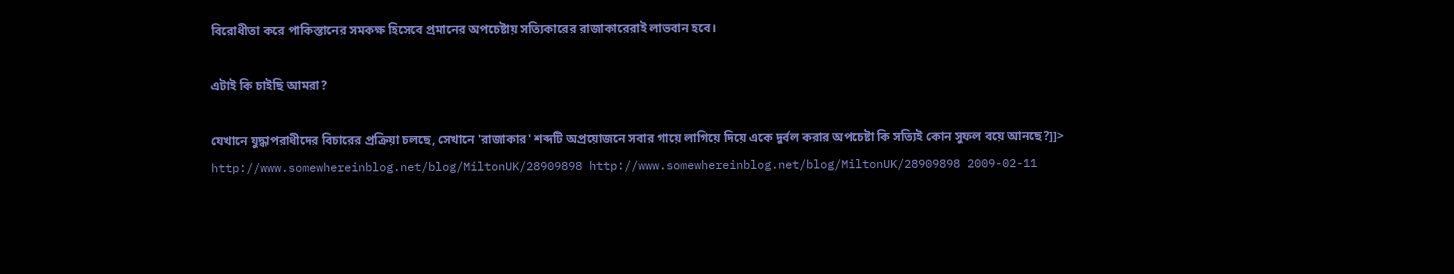বিরোধীতা করে পাকিস্তানের সমকক্ষ হিসেবে প্রমানের অপচেষ্টায় সত্যিকারের রাজাকারেরাই লাভবান হবে।

এটাই কি চাইছি আমরা?

যেখানে যুদ্ধাপরাধীদের বিচারের প্রক্রিয়া চলছে, সেখানে 'রাজাকার' শব্দটি অপ্রয়োজনে সবার গায়ে লাগিয়ে দিয়ে একে দুর্বল করার অপচেষ্টা কি সত্যিই কোন সুফল বয়ে আনছে?]]>
http://www.somewhereinblog.net/blog/MiltonUK/28909898 http://www.somewhereinblog.net/blog/MiltonUK/28909898 2009-02-11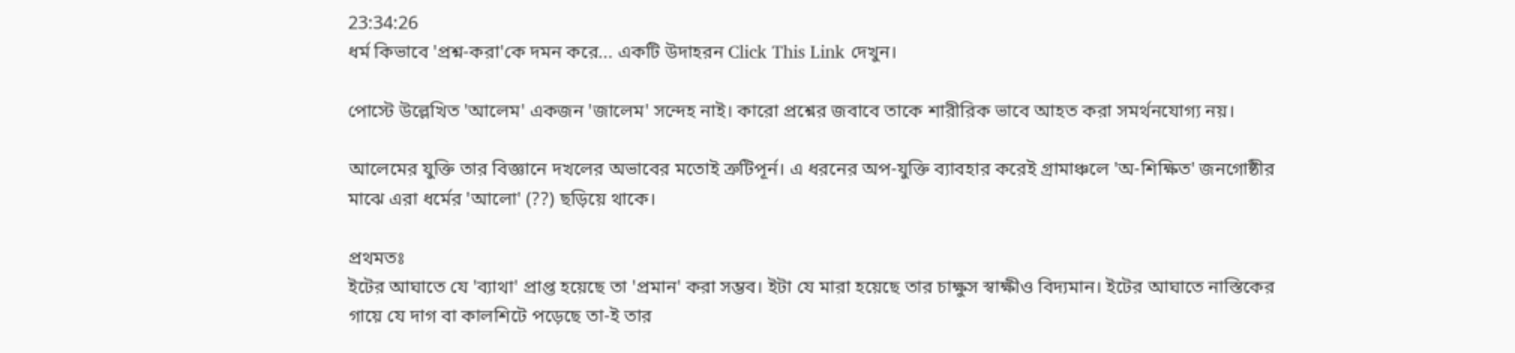23:34:26
ধর্ম কিভাবে 'প্রশ্ন-করা'কে দমন করে... একটি উদাহরন Click This Link দেখুন।

পোস্টে উল্লেখিত 'আলেম' একজন 'জালেম' সন্দেহ নাই। কারো প্রশ্নের জবাবে তাকে শারীরিক ভাবে আহত করা সমর্থনযোগ্য নয়।

আলেমের যুক্তি তার বিজ্ঞানে দখলের অভাবের মতোই ত্রুটিপূর্ন। এ ধরনের অপ-যুক্তি ব্যাবহার করেই গ্রামাঞ্চলে 'অ-শিক্ষিত' জনগোষ্ঠীর মাঝে এরা ধর্মের 'আলো' (??) ছড়িয়ে থাকে।

প্রথমতঃ
ইটের আঘাতে যে 'ব্যাথা' প্রাপ্ত হয়েছে তা 'প্রমান' করা সম্ভব। ইটা যে মারা হয়েছে তার চাক্ষুস স্বাক্ষীও বিদ্যমান। ইটের আঘাতে নাস্তিকের গায়ে যে দাগ বা কালশিটে পড়েছে তা-ই তার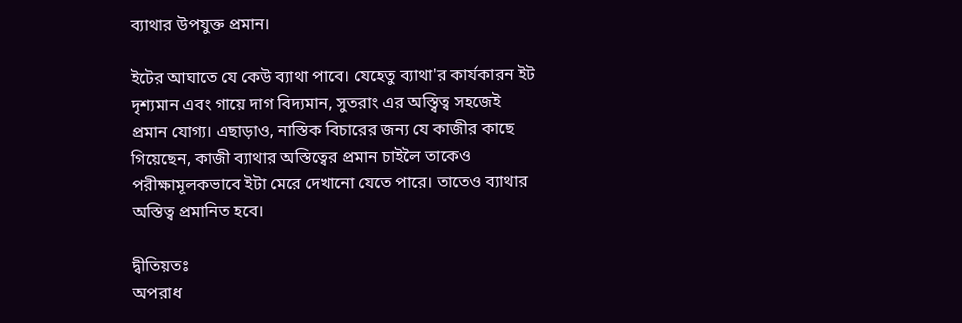ব্যাথার উপযুক্ত প্রমান।

ইটের আঘাতে যে কেউ ব্যাথা পাবে। যেহেতু ব্যাথা'র কার্যকারন ইট দৃশ্যমান এবং গায়ে দাগ বিদ্যমান, সুতরাং এর অস্ত্বিত্ব সহজেই প্রমান যোগ্য। এছাড়াও, নাস্তিক বিচারের জন্য যে কাজীর কাছে গিয়েছেন, কাজী ব্যাথার অস্তিত্বের প্রমান চাইলৈ তাকেও পরীক্ষামূলকভাবে ইটা মেরে দেখানো যেতে পারে। তাতেও ব্যাথার অস্তিত্ব প্রমানিত হবে।

দ্বীতিয়তঃ
অপরাধ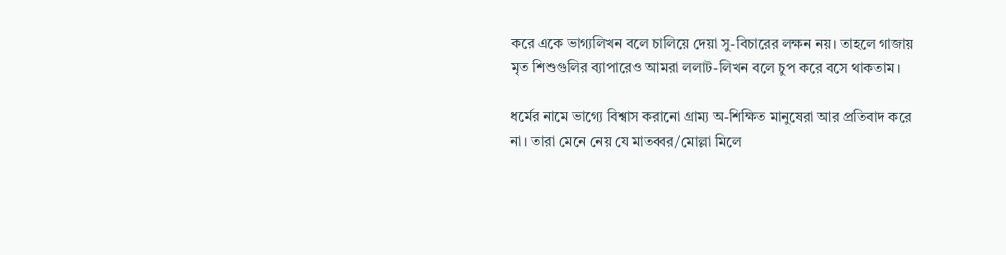করে একে ভাগ্যলিখন বলে চালিয়ে দেয়া সু-বিচারের লক্ষন নয়। তাহলে গাজায় মৃত শিশুগুলির ব্যাপারেও আমরা ললাট-লিখন বলে চুপ করে বসে থাকতাম।

ধর্মের নামে ভাগ্যে বিশ্বাস করানো গ্রাম্য অ-শিক্ষিত মানুষেরা আর প্রতিবাদ করে না। তারা মেনে নেয় যে মাতব্বর/মোল্লা মিলে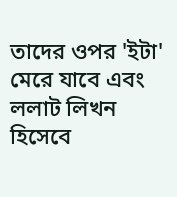তাদের ওপর 'ইটা' মেরে যাবে এবং ললাট লিখন হিসেবে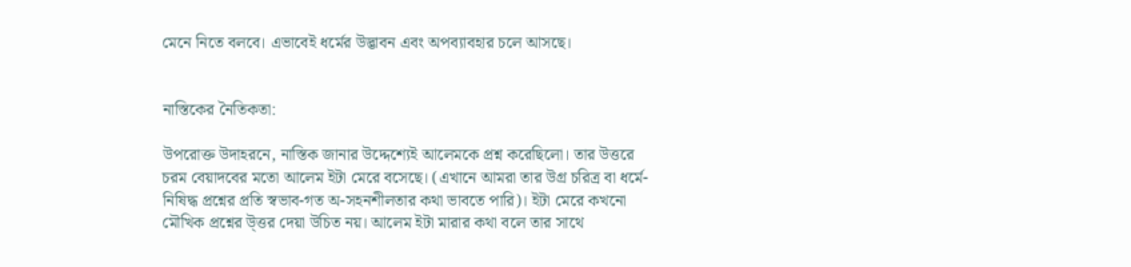মেনে নিতে বলবে। এভাবেই ধর্মের উদ্ভাবন এবং অপব্যাবহার চলে আসছে।


নাস্তিকের নৈতিকতা:

উপরোক্ত উদাহরনে, নাস্তিক জানার উদ্দেশ্যেই আলেমকে প্রশ্ন করেছিলো। তার উত্তরে চরম বেয়াদবের মতো আলেম ইটা মেরে বসেছে। (এখানে আমরা তার উগ্র চরিত্র বা ধর্মে-নিষিদ্ধ প্রশ্নের প্রতি স্বভাব-গত অ-সহনশীলতার কথা ভাবতে পারি)। ইটা মেরে কখনো মৌখিক প্রশ্নের উ্ত্তর দেয়া উচিত নয়। আলেম ইটা মারার কথা বলে তার সাথে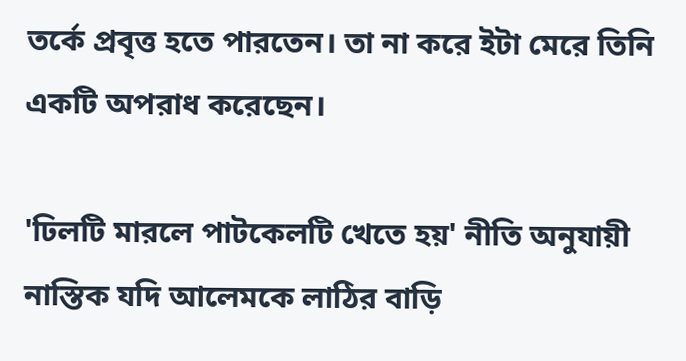তর্কে প্রবৃত্ত হতে পারতেন। তা না করে ইটা মেরে তিনি একটি অপরাধ করেছেন।

'ঢিলটি মারলে পাটকেলটি খেতে হয়' নীতি অনুযায়ী নাস্তিক যদি আলেমকে লাঠির বাড়ি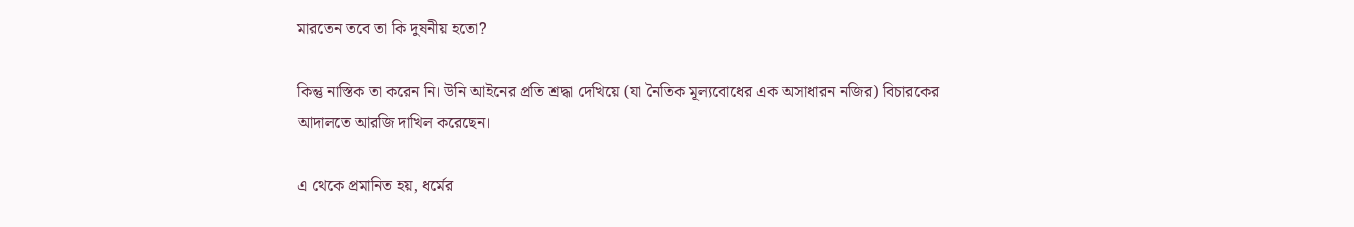মারতেন তবে তা কি দুষনীয় হতো?

কিন্তু নাস্তিক তা করেন নি। উনি আইনের প্রতি শ্রদ্ধা দেখিয়ে (যা নৈতিক মূল্যবোধের এক অসাধারন নজির) বিচারকের আদালতে আরজি দাখিল করেছেন।

এ থেকে প্রমানিত হয়, ধর্মের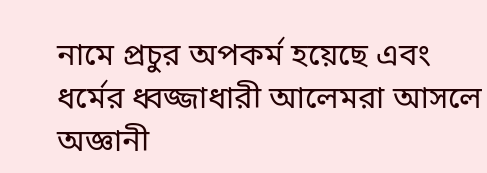নামে প্রচুর অপকর্ম হয়েছে এবং ধর্মের ধ্বজ্জাধারী আলেমরা আসলে অজ্ঞানী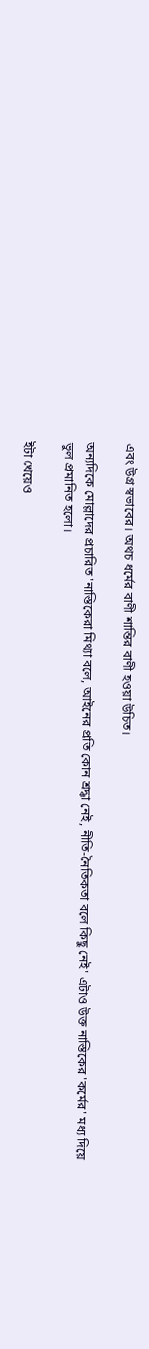এবং উগ্র স্বভাবের। অথচ ধর্মের বাণী শান্তির বাণী হওয়া উচিত।

অন্যদিকে মোল্লাদের প্রচারিত 'নাস্তিকেরা মিথ্যা বলে, আইনের প্রতি কোন শ্রদ্ধা নেই, নীতি-নৈতিকতা বলে কিছু নেই' এটাও উক্ত নাস্তিকের 'কর্মের' মধ্য দিয়ে ভুল প্রমানিত হলো।

ইটা খেয়েও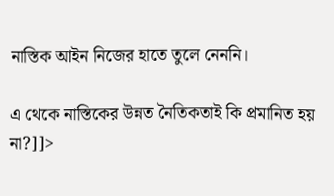নাস্তিক আইন নিজের হাতে তুলে নেননি।

এ থেকে নাস্তিকের উন্নত নৈতিকতাই কি প্রমানিত হয় না?]]>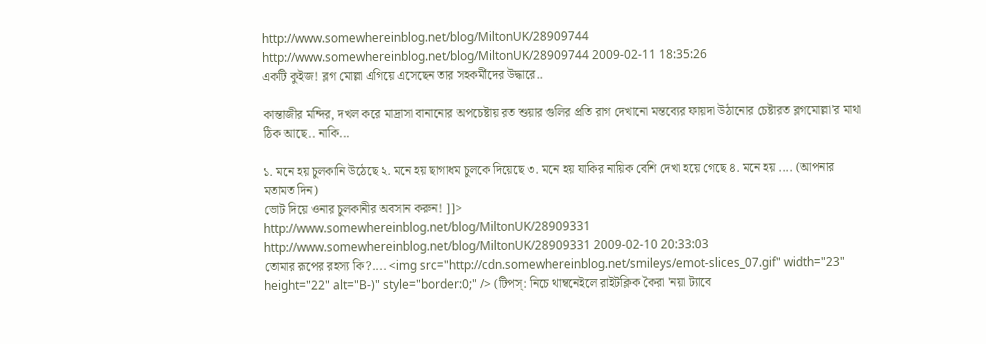http://www.somewhereinblog.net/blog/MiltonUK/28909744 http://www.somewhereinblog.net/blog/MiltonUK/28909744 2009-02-11 18:35:26
একটি কুইজ! ব্লগ মোল্লা এগিয়ে এসেছেন তার সহকর্মীদের উদ্ধারে..

কান্তাজীর মন্দির, দখল করে মাদ্রাসা বানানোর অপচেষ্টায় রত শুয়ার গুলির প্রতি রাগ দেখানো মন্তব্যের ফায়দা উঠানোর চেষ্টারত ব্লগমোল্লা'র মাথা ঠিক আছে.. নাকি...

১. মনে হয় চুলকানি উঠেছে ২. মনে হয় ছাগাধম চুলকে দিয়েছে ৩. মনে হয় যাকির নায়িক বেশি দেখা হয়ে গেছে ৪. মনে হয় .... (আপনার মতামত দিন)
ভোট দিয়ে ওনার চুলকানীর অবসান করুন! ]]>
http://www.somewhereinblog.net/blog/MiltonUK/28909331 http://www.somewhereinblog.net/blog/MiltonUK/28909331 2009-02-10 20:33:03
তোমার রূপের রহস্য কি?.... <img src="http://cdn.somewhereinblog.net/smileys/emot-slices_07.gif" width="23" height="22" alt="B-)" style="border:0;" /> (টিপস্‌: নিচে থাম্বনেইলে রাইটক্লিক কৈরা 'নয়া ট্যাবে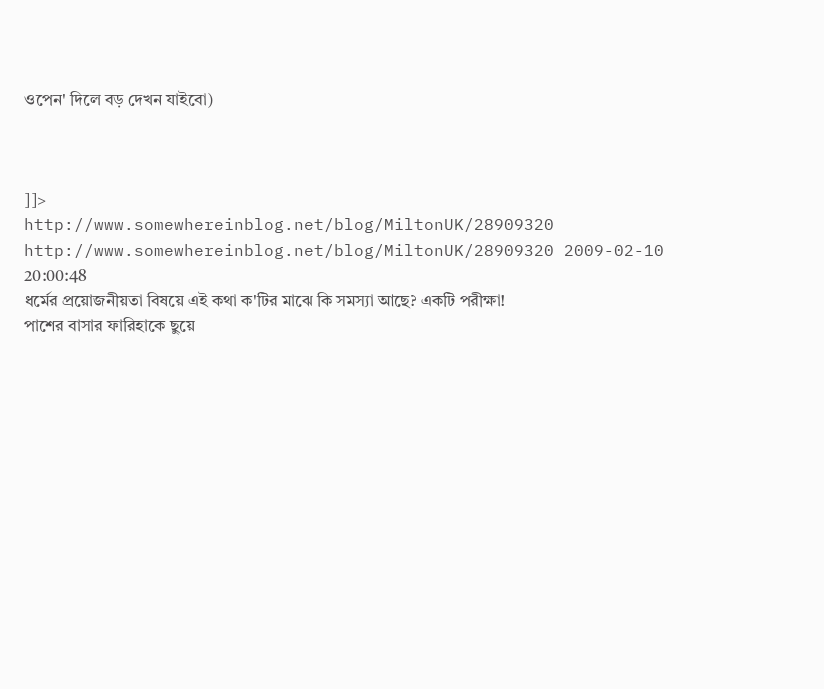ওপেন' দিলে বড় দেখন যাইবো)



]]>
http://www.somewhereinblog.net/blog/MiltonUK/28909320 http://www.somewhereinblog.net/blog/MiltonUK/28909320 2009-02-10 20:00:48
ধর্মের প্রয়োজনীয়তা বিষয়ে এই কথা ক'টির মাঝে কি সমস্যা আছে? একটি পরীক্ষা!
পাশের বাসার ফারিহাকে ছুয়ে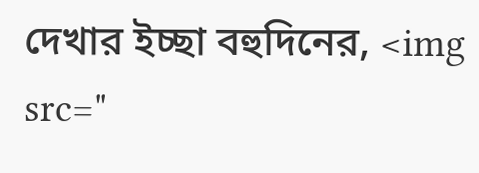দেখার ইচ্ছা বহুদিনের, <img src="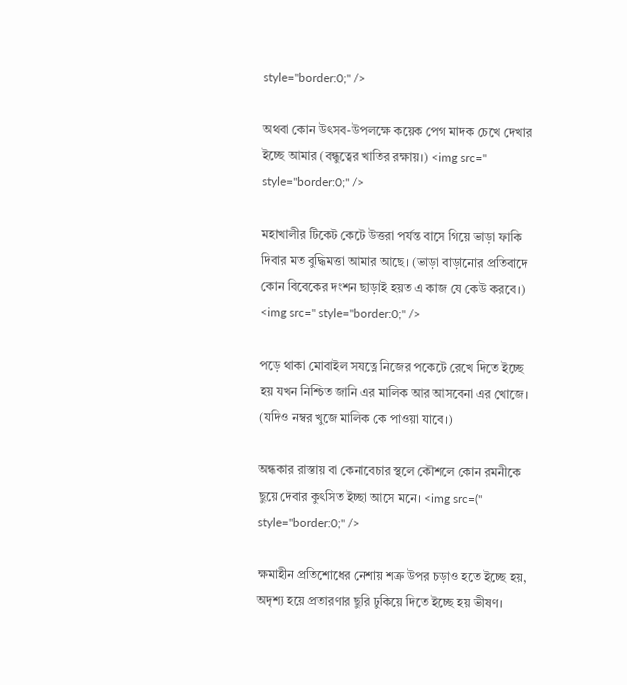style="border:0;" />

অথবা কোন উৎসব-উপলক্ষে কয়েক পেগ মাদক চেখে দেখার ইচ্ছে আমার (বন্ধুত্বের খাতির রক্ষায়।) <img src=" style="border:0;" />

মহাখালীর টিকেট কেটে উত্তরা পর্যন্ত বাসে গিয়ে ভাড়া ফাকি দিবার মত বুদ্ধিমত্তা আমার আছে। (ভাড়া বাড়ানোর প্রতিবাদে কোন বিবেকের দংশন ছাড়াই হয়ত এ কাজ যে কেউ করবে।) <img src=" style="border:0;" />

পড়ে থাকা মোবাইল সযত্নে নিজের পকেটে রেখে দিতে ইচ্ছে হয় যখন নিশ্চিত জানি এর মালিক আর আসবেনা এর খোজে। (যদিও নম্বর খুজে মালিক কে পাওয়া যাবে।)

অন্ধকার রাস্তায় বা কেনাবেচার স্থলে কৌশলে কোন রমনীকে ছুয়ে দেবার কুৎসিত ইচ্ছা আসে মনে। <img src=(" style="border:0;" />

ক্ষমাহীন প্রতিশোধের নেশায় শত্রু উপর চড়াও হতে ইচ্ছে হয়, অদৃশ্য হয়ে প্রতারণার ছুরি ঢুকিয়ে দিতে ইচ্ছে হয় ভীষণ।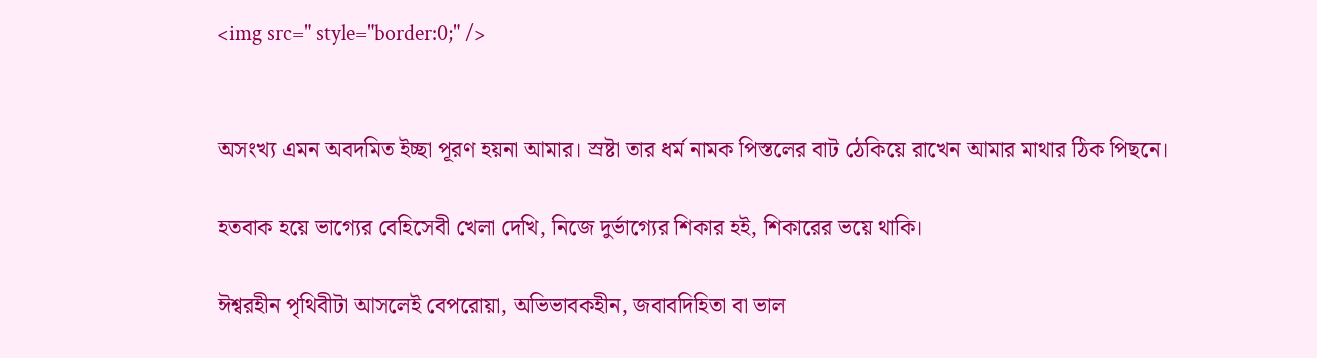<img src=" style="border:0;" />


অসংখ্য এমন অবদমিত ইচ্ছা পূরণ হয়না আমার। স্রষ্টা তার ধর্ম নামক পিস্তলের বাট ঠেকিয়ে রাখেন আমার মাথার ঠিক পিছনে।

হতবাক হয়ে ভাগ্যের বেহিসেবী খেলা দেখি, নিজে দুর্ভাগ্যের শিকার হই, শিকারের ভয়ে থাকি।

ঈশ্বরহীন পৃথিবীটা আসলেই বেপরোয়া, অভিভাবকহীন, জবাবদিহিতা বা ভাল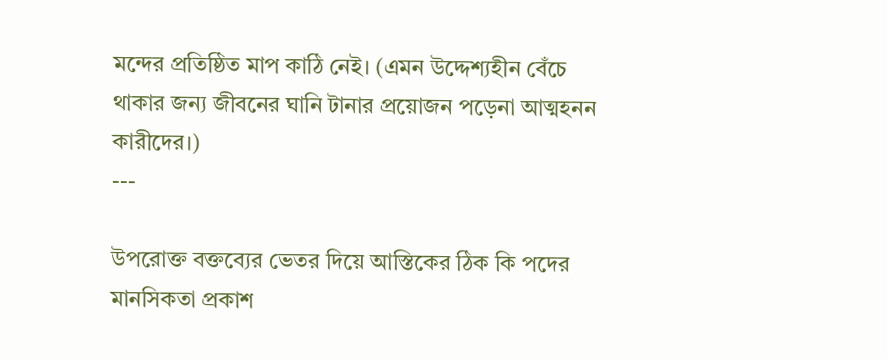মন্দের প্রতিষ্ঠিত মাপ কাঠি নেই। (এমন উদ্দেশ্যহীন বেঁচে থাকার জন্য জীবনের ঘানি টানার প্রয়োজন পড়েনা আত্মহনন কারীদের।)
---

উপরোক্ত বক্তব্যের ভেতর দিয়ে আস্তিকের ঠিক কি পদের মানসিকতা প্রকাশ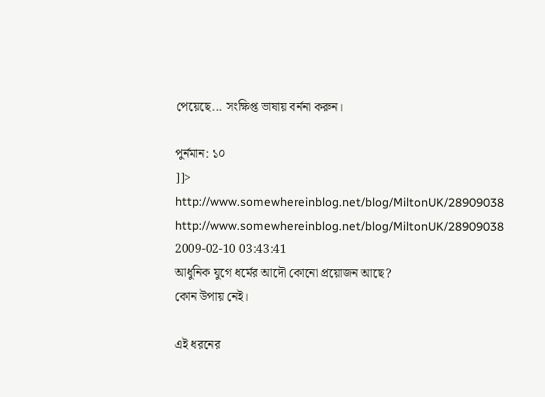পেয়েছে... সংক্ষিপ্ত ভাষায় বর্ননা করুন।

পুর্নমান: ১০
]]>
http://www.somewhereinblog.net/blog/MiltonUK/28909038 http://www.somewhereinblog.net/blog/MiltonUK/28909038 2009-02-10 03:43:41
আধুনিক যুগে ধর্মের আদৌ কোনো প্রয়োজন আছে?
কোন উপায় নেই।

এই ধরনের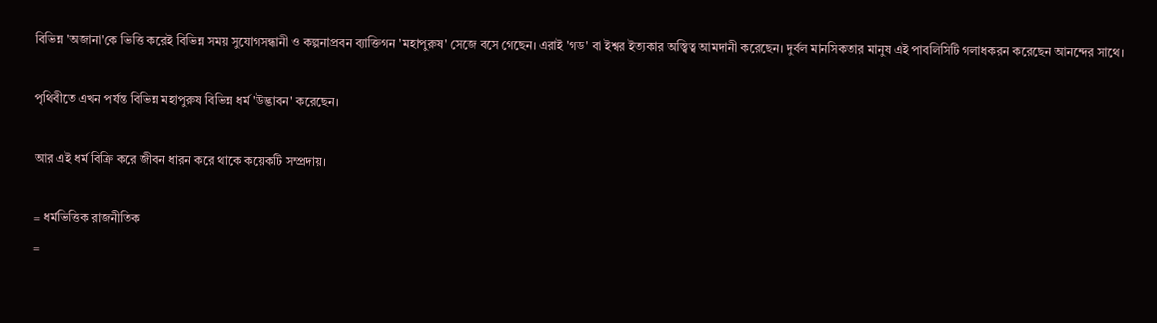বিভিন্ন 'অজানা'কে ভিত্তি করেই বিভিন্ন সময় সুযোগসন্ধানী ও কল্পনাপ্রবন ব্যাক্তিগন 'মহাপুরুষ' সেজে বসে গেছেন। এরাই 'গড' বা ইশ্বর ইত্যকার অস্ত্বিত্ব আমদানী করেছেন। দুর্বল মানসিকতার মানুষ এই পাবলিসিটি গলাধকরন করেছেন আনন্দের সাথে।

পৃথিবীতে এখন পর্যন্ত বিভিন্ন মহাপুরুষ বিভিন্ন ধর্ম 'উদ্ভাবন' করেছেন।

আর এই ধর্ম বিক্রি করে জীবন ধারন করে থাকে কয়েকটি সম্প্রদায়।

= ধর্মভিত্তিক রাজনীতিক
=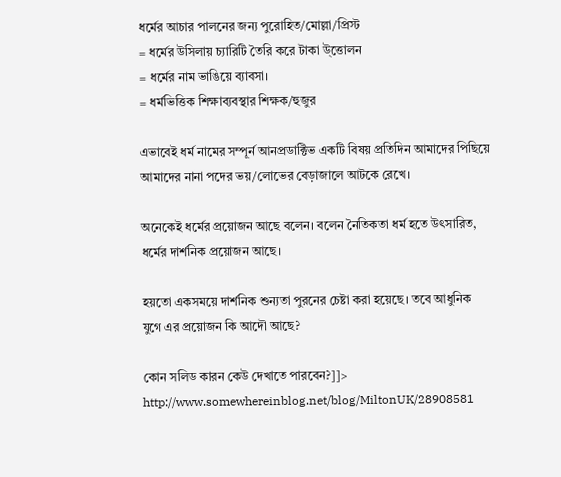ধর্মের আচার পালনের জন্য পুরোহিত/মোল্লা/প্রিস্ট
= ধর্মের উসিলায় চ্যারিটি তৈরি করে টাকা উ্ত্তোলন
= ধর্মের নাম ভাঙিয়ে ব্যাবসা।
= ধর্মভিত্তিক শিক্ষাব্যবস্থার শিক্ষক/হুজুর

এভাবেই ধর্ম নামের সম্পূর্ন আনপ্রডাক্টিভ একটি বিষয় প্রতিদিন আমাদের পিছিয়ে আমাদের নানা পদের ভয়/লোভের বেড়াজালে আটকে রেখে।

অনেকেই ধর্মের প্রয়োজন আছে বলেন। বলেন নৈতিকতা ধর্ম হতে উৎসারিত, ধর্মের দার্শনিক প্রয়োজন আছে।

হয়তো একসময়ে দার্শনিক শুন্যতা পুরনের চেষ্টা করা হয়েছে। তবে আধুনিক যুগে এর প্রয়োজন কি আদৌ আছে?

কোন সলিড কারন কেউ দেখাতে পারবেন?]]>
http://www.somewhereinblog.net/blog/MiltonUK/28908581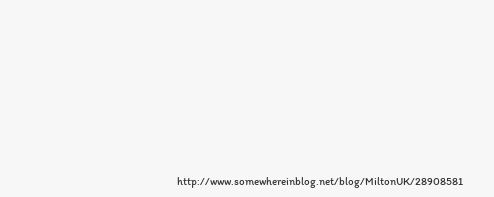http://www.somewhereinblog.net/blog/MiltonUK/28908581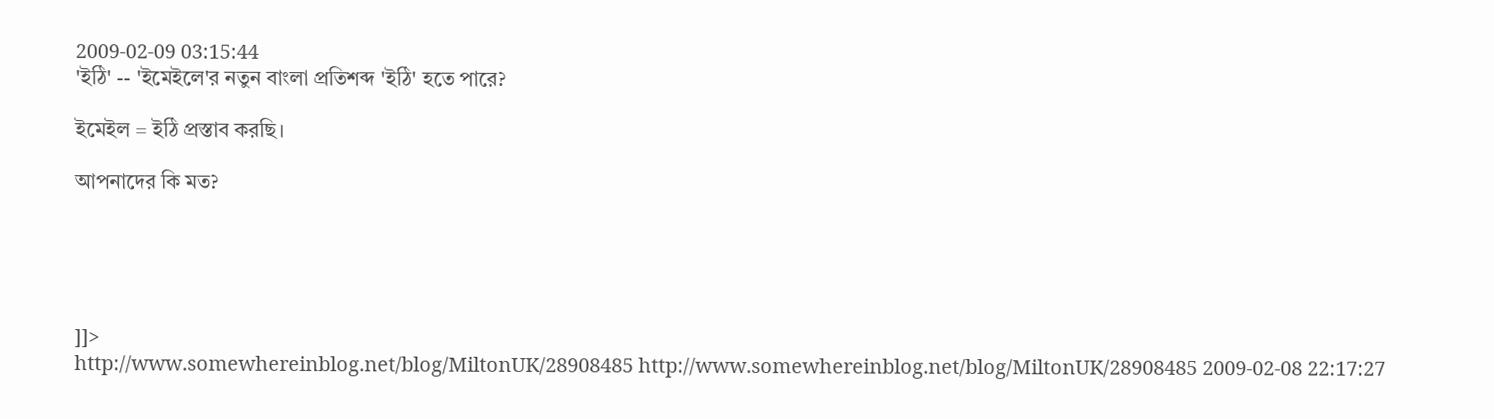2009-02-09 03:15:44
'ইঠি' -- 'ইমেইলে'র নতুন বাংলা প্রতিশব্দ 'ইঠি' হতে পারে?

ইমেইল = ইঠি প্রস্তাব করছি।

আপনাদের কি মত?





]]>
http://www.somewhereinblog.net/blog/MiltonUK/28908485 http://www.somewhereinblog.net/blog/MiltonUK/28908485 2009-02-08 22:17:27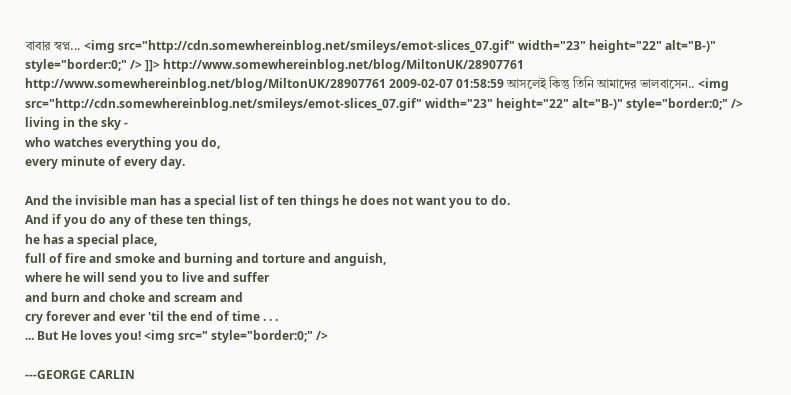বাবার স্বপ্ন... <img src="http://cdn.somewhereinblog.net/smileys/emot-slices_07.gif" width="23" height="22" alt="B-)" style="border:0;" /> ]]> http://www.somewhereinblog.net/blog/MiltonUK/28907761 http://www.somewhereinblog.net/blog/MiltonUK/28907761 2009-02-07 01:58:59 আসলেই কিন্তু তিনি আমাদের ভালবাসেন.. <img src="http://cdn.somewhereinblog.net/smileys/emot-slices_07.gif" width="23" height="22" alt="B-)" style="border:0;" /> living in the sky -
who watches everything you do,
every minute of every day.

And the invisible man has a special list of ten things he does not want you to do.
And if you do any of these ten things,
he has a special place,
full of fire and smoke and burning and torture and anguish,
where he will send you to live and suffer
and burn and choke and scream and
cry forever and ever 'til the end of time . . .
... But He loves you! <img src=" style="border:0;" />

---GEORGE CARLIN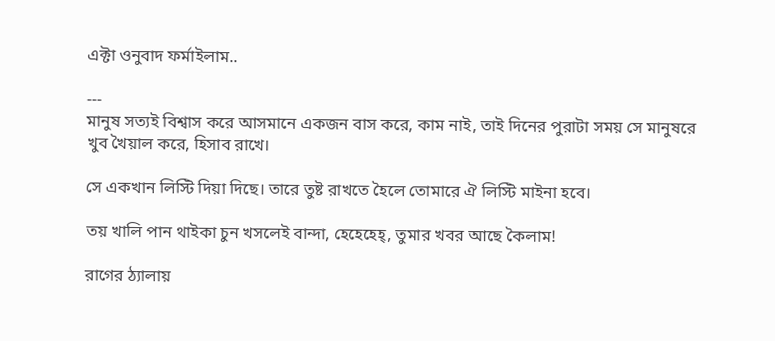এক্টা ওনুবাদ ফর্মাইলাম..

---
মানুষ সত্যই বিশ্বাস করে আসমানে একজন বাস করে, কাম নাই, তাই দিনের পুরাটা সময় সে মানুষরে খুব খৈয়াল করে, হিসাব রাখে।

সে একখান লিস্টি দিয়া দিছে। তারে তুষ্ট রাখতে হৈলে তোমারে ঐ লিস্টি মাইনা হবে।

তয় খালি পান থাইকা চুন খসলেই বান্দা, হেহেহেহ্, তুমার খবর আছে কৈলাম!

রাগের ঠ্যালায়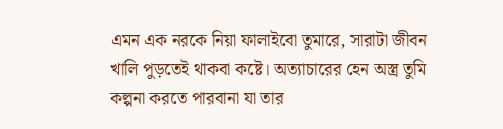এমন এক নরকে নিয়া ফালাইবো তুমারে, সারাটা জীবন খালি পুড়তেই থাকবা কষ্টে। অত্যাচারের হেন অস্ত্র তুমি কল্পনা করতে পারবানা যা তার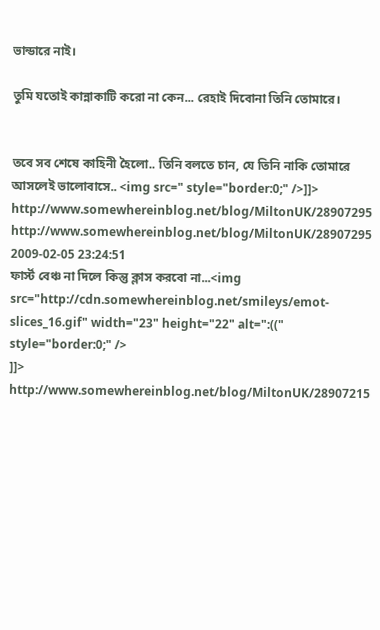ভান্ডারে নাই।

তুমি যতোই কান্নাকাটি করো না কেন... রেহাই দিবোনা তিনি তোমারে।


তবে সব শেষে কাহিনী হৈলো.. তিনি বলতে চান, যে তিনি নাকি তোমারে আসলেই ভালোবাসে.. <img src=" style="border:0;" />]]>
http://www.somewhereinblog.net/blog/MiltonUK/28907295 http://www.somewhereinblog.net/blog/MiltonUK/28907295 2009-02-05 23:24:51
ফার্স্ট বেঞ্চ না দিলে কিন্তু ক্লাস করবো না...<img src="http://cdn.somewhereinblog.net/smileys/emot-slices_16.gif" width="23" height="22" alt=":((" style="border:0;" />
]]>
http://www.somewhereinblog.net/blog/MiltonUK/28907215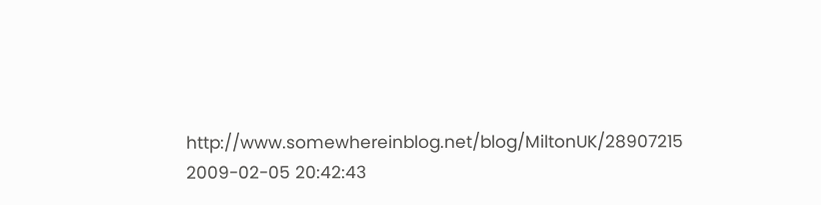http://www.somewhereinblog.net/blog/MiltonUK/28907215 2009-02-05 20:42:43